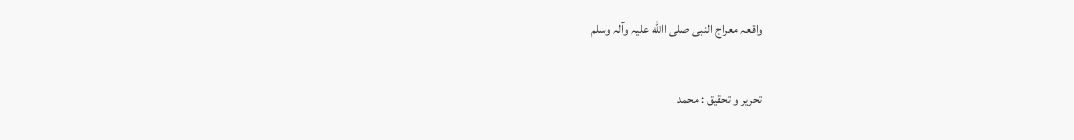واقعہ معراج النبی صلی االله علیہ وآلہ وسلم

تحریر و تحقیق : محمد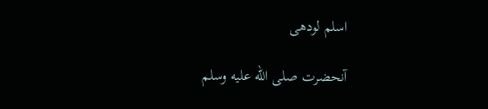اسلم لودھی

آنحضرت صلى الله عليه وسلم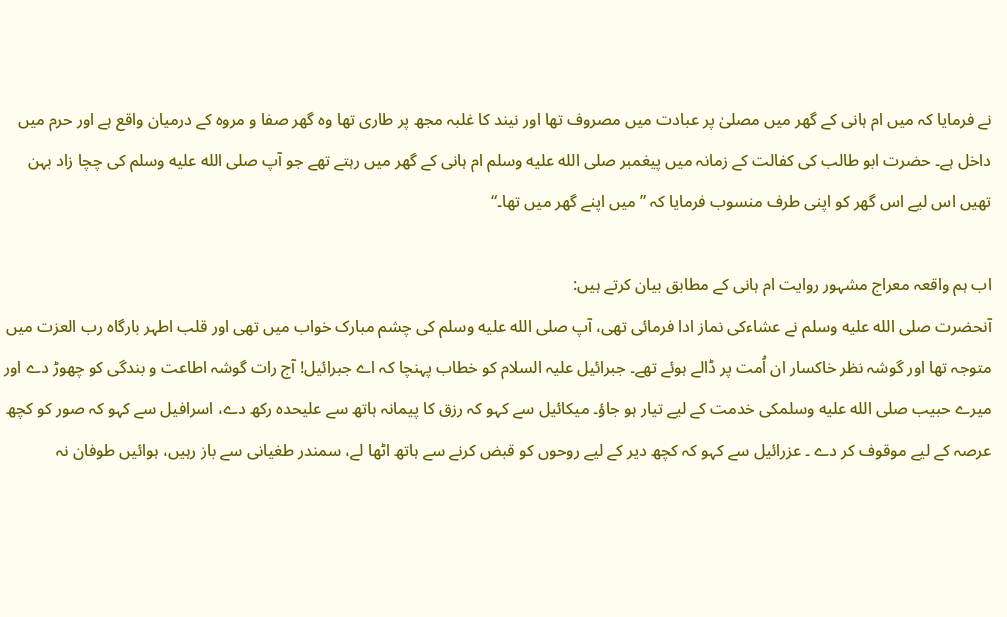نے فرمایا کہ میں ام ہانی کے گھر میں مصلیٰ پر عبادت میں مصروف تھا اور نیند کا غلبہ مجھ پر طاری تھا وہ گھر صفا و مروہ کے درمیان واقع ہے اور حرم میں داخل ہے۔ حضرت ابو طالب کی کفالت کے زمانہ میں پیغمبر صلى الله عليه وسلم ام ہانی کے گھر میں رہتے تھے جو آپ صلى الله عليه وسلم کی چچا زاد بہن تھیں اس لیے اس گھر کو اپنی طرف منسوب فرمایا کہ ”میں اپنے گھر میں تھا۔“

اب ہم واقعہ معراج مشہور روایت ام ہانی کے مطابق بیان کرتے ہیں:
آنحضرت صلى الله عليه وسلم نے عشاءکی نماز ادا فرمائی تھی، آپ صلى الله عليه وسلم کی چشم مبارک خواب میں تھی اور قلب اطہر بارگاہ رب العزت میں متوجہ تھا اور گوشہ نظر خاکسار ان اُمت پر ڈالے ہوئے تھے۔ جبرائیل علیہ السلام کو خطاب پہنچا کہ اے جبرائیل! آج رات گوشہ اطاعت و بندگی کو چھوڑ دے اور میرے حبیب صلى الله عليه وسلمکی خدمت کے لیے تیار ہو جاؤ۔ میکائیل سے کہو کہ رزق کا پیمانہ ہاتھ سے علیحدہ رکھ دے، اسرافیل سے کہو کہ صور کو کچھ عرصہ کے لیے موقوف کر دے ۔ عزرائیل سے کہو کہ کچھ دیر کے لیے روحوں کو قبض کرنے سے ہاتھ اٹھا لے، سمندر طغیانی سے باز رہیں، ہوائیں طوفان نہ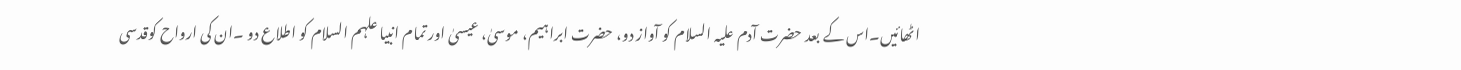اٹھائیں۔اس کے بعد حضرت آدم علیہ السلام کو آواز دو، حضرت ابراہیم، موسیٰ، عیسیٰ اور تمام انبیا علہم السلام کو اطلاع دو ۔ان کی ارواح کوقدسی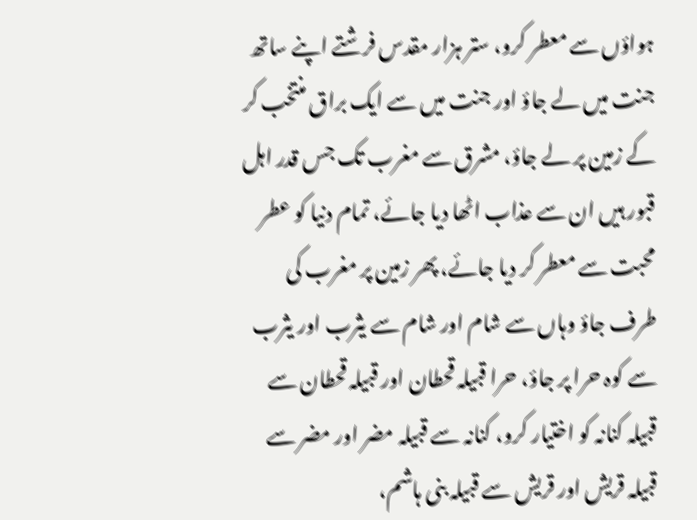ہواؤں سے معطر کرو، ستر ہزار مقدس فرشتے اپنے ساتھ جنت میں لے جاؤ اور جنت میں سے ایک براق منتخب کر کے زمین پر لے جاؤ، مشرق سے مغرب تک جس قدر اہل قبور ہیں ان سے عذاب اٹھا دیا جائے، تمام دنیا کو عطر محبت سے معطر کر دیا جائے، پھر زمین پر مغرب کی طرف جاؤ وہاں سے شام اور شام سے یثرب اور یثرب سے کوہ حرا پر جاؤ، حرا قبیلہ قحطان اور قبیلہ قحطان سے قبیلہ کنانہ کو اختیار کرو، کنانہ سے قبیلہ مضر اور مضر سے قبیلہ قریش اور قریش سے قبیلہ بنی ہاشم،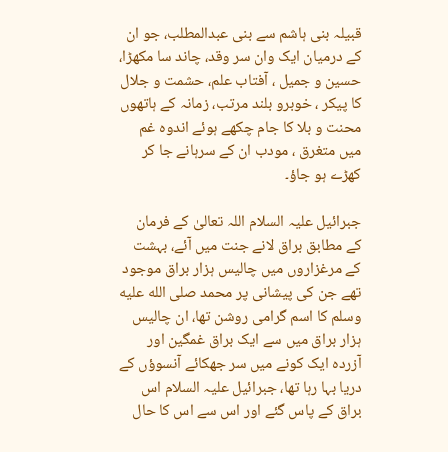قبیلہ بنی ہاشم سے بنی عبدالمطلب، جو ان کے درمیان ایک وان سر وقد، چاند سا مکھڑا، حسین و جمیل ، آفتاب علم، حشمت و جلال کا پیکر ، خوبرو بلند مرتب، زمانہ کے ہاتھوں محنت و بلا کا جام چکھے ہوئے اندوہ غم میں متغرق ، مودب ان کے سرہانے جا کر کھڑے ہو جاؤ۔

جبرائیل علیہ السلام اللہ تعالیٰ کے فرمان کے مطابق براق لانے جنت میں آئے، بہشت کے مرغزاروں میں چالیس ہزار براق موجود تھے جن کی پیشانی پر محمد صلى الله عليه وسلم کا اسم گرامی روشن تھا، ان چالیس ہزار براق میں سے ایک براق غمگین اور آزردہ ایک کونے میں سر جھکائے آنسوؤں کے دریا بہا رہا تھا، جبرائیل علیہ السلام اس براق کے پاس گئے اور اس سے اس کا حال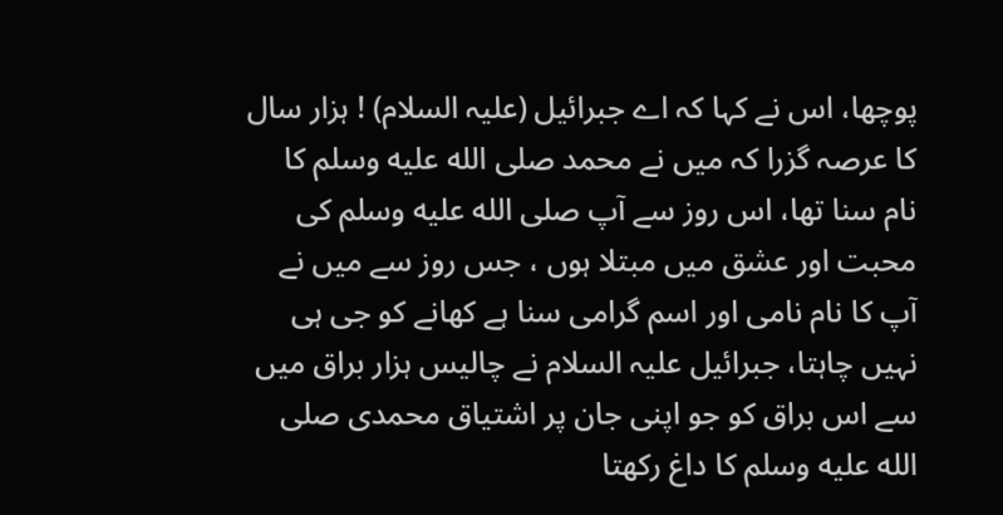پوچھا، اس نے کہا کہ اے جبرائیل (علیہ السلام) ! ہزار سال کا عرصہ گزرا کہ میں نے محمد صلى الله عليه وسلم کا نام سنا تھا، اس روز سے آپ صلى الله عليه وسلم کی محبت اور عشق میں مبتلا ہوں ، جس روز سے میں نے آپ کا نام نامی اور اسم گرامی سنا ہے کھانے کو جی ہی نہیں چاہتا، جبرائیل علیہ السلام نے چالیس ہزار براق میں سے اس براق کو جو اپنی جان پر اشتیاق محمدی صلى الله عليه وسلم کا داغ رکھتا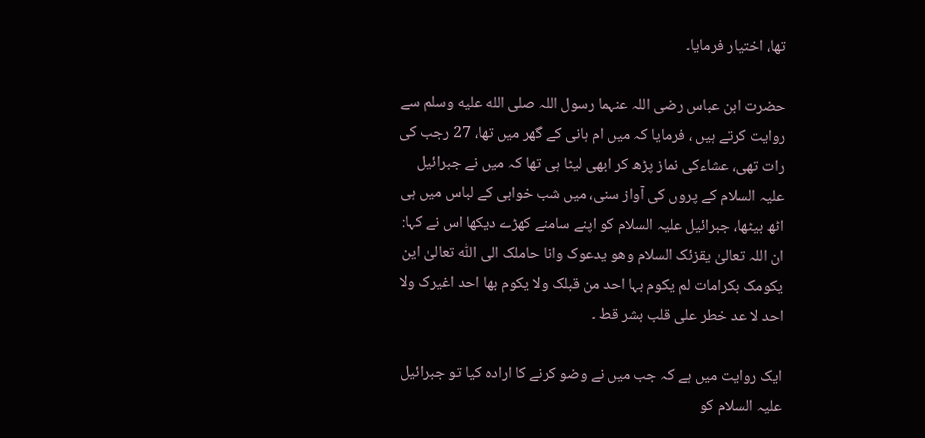تھا، اختیار فرمایا۔

حضرت ابن عباس رضی اللہ عنہما رسول اللہ صلى الله عليه وسلم سے روایت کرتے ہیں ، فرمایا کہ میں ام ہانی کے گھر میں تھا، 27 رجب کی رات تھی، عشاءکی نماز پڑھ کر ابھی لیٹا ہی تھا کہ میں نے جبرائیل علیہ السلام کے پروں کی آواز سنی، میں شب خوابی کے لباس میں ہی اٹھ بیٹھا، جبرائیل علیہ السلام کو اپنے سامنے کھڑے دیکھا اس نے کہا: ان اللہ تعالیٰ یقزئک السلام وھو یدعوک وانا حاملک الی اللّٰہ تعالیٰ این یکومک بکرامات لم یکوم بہا احد من قبلک ولا یکوم بھا احد اغیرک ولا احد لا عد خطر علی قلب بشر قط ۔

ایک روایت میں ہے کہ جب میں نے وضو کرنے کا ارادہ کیا تو جبرائیل علیہ السلام کو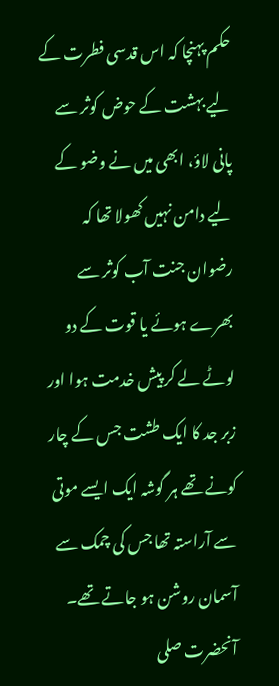حکم پہنچا کہ اس قدسی فطرت کے لیے بہشت کے حوض کوثر سے پانی لاؤ، ابھی میں نے وضو کے لیے دامن نہیں کھولا تھا کہ رضوان جنت آب کوثر سے بھرے ہوئے یا قوت کے دو لوٹے لے کر پیش خدمت ہوا اور زبر جد کا ایک طشت جس کے چار کونے تھے ہر گوشہ ایک ایسے موتی سے آراستہ تھا جس کی چمک سے آسمان روشن ہو جاتے تھے۔ آنحضرت صلى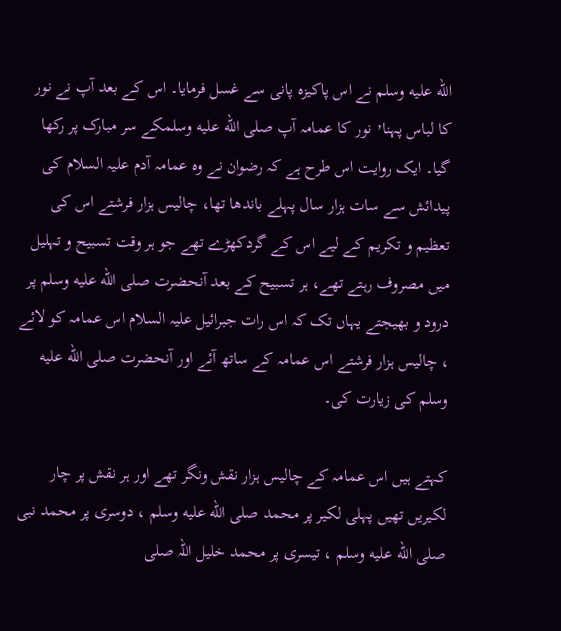الله عليه وسلم نے اس پاکیزہ پانی سے غسل فرمایا۔ اس کے بعد آپ نے نور کا لباس پہنا٬ نور کا عمامہ آپ صلى الله عليه وسلمکے سر مبارک پر رکھا گیا۔ ایک روایت اس طرح ہے کہ رضوان نے وہ عمامہ آدم علیہ السلام کی پیدائش سے سات ہزار سال پہلے باندھا تھا، چالیس ہزار فرشتے اس کی تعظیم و تکریم کے لیے اس کے گردکھڑے تھے جو ہر وقت تسبیح و تہلیل میں مصروف رہتے تھے، ہر تسبیح کے بعد آنحضرت صلى الله عليه وسلم پر درود و بھیجتے یہاں تک کہ اس رات جبرائیل علیہ السلام اس عمامہ کو لائے ، چالیس ہزار فرشتے اس عمامہ کے ساتھ آئے اور آنحضرت صلى الله عليه وسلم کی زیارت کی۔

کہتے ہیں اس عمامہ کے چالیس ہزار نقش ونگر تھے اور ہر نقش پر چار لکیریں تھیں پہلی لکیر پر محمد صلى الله عليه وسلم ، دوسری پر محمد نبی صلى الله عليه وسلم ، تیسری پر محمد خلیل اللہ صلى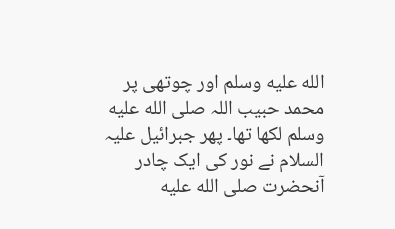الله عليه وسلم اور چوتھی پر محمد حبیب اللہ صلى الله عليه وسلم لکھا تھا۔ پھر جبرائیل علیہ السلام نے نور کی ایک چادر آنحضرت صلى الله عليه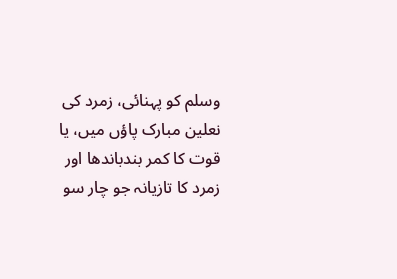وسلم کو پہنائی، زمرد کی نعلین مبارک پاؤں میں، یا قوت کا کمر بندباندھا اور زمرد کا تازیانہ جو چار سو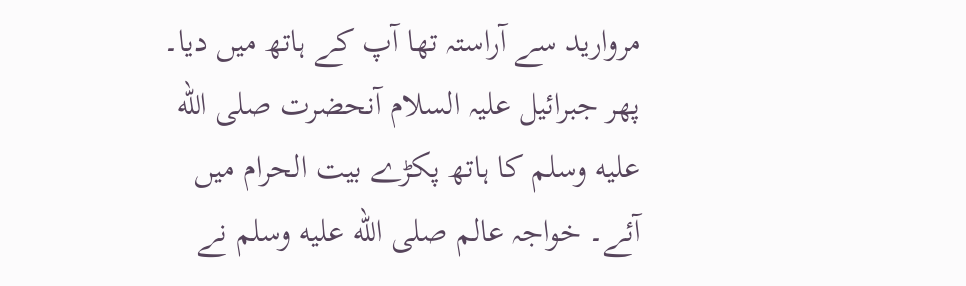مروارید سے آراستہ تھا آپ کے ہاتھ میں دیا۔ پھر جبرائیل علیہ السلام آنحضرت صلى الله عليه وسلم کا ہاتھ پکڑے بیت الحرام میں آئے۔ خواجہ عالم صلى الله عليه وسلم نے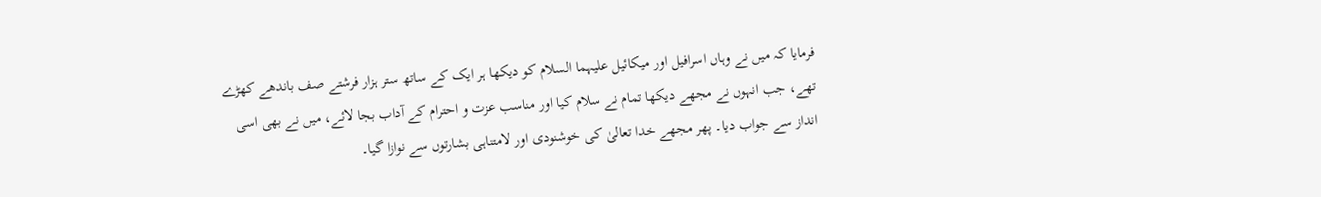فرمایا کہ میں نے وہاں اسرافیل اور میکائیل علیہما السلام کو دیکھا ہر ایک کے ساتھ ستر ہزار فرشتے صف باندھے کھڑے تھے، جب انہوں نے مجھے دیکھا تمام نے سلام کیا اور مناسب عزت و احترام کے آداب بجا لائے، میں نے بھی اسی انداز سے جواب دیا۔ پھر مجھے خدا تعالیٰ کی خوشنودی اور لامتناہی بشارتوں سے نوازا گیا۔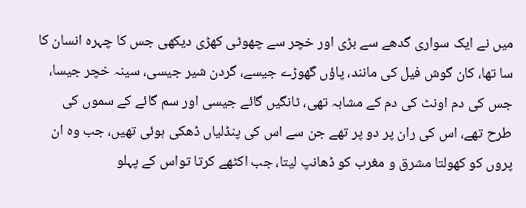میں نے ایک سواری گدھے سے بڑی اور خچر سے چھوٹی کھڑی دیکھی جس کا چہرہ انسان کا سا تھا، کان گوش فیل کی مانند، پاؤں گھوڑے جیسے، گردن شیر جیسی، سینہ خچر جیسا، جس کی دم اونٹ کی دم کے مشابہ تھی، ٹانگیں گائے جیسی اور سم گائے کے سموں کی طرح تھے، اس کی ران پر دو پر تھے جن سے اس کی پنڈلیاں ڈھکی ہوئی تھیں، جب وہ ان پروں کو کھولتا مشرق و مغرب کو ڈھانپ لیتا، جب اکٹھے کرتا تواس کے پہلو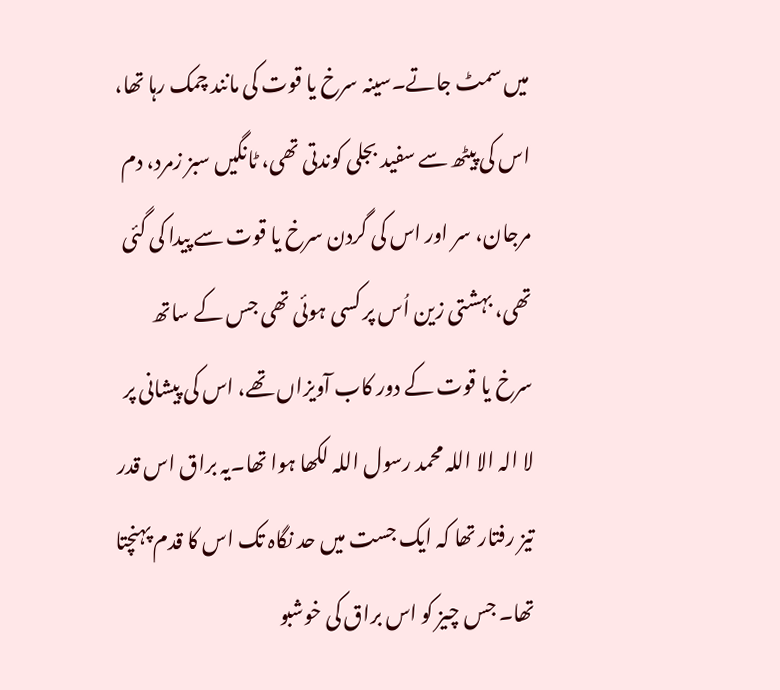میں سمٹ جاتے۔سینہ سرخ یا قوت کی مانند چمک رہا تھا، اس کی پیٹھ سے سفید بجلی کوندتی تھی، ٹانگیں سبز زمرد، دم مرجان، سر اور اس کی گردن سرخ یا قوت سے پیدا کی گئی تھی، بہشتی زین اُس پر کسی ہوئی تھی جس کے ساتھ سرخ یا قوت کے دور کاب آویزاں تھے، اس کی پیشانی پر لا الہ الا اللہ محمد رسول اللہ لکھا ہوا تھا۔یہ براق اس قدر تیز رفتار تھا کہ ایک جست میں حد نگاہ تک اس کا قدم پہنچتا تھا۔ جس چیز کو اس براق کی خوشبو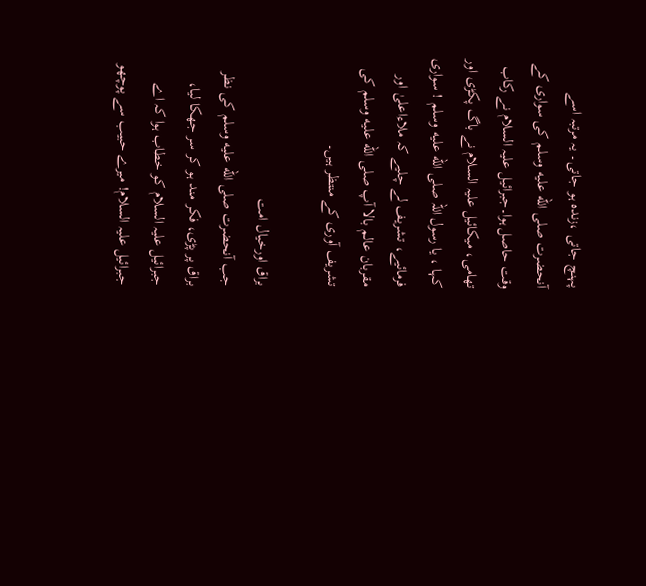پہنچ جاتی ،زندہ ہو جاتی۔ یہ مرتبہ اسے آنحضرت صلى الله عليه وسلم کی سواری کے وقت حاصل ہوا۔جبرائیل علیہ السلام نے رکاب تھامی، میکائیل علیہ السلام نے باگ پکڑی اور کہا ، یا رسول اللہ صلى الله عليه وسلم ! سواری فرمائیے، تشریف لے چلیے کہ ملاءاعلیٰ اور مقربان عالم بالا آپ صلى الله عليه وسلم کی تشریف آوری کے منتظر ہیں۔

براق اورخیال امت
جب آنحضرت صلى الله عليه وسلم کی نظر براق پر پڑی، فکر مند ہو کر سر جھکا لیا، جبرائیل علیہ السلام کو خطاب ہوا کہ اے جبرائیل علیہ السلام! میرے حبیب سے پوچھو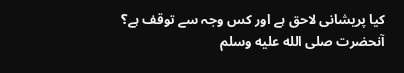کیا پریشانی لاحق ہے اور کس وجہ سے توقف ہے؟ آنحضرت صلى الله عليه وسلم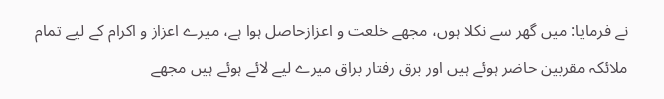نے فرمایا: میں گھر سے نکلا ہوں، مجھے خلعت و اعزازحاصل ہوا ہے، میرے اعزاز و اکرام کے لیے تمام ملائکہ مقربین حاضر ہوئے ہیں اور برق رفتار براق میرے لیے لائے ہوئے ہیں مجھے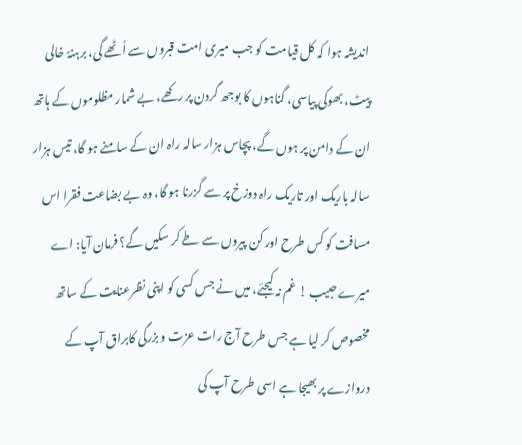اندیشہ ہوا کہ کل قیامت کو جب میری امت قبروں سے اُٹھے گی، برہنہً خالی پیٹ، بھوکی پیاسی، گناہوں کا بوجھ گردن پر رکھے، بے شمار مظلوموں کے ہاتھ ان کے دامن پر ہوں گے، پچاس ہزار سالہ راہ ان کے سامنے ہو گا، تیس ہزار سالہ باریک اور تاریک راہ دوزخ پر سے گزرنا ہو گا، وہ بے بضاعت فقرا اس مسافت کو کس طرح اور کن پیروں سے طے کر سکیں گے؟ فرمان آیا: اے میرے حبیب ! غم نہ کیجئے، میں نے جس کسی کو اپنی نظرعنایت کے ساتھ مخصوص کر لیا ہے جس طرح آج رات عزت و بزرگی کابراق آپ کے دروازے پر بھیجا ہے اسی طرح آپ کی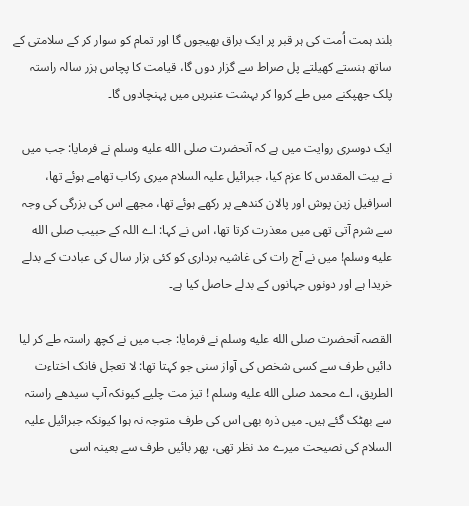بلند ہمت اُمت کی ہر قبر پر ایک براق بھیجوں گا اور تمام کو سوار کر کے سلامتی کے ساتھ ہنستے کھیلتے پل صراط سے گزار دوں گا، قیامت کا پچاس ہزر سالہ راستہ پلک جھپکنے میں طے کروا کر بہشت عنبریں میں پہنچادوں گا۔

ایک دوسری روایت میں ہے کہ آنحضرت صلى الله عليه وسلم نے فرمایا: جب میں نے بیت المقدس کا عزم کیا، جبرائیل علیہ السلام میری رکاب تھامے ہوئے تھا، اسرافیل زین پوش اور پالان کندھے پر رکھے ہوئے تھا، مجھے اس کی بزرگی کی وجہ سے شرم آتی تھی میں معذرت کرتا تھا، اس نے کہا: اے اللہ کے حبیب صلى الله عليه وسلم! میں نے آج رات کی غاشیہ برداری کو کئی ہزار سال کی عبادت کے بدلے خریدا ہے اور دونوں جہانوں کے بدلے حاصل کیا ہے۔

القصہ آنحضرت صلى الله عليه وسلم نے فرمایا: جب میں نے کچھ راستہ طے کر لیا دائیں طرف سے کسی شخص کی آواز سنی جو کہتا تھا: لا تعجل فانک اختاءت الطریق، اے محمد صلى الله عليه وسلم ! تیز مت چلیے کیونکہ آپ سیدھے راستہ سے بھٹک گئے ہیں۔ میں ذرہ بھی اس کی طرف متوجہ نہ ہوا کیونکہ جبرائیل علیہ السلام کی نصیحت میرے مد نظر تھی، پھر بائیں طرف سے بعینہ اسی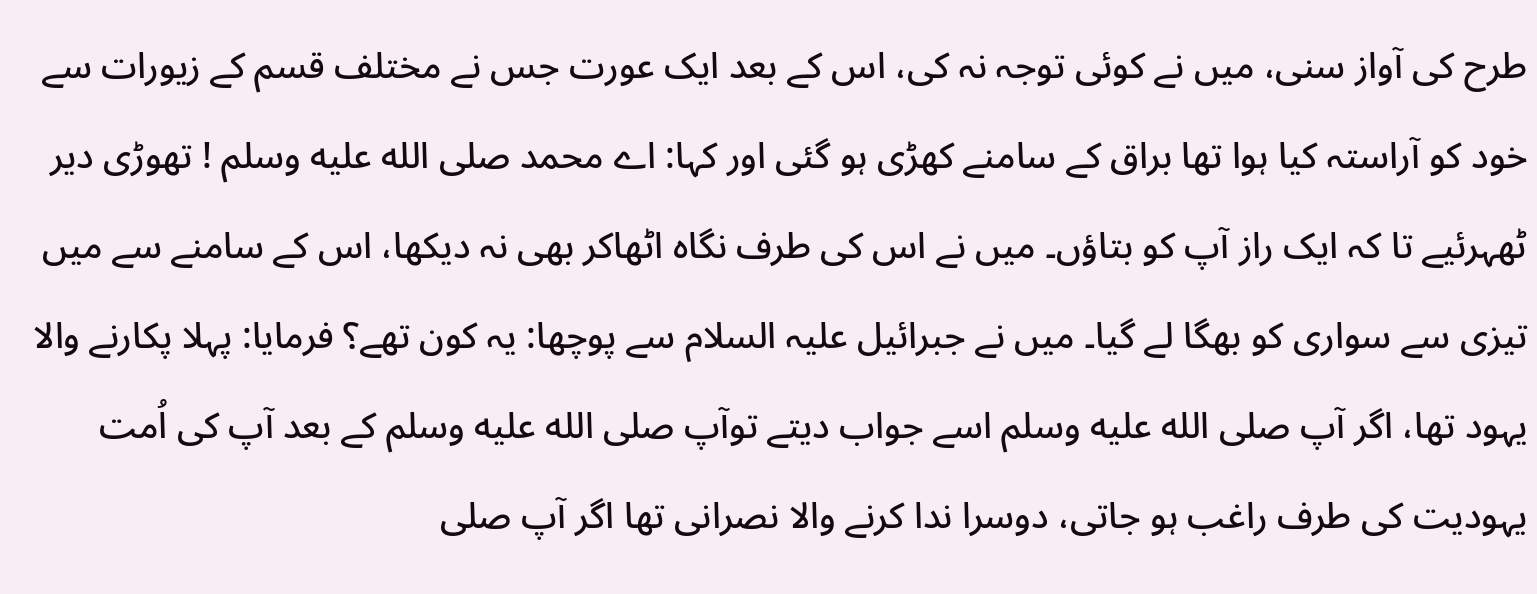طرح کی آواز سنی، میں نے کوئی توجہ نہ کی، اس کے بعد ایک عورت جس نے مختلف قسم کے زیورات سے خود کو آراستہ کیا ہوا تھا براق کے سامنے کھڑی ہو گئی اور کہا: اے محمد صلى الله عليه وسلم ! تھوڑی دیر ٹھہرئیے تا کہ ایک راز آپ کو بتاؤں۔ میں نے اس کی طرف نگاہ اٹھاکر بھی نہ دیکھا، اس کے سامنے سے میں تیزی سے سواری کو بھگا لے گیا۔ میں نے جبرائیل علیہ السلام سے پوچھا: یہ کون تھے؟ فرمایا: پہلا پکارنے والا یہود تھا، اگر آپ صلى الله عليه وسلم اسے جواب دیتے توآپ صلى الله عليه وسلم کے بعد آپ کی اُمت یہودیت کی طرف راغب ہو جاتی، دوسرا ندا کرنے والا نصرانی تھا اگر آپ صلى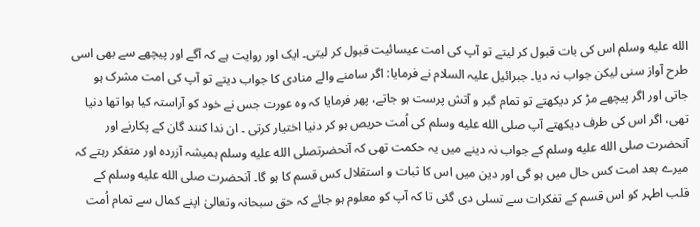الله عليه وسلم اس کی بات قبول کر لیتے تو آپ کی امت عیسائیت قبول کر لیتی۔ ایک اور روایت ہے کہ آگے اور پیچھے سے بھی اسی طرح آواز سنی لیکن جواب نہ دیا۔ جبرائیل علیہ السلام نے فرمایا: اگر سامنے والے منادی کا جواب دیتے تو آپ کی امت مشرک ہو جاتی اور اگر پیچھے مڑ کر دیکھتے تو تمام گبر و آتش پرست ہو جاتے، پھر فرمایا کہ وہ عورت جس نے خود کو آراستہ کیا ہوا تھا دنیا تھی، اگر اس کی طرف دیکھتے آپ صلى الله عليه وسلم کی اُمت حریص ہو کر دنیا اختیار کرتی ۔ ان ندا کنند گان کے پکارنے اور آنحضرت صلى الله عليه وسلم کے جواب نہ دینے میں یہ حکمت تھی کہ آنحضرتصلى الله عليه وسلم ہمیشہ آزردہ اور متفکر رہتے کہ میرے بعد امت کس حال میں ہو گی اور دین میں اس کا ثبات و استقلال کس قسم کا ہو گا۔ آنحضرت صلى الله عليه وسلم کے قلب اطہر کو اس قسم کے تفکرات سے تسلی دی گئی تا کہ آپ کو معلوم ہو جائے کہ حق سبحانہ وتعالیٰ اپنے کمال سے تمام اُمت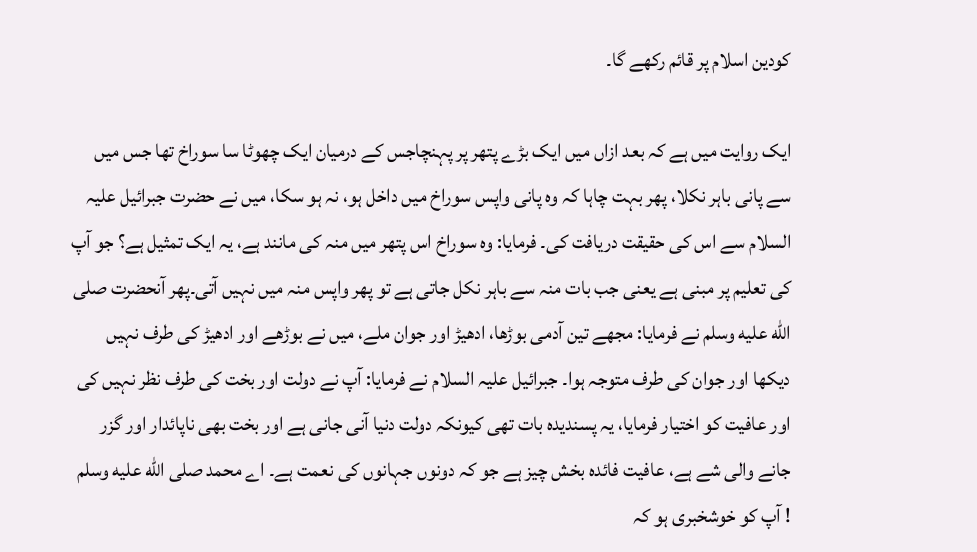کودین اسلام پر قائم رکھے گا۔

ایک روایت میں ہے کہ بعد ازاں میں ایک بڑے پتھر پر پہنچاجس کے درمیان ایک چھوٹا سا سوراخ تھا جس میں سے پانی باہر نکلا، پھر بہت چاہا کہ وہ پانی واپس سوراخ میں داخل ہو، نہ ہو سکا، میں نے حضرت جبرائیل علیہ السلام سے اس کی حقیقت دریافت کی۔ فرمایا: وہ سوراخ اس پتھر میں منہ کی مانند ہے، یہ ایک تمثیل ہے؟ جو آپ کی تعلیم پر مبنی ہے یعنی جب بات منہ سے باہر نکل جاتی ہے تو پھر واپس منہ میں نہیں آتی۔پھر آنحضرت صلى الله عليه وسلم نے فرمایا: مجھے تین آدمی بوڑھا، ادھیڑ اور جوان ملے، میں نے بوڑھے اور ادھیڑ کی طرف نہیں دیکھا اور جوان کی طرف متوجہ ہوا۔ جبرائیل علیہ السلام نے فرمایا: آپ نے دولت اور بخت کی طرف نظر نہیں کی اور عافیت کو اختیار فرمایا، یہ پسندیدہ بات تھی کیونکہ دولت دنیا آنی جانی ہے اور بخت بھی ناپائدار اور گزر جانے والی شے ہے، عافیت فائدہ بخش چیز ہے جو کہ دونوں جہانوں کی نعمت ہے۔ اے محمد صلى الله عليه وسلم ! آپ کو خوشخبری ہو کہ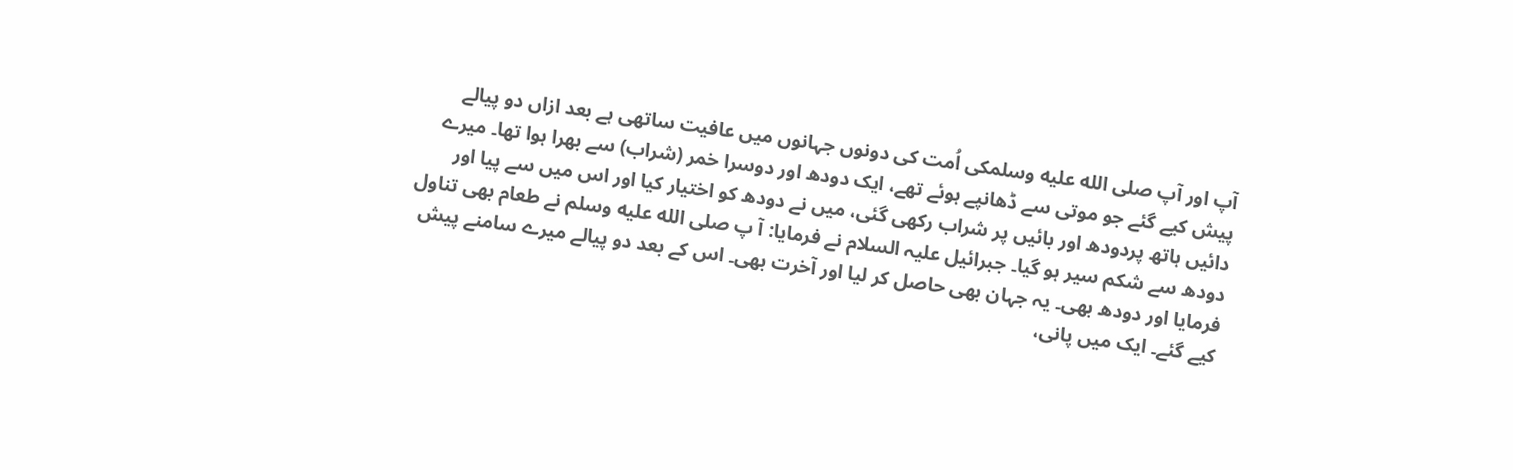آپ اور آپ صلى الله عليه وسلمکی اُمت کی دونوں جہانوں میں عافیت ساتھی ہے بعد ازاں دو پیالے پیش کیے گئے جو موتی سے ڈھانپے ہوئے تھے، ایک دودھ اور دوسرا خمر (شراب) سے بھرا ہوا تھا۔ میرے دائیں ہاتھ پردودھ اور بائیں پر شراب رکھی گئی، میں نے دودھ کو اختیار کیا اور اس میں سے پیا اور دودھ سے شکم سیر ہو گیا۔ جبرائیل علیہ السلام نے فرمایا: آ پ صلى الله عليه وسلم نے طعام بھی تناول فرمایا اور دودھ بھی۔ یہ جہان بھی حاصل کر لیا اور آخرت بھی۔ اس کے بعد دو پیالے میرے سامنے پیش کیے گئے۔ ایک میں پانی،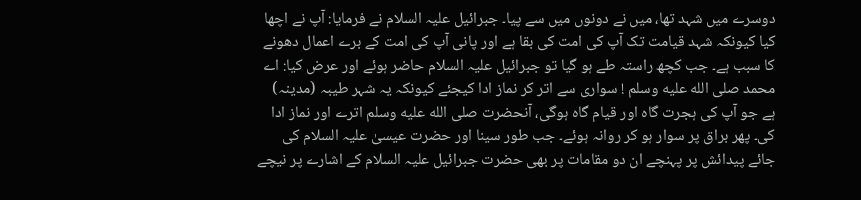دوسرے میں شہد تھا، میں نے دونوں میں سے پیا۔ جبرائیل علیہ السلام نے فرمایا: آپ نے اچھا کیا کیونکہ شہد قیامت تک آپ کی امت کی بقا ہے اور پانی آپ کی امت کے برے اعمال دھونے کا سبب ہے۔ جب کچھ راستہ طے ہو گیا تو جبرائیل علیہ السلام حاضر ہوئے اور عرض کیا: اے محمد صلى الله عليه وسلم ! سواری سے اتر کر نماز ادا کیجئے کیونکہ یہ شہر طیبہ (مدینہ) ہے جو آپ کی ہجرت گاہ اور قیام گاہ ہوگی، آنحضرت صلى الله عليه وسلم اترے اور نماز ادا کی۔ پھر براق پر سوار ہو کر روانہ ہوئے۔ جب طور سینا اور حضرت عیسیٰ علیہ السلام کی جائے پیدائش پر پہنچے ان دو مقامات پر بھی حضرت جبرائیل علیہ السلام کے اشارے پر نیچے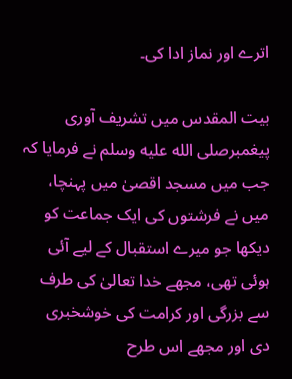اترے اور نماز ادا کی۔

بیت المقدس میں تشریف آوری
پیغمبرصلى الله عليه وسلم نے فرمایا کہ جب میں مسجد اقصیٰ میں پہنچا، میں نے فرشتوں کی ایک جماعت کو دیکھا جو میرے استقبال کے لیے آئی ہوئی تھی، مجھے خدا تعالیٰ کی طرف سے بزرگی اور کرامت کی خوشخبری دی اور مجھے اس طرح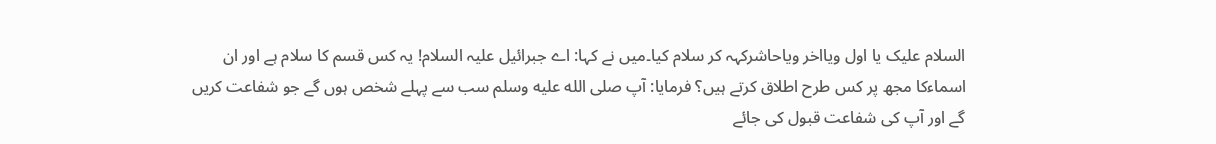السلام علیک یا اول ویااخر ویاحاشرکہہ کر سلام کیا۔میں نے کہا: اے جبرائیل علیہ السلام! یہ کس قسم کا سلام ہے اور ان اسماءکا مجھ پر کس طرح اطلاق کرتے ہیں؟ فرمایا: آپ صلى الله عليه وسلم سب سے پہلے شخص ہوں گے جو شفاعت کریں گے اور آپ کی شفاعت قبول کی جائے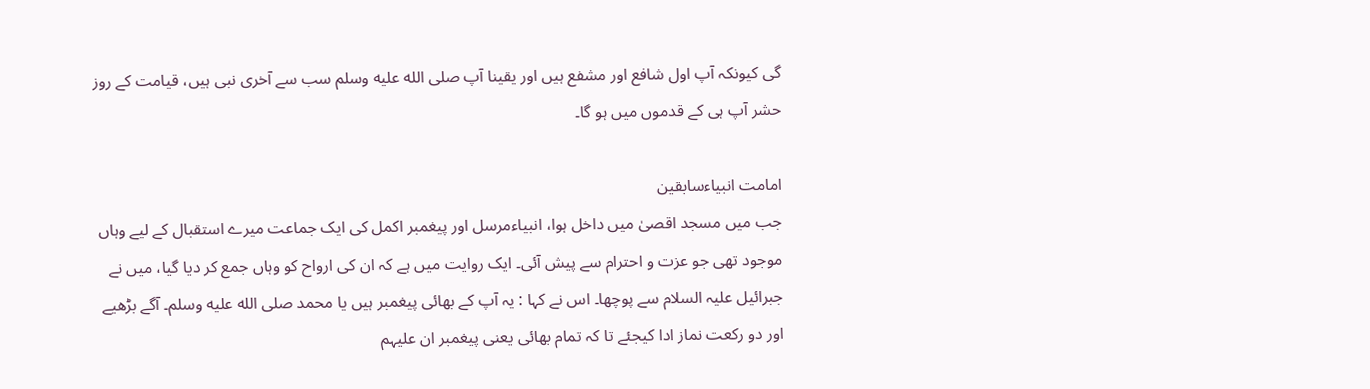گی کیونکہ آپ اول شافع اور مشفع ہیں اور یقینا آپ صلى الله عليه وسلم سب سے آخری نبی ہیں، قیامت کے روز حشر آپ ہی کے قدموں میں ہو گا۔

امامت انبیاءسابقین
جب میں مسجد اقصیٰ میں داخل ہوا، انبیاءمرسل اور پیغمبر اکمل کی ایک جماعت میرے استقبال کے لیے وہاں موجود تھی جو عزت و احترام سے پیش آئی۔ ایک روایت میں ہے کہ ان کی ارواح کو وہاں جمع کر دیا گیا، میں نے جبرائیل علیہ السلام سے پوچھا۔ اس نے کہا : یہ آپ کے بھائی پیغمبر ہیں یا محمد صلى الله عليه وسلم۔ آگے بڑھیے اور دو رکعت نماز ادا کیجئے تا کہ تمام بھائی یعنی پیغمبر ان علیہم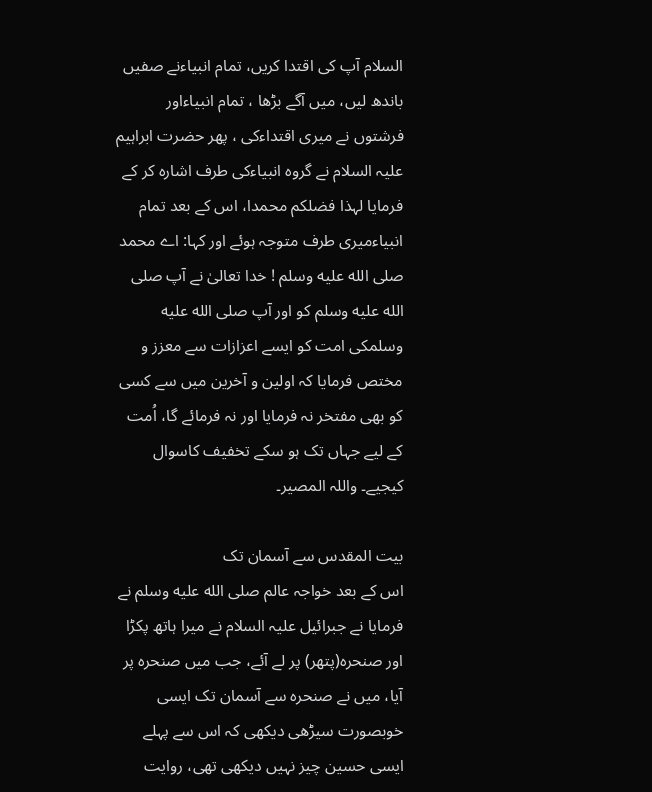السلام آپ کی اقتدا کریں، تمام انبیاءنے صفیں باندھ لیں، میں آگے بڑھا ، تمام انبیاءاور فرشتوں نے میری اقتداءکی ، پھر حضرت ابراہیم علیہ السلام نے گروہ انبیاءکی طرف اشارہ کر کے فرمایا لہذا فضلکم محمدا، اس کے بعد تمام انبیاءمیری طرف متوجہ ہوئے اور کہا: اے محمد صلى الله عليه وسلم ! خدا تعالیٰ نے آپ صلى الله عليه وسلم کو اور آپ صلى الله عليه وسلمکی امت کو ایسے اعزازات سے معزز و مختص فرمایا کہ اولین و آخرین میں سے کسی کو بھی مفتخر نہ فرمایا اور نہ فرمائے گا، اُمت کے لیے جہاں تک ہو سکے تخفیف کاسوال کیجیے۔ واللہ المصیر۔

بیت المقدس سے آسمان تک
اس کے بعد خواجہ عالم صلى الله عليه وسلم نے فرمایا نے جبرائیل علیہ السلام نے میرا ہاتھ پکڑا اور صنحرہ(پتھر) پر لے آئے، جب میں صنحرہ پر آیا، میں نے صنحرہ سے آسمان تک ایسی خوبصورت سیڑھی دیکھی کہ اس سے پہلے ایسی حسین چیز نہیں دیکھی تھی، روایت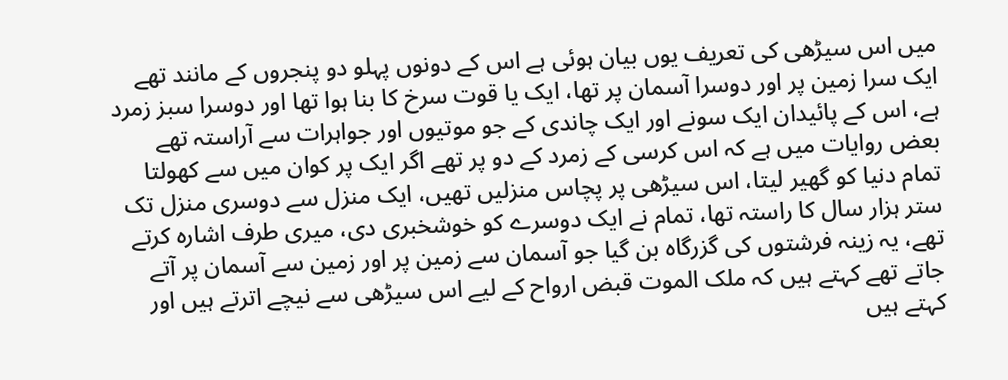میں اس سیڑھی کی تعریف یوں بیان ہوئی ہے اس کے دونوں پہلو دو پنجروں کے مانند تھے ایک سرا زمین پر اور دوسرا آسمان پر تھا، ایک یا قوت سرخ کا بنا ہوا تھا اور دوسرا سبز زمرد ہے، اس کے پائیدان ایک سونے اور ایک چاندی کے جو موتیوں اور جواہرات سے آراستہ تھے بعض روایات میں ہے کہ اس کرسی کے زمرد کے دو پر تھے اگر ایک پر کوان میں سے کھولتا تمام دنیا کو گھیر لیتا، اس سیڑھی پر پچاس منزلیں تھیں، ایک منزل سے دوسری منزل تک ستر ہزار سال کا راستہ تھا، تمام نے ایک دوسرے کو خوشخبری دی، میری طرف اشارہ کرتے تھے، یہ زینہ فرشتوں کی گزرگاہ بن گیا جو آسمان سے زمین پر اور زمین سے آسمان پر آتے جاتے تھے کہتے ہیں کہ ملک الموت قبض ارواح کے لیے اس سیڑھی سے نیچے اترتے ہیں اور کہتے ہیں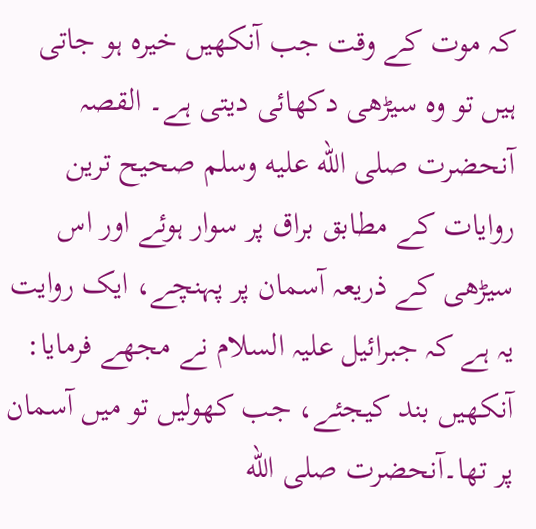کہ موت کے وقت جب آنکھیں خیرہ ہو جاتی ہیں تو وہ سیڑھی دکھائی دیتی ہے۔ القصہ آنحضرت صلى الله عليه وسلم صحیح ترین روایات کے مطابق براق پر سوار ہوئے اور اس سیڑھی کے ذریعہ آسمان پر پہنچے، ایک روایت یہ ہے کہ جبرائیل علیہ السلام نے مجھے فرمایا: آنکھیں بند کیجئے، جب کھولیں تو میں آسمان پر تھا۔آنحضرت صلى الله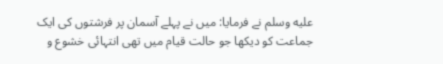عليه وسلم نے فرمایا: میں نے پہلے آسمان پر فرشتوں کی ایک جماعت کو دیکھا جو حالت قیام میں تھی انتہائی خشوع و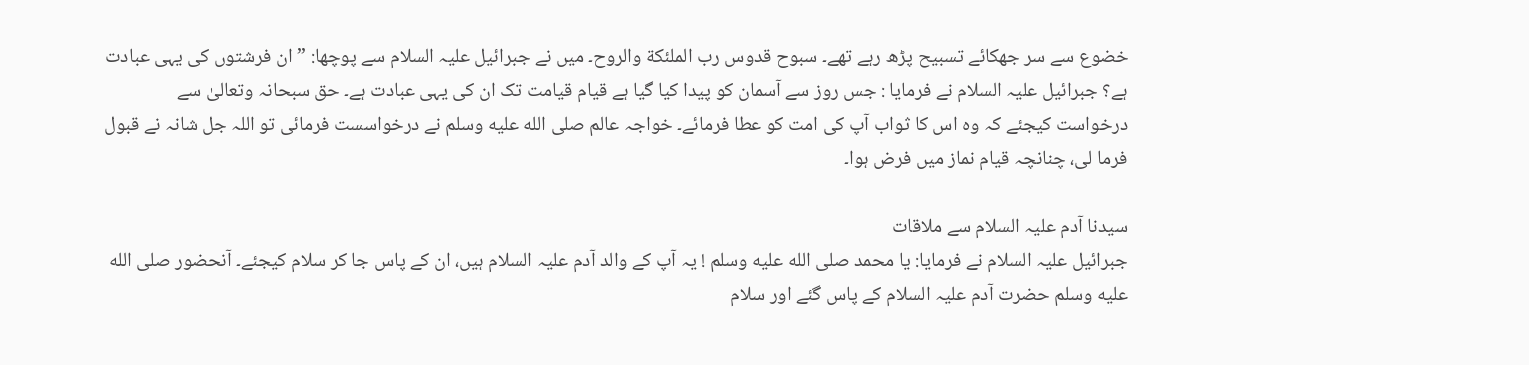خضوع سے سر جھکائے تسبیح پڑھ رہے تھے۔ سبوح قدوس رب الملئکة والروح۔ میں نے جبرائیل علیہ السلام سے پوچھا: ”ان فرشتوں کی یہی عبادت ہے؟ جبرائیل علیہ السلام نے فرمایا : جس روز سے آسمان کو پیدا کیا گیا ہے قیام قیامت تک ان کی یہی عبادت ہے۔ حق سبحانہ وتعالیٰ سے درخواست کیجئے کہ وہ اس کا ثواب آپ کی امت کو عطا فرمائے۔ خواجہ عالم صلى الله عليه وسلم نے درخواسست فرمائی تو اللہ جل شانہ نے قبول فرما لی، چنانچہ قیام نماز میں فرض ہوا۔

سیدنا آدم علیہ السلام سے ملاقات
جبرائیل علیہ السلام نے فرمایا: یا محمد صلى الله عليه وسلم ! یہ آپ کے والد آدم علیہ السلام ہیں، ان کے پاس جا کر سلام کیجئے۔ آنحضور صلى الله عليه وسلم حضرت آدم علیہ السلام کے پاس گئے اور سلام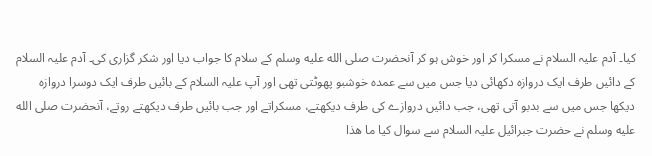کیا۔ آدم علیہ السلام نے مسکرا کر اور خوش ہو کر آنحضرت صلى الله عليه وسلم کے سلام کا جواب دیا اور شکر گزاری کی۔ آدم علیہ السلام کے دائیں طرف ایک دروازہ دکھائی دیا جس میں سے عمدہ خوشبو پھوٹتی تھی اور آپ علیہ السلام کے بائیں طرف ایک دوسرا دروازہ دیکھا جس میں سے بدبو آتی تھی، جب دائیں دروازے کی طرف دیکھتے، مسکراتے اور جب بائیں طرف دیکھتے روتے، آنحضرت صلى الله عليه وسلم نے حضرت جبرائیل علیہ السلام سے سوال کیا ما ھذا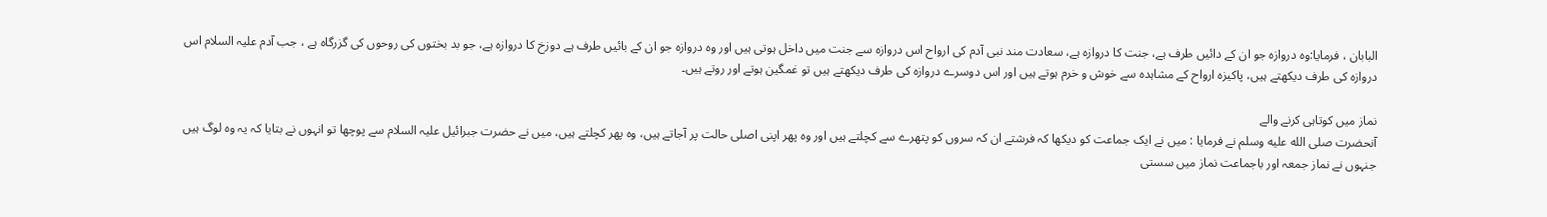البابان ، فرمایا:وہ دروازہ جو ان کے دائیں طرف ہے، جنت کا دروازہ ہے، سعادت مند نبی آدم کی ارواح اس دروازہ سے جنت میں داخل ہوتی ہیں اور وہ دروازہ جو ان کے بائیں طرف ہے دوزخ کا دروازہ ہے، جو بد بختوں کی روحوں کی گزرگاہ ہے ، جب آدم علیہ السلام اس دروازہ کی طرف دیکھتے ہیں، پاکیزہ ارواح کے مشاہدہ سے خوش و خرم ہوتے ہیں اور اس دوسرے دروازہ کی طرف دیکھتے ہیں تو غمگین ہوتے اور روتے ہیں۔

نماز میں کوتاہی کرنے والے
آنحضرت صلى الله عليه وسلم نے فرمایا : میں نے ایک جماعت کو دیکھا کہ فرشتے ان کہ سروں کو پتھرے سے کچلتے ہیں اور وہ پھر اپنی اصلی حالت پر آجاتے ہیں، وہ پھر کچلتے ہیں، میں نے حضرت جبرائیل علیہ السلام سے پوچھا تو انہوں نے بتایا کہ یہ وہ لوگ ہیں جنہوں نے نماز جمعہ اور باجماعت نماز میں سستی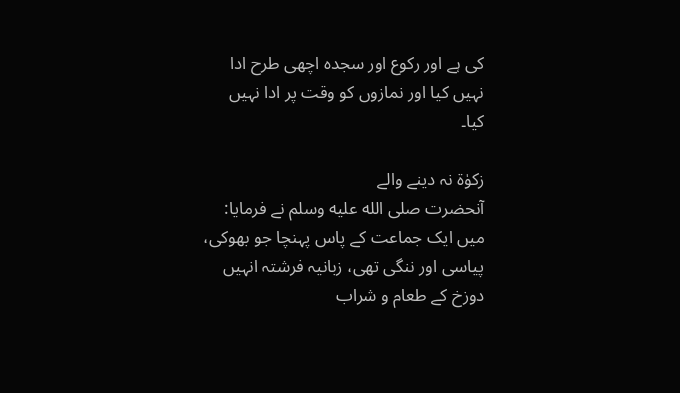کی ہے اور رکوع اور سجدہ اچھی طرح ادا نہیں کیا اور نمازوں کو وقت پر ادا نہیں کیا۔

زکوٰة نہ دینے والے
آنحضرت صلى الله عليه وسلم نے فرمایا: میں ایک جماعت کے پاس پہنچا جو بھوکی، پیاسی اور ننگی تھی، زبانیہ فرشتہ انہیں دوزخ کے طعام و شراب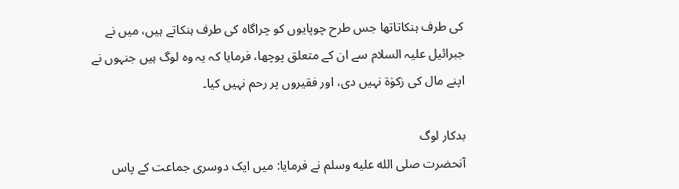کی طرف ہنکاتاتھا جس طرح چوپایوں کو چراگاہ کی طرف ہنکاتے ہیں، میں نے جبرائیل علیہ السلام سے ان کے متعلق پوچھا، فرمایا کہ یہ وہ لوگ ہیں جنہوں نے اپنے مال کی زکوٰة نہیں دی، اور فقیروں پر رحم نہیں کیا۔

بدکار لوگ
آنحضرت صلى الله عليه وسلم نے فرمایا: میں ایک دوسری جماعت کے پاس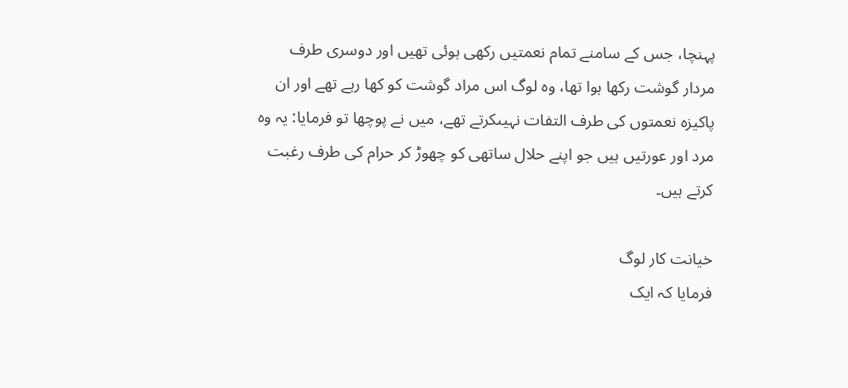پہنچا، جس کے سامنے تمام نعمتیں رکھی ہوئی تھیں اور دوسری طرف مردار گوشت رکھا ہوا تھا، وہ لوگ اس مراد گوشت کو کھا رہے تھے اور ان پاکیزہ نعمتوں کی طرف التفات نہیںکرتے تھے، میں نے پوچھا تو فرمایا: یہ وہ مرد اور عورتیں ہیں جو اپنے حلال ساتھی کو چھوڑ کر حرام کی طرف رغبت کرتے ہیں۔

خیانت کار لوگ
فرمایا کہ ایک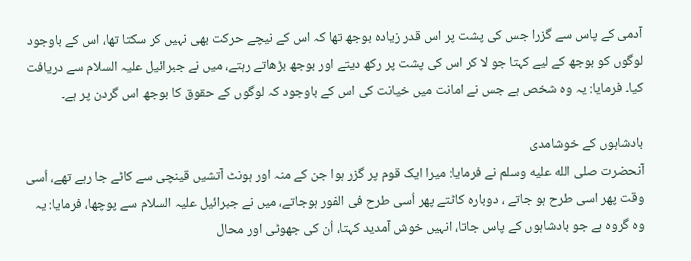آدمی کے پاس سے گزرا جس کی پشت پر اس قدر زیادہ بوجھ تھا کہ اس کے نیچے حرکت بھی نہیں کر سکتا تھا، اس کے باوجود لوگوں کو بوجھ کے لیے کہتا جو لا کر اس کی پشت پر رکھ دیتے اور بوجھ بڑھاتے رہتے، میں نے جبرائیل علیہ السلام سے دریافت کیا۔ فرمایا: یہ وہ شخص ہے جس نے امانت میں خیانت کی اس کے باوجود کہ لوگوں کے حقوق کا بوجھ اس گردن پر ہے۔

بادشاہوں کے خوشامدی
آنحضرت صلى الله عليه وسلم نے فرمایا: میرا ایک قوم پر گزر ہوا جن کے منہ اور ہونٹ آتشیں قینچی سے کاٹے جا رہے تھے، اُسی وقت پھر اسی طرح ہو جاتے ، دوبارہ کاٹتے پھر اُسی طرح فی الفور ہوجاتے، میں نے جبرائیل علیہ السلام سے پوچھا، فرمایا: یہ وہ گروہ ہے جو بادشاہوں کے پاس جاتا، انہیں خوش آمدید کہتا، اُن کی جھوٹی اور محال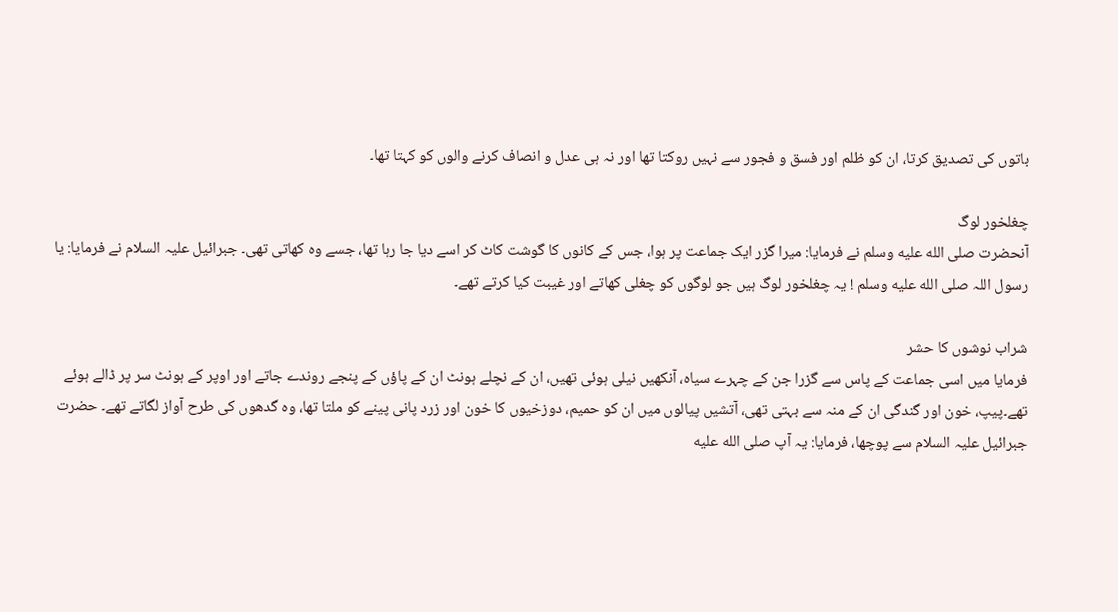باتوں کی تصدیق کرتا، ان کو ظلم اور فسق و فجور سے نہیں روکتا تھا اور نہ ہی عدل و انصاف کرنے والوں کو کہتا تھا۔

چغلخور لوگ
آنحضرت صلى الله عليه وسلم نے فرمایا: میرا گزر ایک جماعت پر ہوا، جس کے کانوں کا گوشت کاٹ کر اسے دیا جا رہا تھا، جسے وہ کھاتی تھی۔ جبرائیل علیہ السلام نے فرمایا: یا رسول اللہ صلى الله عليه وسلم ! یہ چغلخور لوگ ہیں جو لوگوں کو چغلی کھاتے اور غیبت کیا کرتے تھے۔

شراب نوشوں کا حشر
فرمایا میں اسی جماعت کے پاس سے گزرا جن کے چہرے سیاہ، آنکھیں نیلی ہوئی تھیں، ان کے نچلے ہونٹ ان کے پاؤں کے پنجے روندے جاتے اور اوپر کے ہونٹ سر پر ڈالے ہوئے تھے۔پیپ، خون اور گندگی ان کے منہ سے بہتی تھی، آتشیں پیالوں میں ان کو حمیم، دوزخیوں کا خون اور زرد پانی پینے کو ملتا تھا، وہ گدھوں کی طرح آواز لگاتے تھے۔ حضرت جبرائیل علیہ السلام سے پوچھا، فرمایا: یہ آپ صلى الله عليه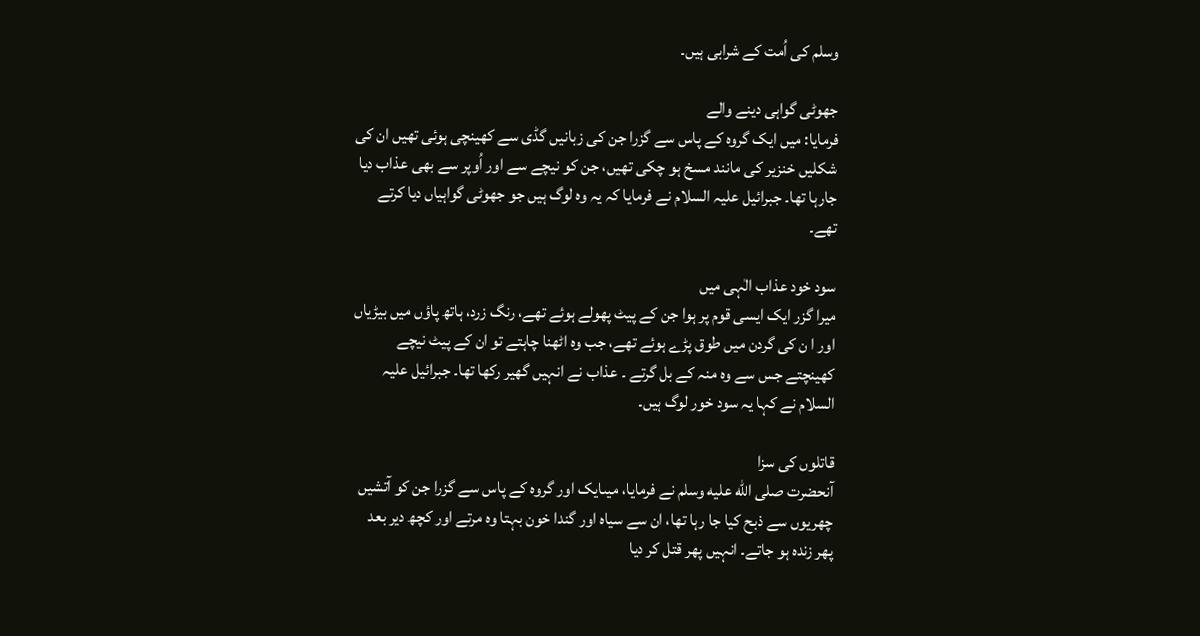وسلم کی اُمت کے شرابی ہیں۔

جھوٹی گواہی دینے والے
فرمایا: میں ایک گروہ کے پاس سے گزرا جن کی زبانیں گڈی سے کھینچی ہوئی تھیں ان کی شکلیں خنزیر کی مانند مسخ ہو چکی تھیں، جن کو نیچے سے اور اُوپر سے بھی عذاب دیا جارہا تھا۔ جبرائیل علیہ السلام نے فرمایا کہ یہ وہ لوگ ہیں جو جھوٹی گواہیاں دیا کرتے تھے۔

سود خود عذاب الٰہی میں
میرا گزر ایک ایسی قوم پر ہوا جن کے پیٹ پھولے ہوئے تھے، رنگ زرد، ہاتھ پاؤں میں بیڑیاں اور ا ن کی گردن میں طوق پڑے ہوئے تھے، جب وہ اٹھنا چاہتے تو ان کے پیٹ نیچے کھینچتے جس سے وہ منہ کے بل گرتے ۔ عذاب نے انہیں گھیر رکھا تھا۔ جبرائیل علیہ السلام نے کہا یہ سود خور لوگ ہیں۔

قاتلوں کی سزا
آنحضرت صلى الله عليه وسلم نے فرمایا، میںایک اور گروہ کے پاس سے گزرا جن کو آتشیں چھریوں سے ذبح کیا جا رہا تھا، ان سے سیاہ اور گندا خون بہتا وہ مرتے اور کچھ دیر بعد پھر زندہ ہو جاتے۔ انہیں پھر قتل کر دیا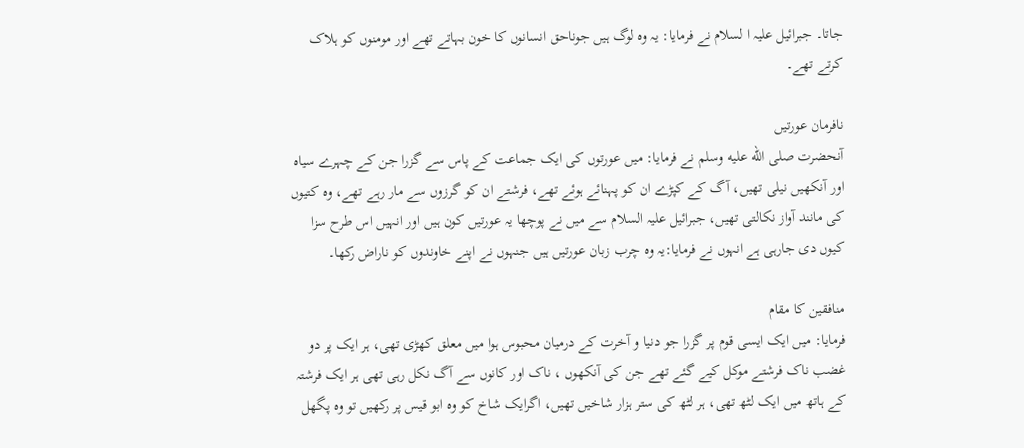جاتا۔ جبرائیل علیہ ا لسلام نے فرمایا: یہ وہ لوگ ہیں جوناحق انسانوں کا خون بہاتے تھے اور مومنوں کو ہلاک کرتے تھے۔

نافرمان عورتیں
آنحضرت صلى الله عليه وسلم نے فرمایا: میں عورتوں کی ایک جماعت کے پاس سے گزرا جن کے چہرے سیاہ اور آنکھیں نیلی تھیں، آگ کے کپڑے ان کو پہنائے ہوئے تھے، فرشتے ان کو گرزوں سے مار رہے تھے، وہ کتیوں کی مانند آواز نکالتی تھیں، جبرائیل علیہ السلام سے میں نے پوچھا یہ عورتیں کون ہیں اور انہیں اس طرح سزا کیوں دی جارہی ہے انہوں نے فرمایا:یہ وہ چرب زبان عورتیں ہیں جنہوں نے اپنے خاوندوں کو ناراض رکھا۔

منافقین کا مقام
فرمایا: میں ایک ایسی قوم پر گزرا جو دنیا و آخرت کے درمیان محبوس ہوا میں معلق کھڑی تھی، ہر ایک پر دو غضب ناک فرشتے موکل کیے گئے تھے جن کی آنکھوں ، ناک اور کانوں سے آگ نکل رہی تھی ہر ایک فرشتہ کے ہاتھ میں ایک لٹھ تھی، ہر لٹھ کی ستر ہزار شاخیں تھیں، اگرایک شاخ کو وہ ابو قیس پر رکھیں تو وہ پگھل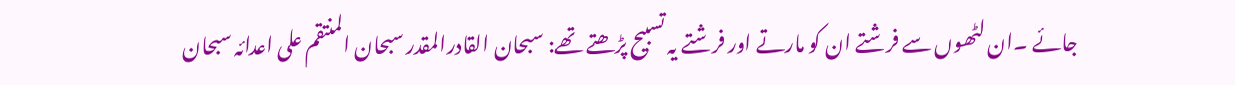جائے ۔ان لٹھوں سے فرشتے ان کو مارتے اور فرشتے یہ تسبیح پڑھتے تھے: سبحان القادرالمقدر سبحان المنتقم علی اعدائہ سبحان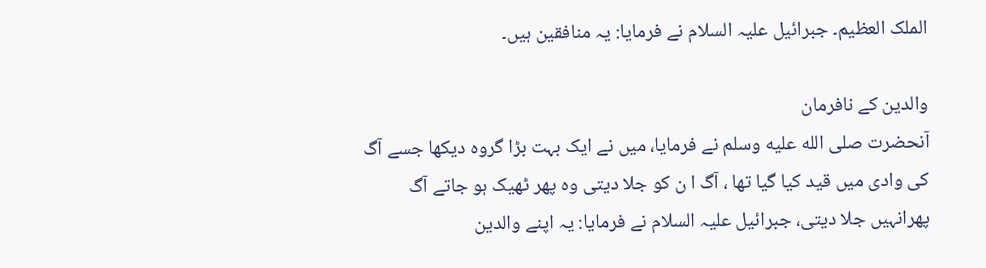الملک العظیم۔ جبرائیل علیہ السلام نے فرمایا: یہ منافقین ہیں۔

والدین کے نافرمان
آنحضرت صلى الله عليه وسلم نے فرمایا، میں نے ایک بہت بڑا گروہ دیکھا جسے آگ کی وادی میں قید کیا گیا تھا ، آگ ا ن کو جلا دیتی وہ پھر ٹھیک ہو جاتے آگ پھرانہیں جلا دیتی، جبرائیل علیہ السلام نے فرمایا: یہ اپنے والدین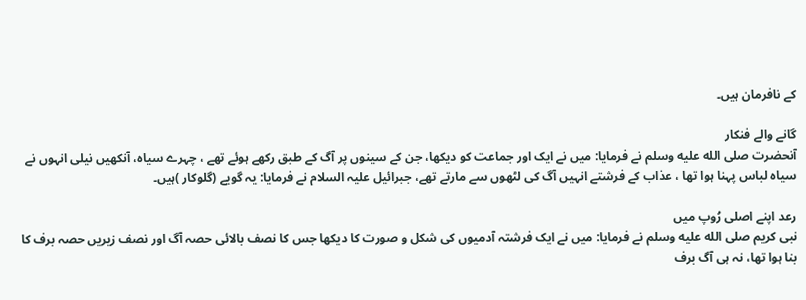کے نافرمان ہیں۔

گانے والے فنکار
آنحضرت صلى الله عليه وسلم نے فرمایا: میں نے ایک اور جماعت کو دیکھا، جن کے سینوں پر آگ کے طبق رکھے ہوئے تھے ، چہرے سیاہ، آنکھیں نیلی انہوں نے سیاہ لباس پہنا ہوا تھا ، عذاب کے فرشتے انہیں آگ کی لٹھوں سے مارتے تھے، جبرائیل علیہ السلام نے فرمایا: یہ گویے (گلوکار )ہیں۔

رعد اپنے اصلی رُوپ میں
نبی کریم صلى الله عليه وسلم نے فرمایا: میں نے ایک فرشتہ آدمیوں کی شکل و صورت کا دیکھا جس کا نصف بالائی حصہ آگ اور نصف زیریں حصہ برف کا بنا ہوا تھا، نہ ہی آگ برف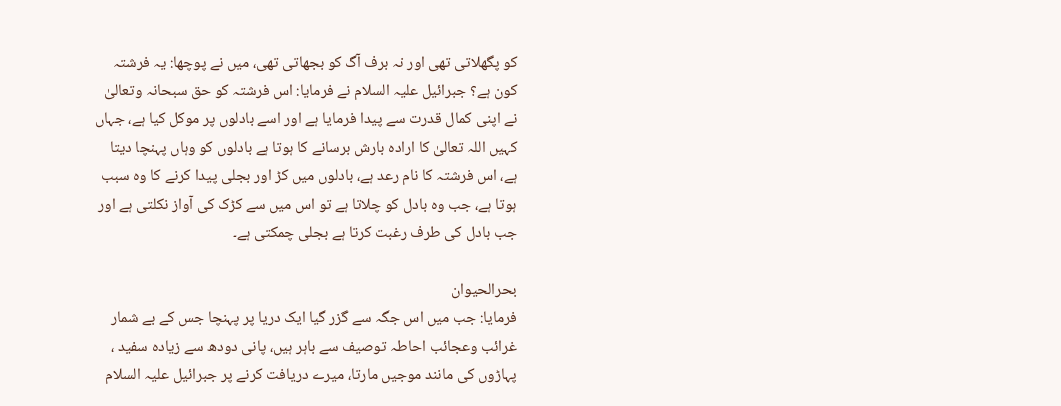کو پگھلاتی تھی اور نہ برف آگ کو بجھاتی تھی، میں نے پوچھا: یہ فرشتہ کون ہے؟ جبرائیل علیہ السلام نے فرمایا: اس فرشتہ کو حق سبحانہ وتعالیٰ نے اپنی کمال قدرت سے پیدا فرمایا ہے اور اسے بادلوں پر موکل کیا ہے، جہاں کہیں اللہ تعالیٰ کا ارادہ بارش برسانے کا ہوتا ہے بادلوں کو وہاں پہنچا دیتا ہے، اس فرشتہ کا نام رعد ہے، بادلوں میں کڑ اور بجلی پیدا کرنے کا وہ سبب ہوتا ہے، جب وہ بادل کو چلاتا ہے تو اس میں سے کڑک کی آواز نکلتی ہے اور جب بادل کی طرف رغبت کرتا ہے بجلی چمکتی ہے۔

بحرالحیوان
فرمایا: جب میں اس جگہ سے گزر گیا ایک دریا پر پہنچا جس کے بے شمار غرائب وعجائب احاطہ توصیف سے باہر ہیں، پانی دودھ سے زیادہ سفید ، پہاڑوں کی مانند موجیں مارتا، میرے دریافت کرنے پر جبرائیل علیہ السلام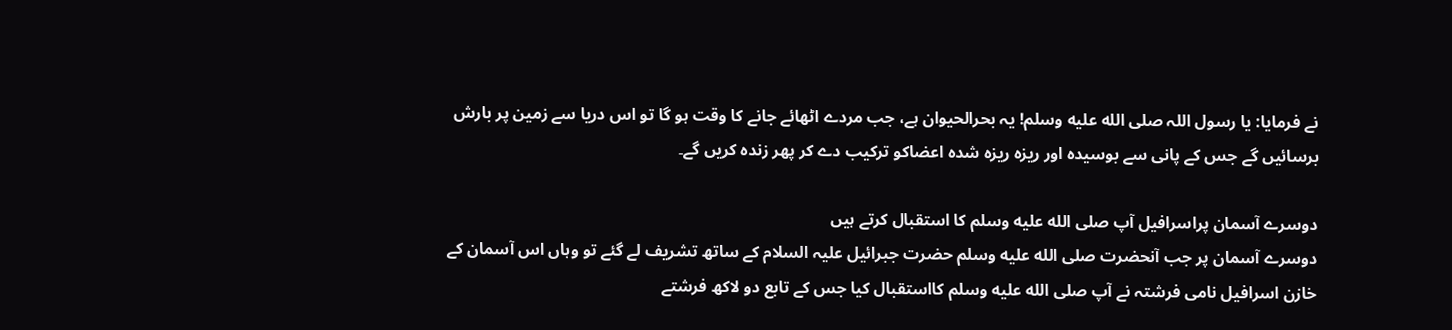نے فرمایا: یا رسول اللہ صلى الله عليه وسلم! یہ بحرالحیوان ہے، جب مردے اٹھائے جانے کا وقت ہو گا تو اس دریا سے زمین پر بارش برسائیں گے جس کے پانی سے بوسیدہ اور ریزہ ریزہ شدہ اعضاکو ترکیب دے کر پھر زندہ کریں گے۔

دوسرے آسمان پراسرافیل آپ صلى الله عليه وسلم کا استقبال کرتے ہیں
دوسرے آسمان پر جب آنحضرت صلى الله عليه وسلم حضرت جبرائیل علیہ السلام کے ساتھ تشریف لے گئے تو وہاں اس آسمان کے خازن اسرافیل نامی فرشتہ نے آپ صلى الله عليه وسلم کااستقبال کیا جس کے تابع دو لاکھ فرشتے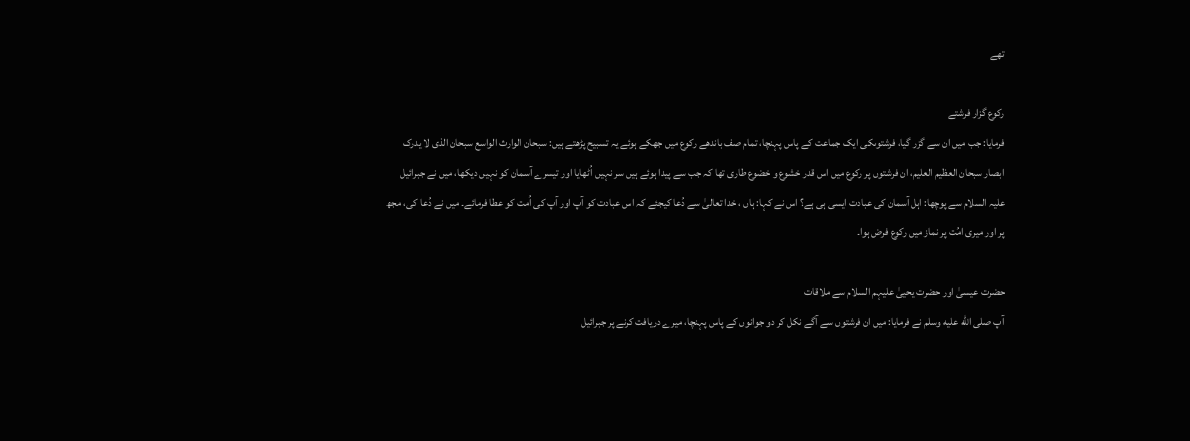تھے

رکوع گزار فرشتے
فرمایا: جب میں ان سے گزر گیا، فرشتوںکی ایک جماعت کے پاس پہنچا، تمام صف باندھے رکوع میں جھکے ہوئے یہ تسبیح پڑھتے ہیں: سبحان الوارث الواسع سبحان الذی لا یدرک ابصار سبحان العظیم العلیم، ان فرشتوں پر رکوع میں اس قدر خشوع و خضوع طاری تھا کہ جب سے پیدا ہوئے ہیں سر نہیں اُٹھایا اور تیسرے آسمان کو نہیں دیکھا، میں نے جبرائیل علیہ السلام سے پوچھا: اہل آسمان کی عبادت ایسی ہی ہے؟ اس نے کہا: ہاں ، خدا تعالیٰ سے دُعا کیجئے کہ اس عبادت کو آپ اور آپ کی اُمت کو عطا فرمائے۔ میں نے دُعا کی، مجھ پر اور میری امُت پر نماز میں رکوع فرض ہوا۔

حضرت عیسیٰ اور حضرت یحییٰ علیہم السلام سے ملاقات
آپ صلى الله عليه وسلم نے فرمایا: میں ان فرشتوں سے آگے نکل کر دو جوانوں کے پاس پہنچا، میرے دریافت کرنے پر جبرائیل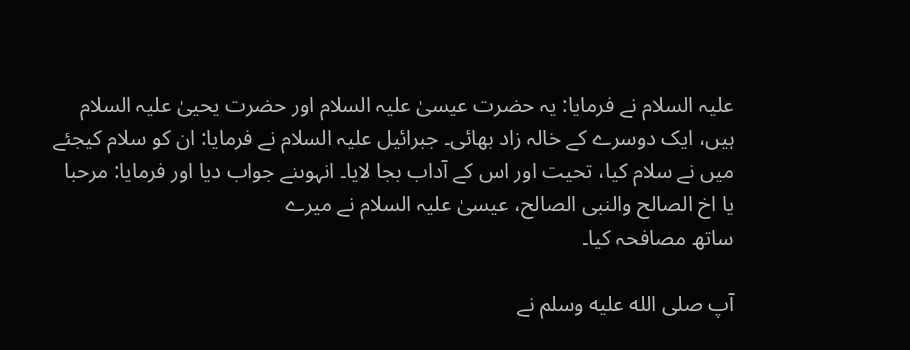علیہ السلام نے فرمایا: یہ حضرت عیسیٰ علیہ السلام اور حضرت یحییٰ علیہ السلام ہیں، ایک دوسرے کے خالہ زاد بھائی۔ جبرائیل علیہ السلام نے فرمایا: ان کو سلام کیجئے میں نے سلام کیا، تحیت اور اس کے آداب بجا لایا۔ انہوںنے جواب دیا اور فرمایا: مرحبا یا اخ الصالح والنبی الصالح، عیسیٰ علیہ السلام نے میرے
ساتھ مصافحہ کیا۔

آپ صلى الله عليه وسلم نے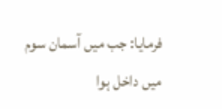فرمایا: جب میں آسمان سوم میں داخل ہوا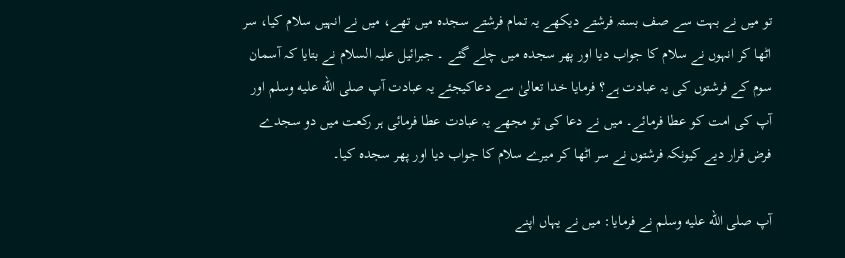تو میں نے بہت سے صف بستہ فرشتے دیکھے یہ تمام فرشتے سجدہ میں تھے، میں نے انہیں سلام کیا، سر اٹھا کر انہوں نے سلام کا جواب دیا اور پھر سجدہ میں چلے گئے ۔ جبرائیل علیہ السلام نے بتایا کہ آسمان سوم کے فرشتوں کی یہ عبادت ہے؟ فرمایا خدا تعالیٰ سے دعاکیجئے یہ عبادت آپ صلى الله عليه وسلم اور آپ کی امت کو عطا فرمائے۔ میں نے دعا کی تو مجھے یہ عبادت عطا فرمائی ہر رکعت میں دو سجدے فرض قرار دیے کیونکہ فرشتوں نے سر اٹھا کر میرے سلام کا جواب دیا اور پھر سجدہ کیا۔

آپ صلى الله عليه وسلم نے فرمایا: میں نے یہاں اپنے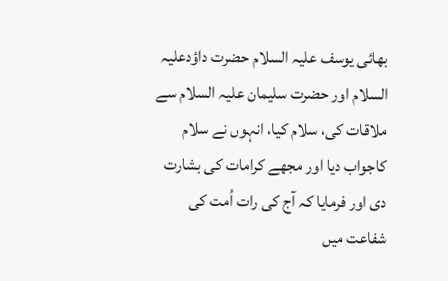بھائی یوسف علیہ السلام حضرت داؤدعلیہ السلام اور حضرت سلیمان علیہ السلام سے ملاقات کی، سلام کیا، انہوں نے سلام کاجواب دیا اور مجھے کرامات کی بشارت دی اور فرمایا کہ آج کی رات اُمت کی شفاعت میں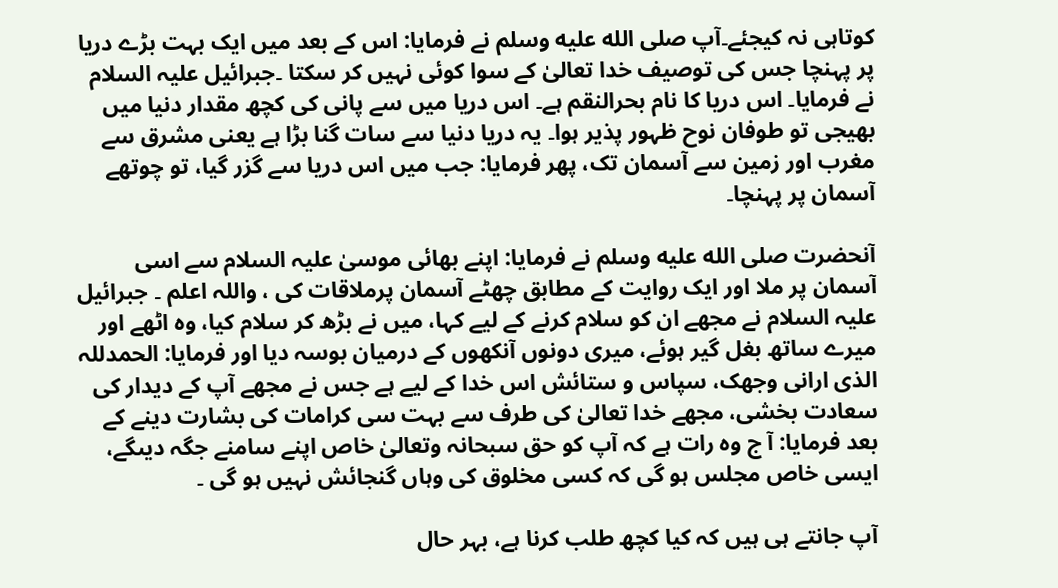کوتاہی نہ کیجئے۔آپ صلى الله عليه وسلم نے فرمایا: اس کے بعد میں ایک بہت بڑے دریا پر پہنچا جس کی توصیف خدا تعالیٰ کے سوا کوئی نہیں کر سکتا ۔جبرائیل علیہ السلام نے فرمایا۔ اس دریا کا نام بحرالنقم ہے۔ اس دریا میں سے پانی کی کچھ مقدار دنیا میں بھیجی تو طوفان نوح ظہور پذیر ہوا۔ یہ دریا دنیا سے سات گنا بڑا ہے یعنی مشرق سے مغرب اور زمین سے آسمان تک، پھر فرمایا: جب میں اس دریا سے گزر گیا، تو چوتھے آسمان پر پہنچا۔

آنحضرت صلى الله عليه وسلم نے فرمایا: اپنے بھائی موسیٰ علیہ السلام سے اسی آسمان پر ملا اور ایک روایت کے مطابق چھٹے آسمان پرملاقات کی ، واللہ اعلم ۔ جبرائیل علیہ السلام نے مجھے ان کو سلام کرنے کے لیے کہا، میں نے بڑھ کر سلام کیا، وہ اٹھے اور میرے ساتھ بغل گیر ہوئے، میری دونوں آنکھوں کے درمیان بوسہ دیا اور فرمایا: الحمدللہ الذی ارانی وجھک، سپاس و ستائش اس خدا کے لیے ہے جس نے مجھے آپ کے دیدار کی سعادت بخشی، مجھے خدا تعالیٰ کی طرف سے بہت سی کرامات کی بشارت دینے کے بعد فرمایا: آ ج وہ رات ہے کہ آپ کو حق سبحانہ وتعالیٰ خاص اپنے سامنے جگہ دیںگے، ایسی خاص مجلس ہو گی کہ کسی مخلوق کی وہاں گنجائش نہیں ہو گی ۔

آپ جانتے ہی ہیں کہ کیا کچھ طلب کرنا ہے، بہر حال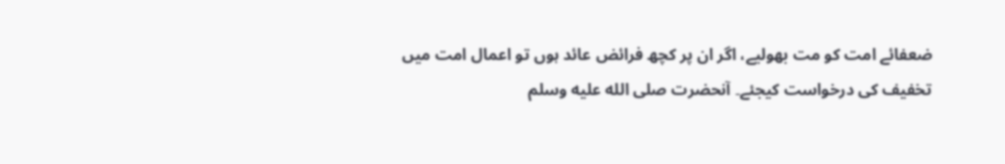ضعفائے امت کو مت بھولیے، اگر ان پر کچھ فرائض عائد ہوں تو اعمال امت میں تخفیف کی درخواست کیجئے۔ آنحضرت صلى الله عليه وسلم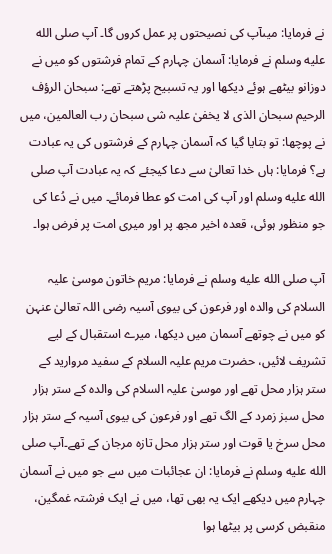نے فرمایا: میںآپ کی نصیحتوں پر عمل کروں گا۔ آپ صلى الله عليه وسلم نے فرمایا: آسمان چہارم کے تمام فرشتوں کو میں نے دوزانو بیٹھے ہوئے دیکھا اور یہ تسبیح پڑھتے تھے: سبحان الرؤف الرحیم سبحان الذی لا یخفیٰ علیہ شی سبحان رب العالمین، میں نے پوچھا: تو بتایا گیا کہ آسمان چہارم کے فرشتوں کی یہ عبادت ہے؟ فرمایا: ہاں خدا تعالیٰ سے دعا کیجئے کہ یہ عبادت آپ صلى الله عليه وسلم اور آپ کی امت کو عطا فرمائے۔ میں نے دُعا کی جو منظور ہوئی، قعدہ اخیر مجھ پر اور میری امت پر فرض ہوا۔

آپ صلى الله عليه وسلم نے فرمایا: مریم خاتون موسیٰ علیہ السلام کی والدہ اور فرعون کی بیوی آسیہ رضی اللہ تعالیٰ عنہن کو میں نے چوتھے آسمان میں دیکھا، میرے استقبال کے لیے تشریف لائیں، حضرت مریم علیہ السلام کے سفید مروارید کے ستر ہزار محل تھے اور موسیٰ علیہ السلام کی والدہ کے ستر ہزار محل سبز زمرد کے الگ تھے اور فرعون کی بیوی آسیہ کے ستر ہزار محل سرخ یا قوت اور ستر ہزار محل تازہ مرجان کے تھے۔آپ صلى الله عليه وسلم نے فرمایا: ان عجائبات میں سے جو میں نے آسمان چہارم میں دیکھے ایک یہ بھی تھا، میں نے ایک فرشتہ غمگین، منقبض کرسی پر بیٹھا ہوا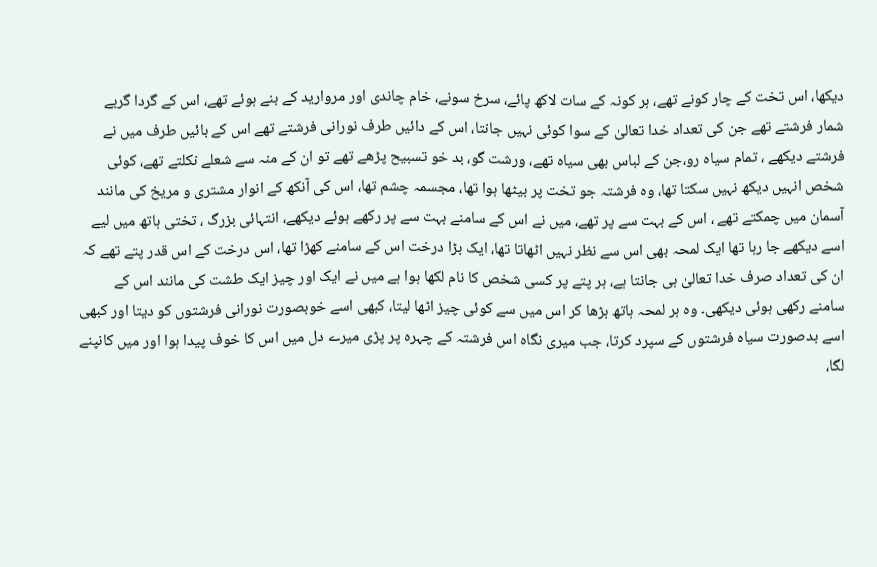دیکھا، اس تخت کے چار کونے تھے، ہر کونہ کے سات لاکھ پائے، سرخ سونے، خام چاندی اور مروارید کے بنے ہوئے تھے، اس کے گردا گربے شمار فرشتے تھے جن کی تعداد خدا تعالیٰ کے سوا کوئی نہیں جانتا، اس کے دائیں طرف نورانی فرشتے تھے اس کے بائیں طرف میں نے فرشتے دیکھے ، تمام سیاہ رو،جن کے لباس بھی سیاہ تھے، ورشت گو، بد خو تسبیح پڑھے تھے تو ان کے منہ سے شعلے نکلتے تھے، کوئی شخص انہیں دیکھ نہیں سکتا تھا، وہ فرشتہ جو تخت پر بیٹھا ہوا تھا، مجسمہ چشم تھا، اس کی آنکھ کے انوار مشتری و مریخ کی مانند آسمان میں چمکتے تھے ، اس کے بہت سے پر تھے، میں نے اس کے سامنے بہت سے پر رکھے ہوئے دیکھے، انتہائی بزرگ ، تختی ہاتھ میں لیے اسے دیکھے جا رہا تھا ایک لمحہ بھی اس سے نظر نہیں اٹھاتا تھا، ایک بڑا درخت اس کے سامنے کھڑا تھا، اس درخت کے اس قدر پتے تھے کہ ان کی تعداد صرف خدا تعالیٰ ہی جانتا ہے، ہر پتے پر کسی شخص کا نام لکھا ہوا ہے میں نے ایک اور چیز ایک طشت کی مانند اس کے سامنے رکھی ہوئی دیکھی۔ وہ ہر لمحہ ہاتھ بڑھا کر اس میں سے کوئی چیز اٹھا لیتا، کبھی اسے خوبصورت نورانی فرشتوں کو دیتا اور کبھی اسے بدصورت سیاہ فرشتوں کے سپرد کرتا، جب میری نگاہ اس فرشتہ کے چہرہ پر پڑی میرے دل میں اس کا خوف پیدا ہوا اور میں کانپنے لگا،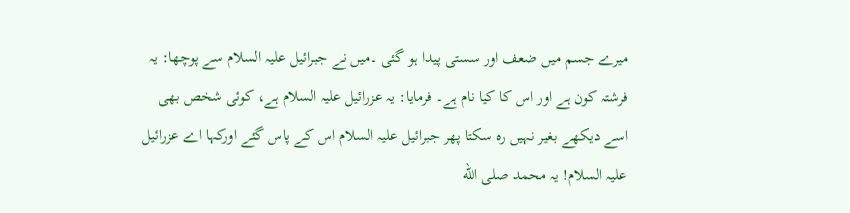میرے جسم میں ضعف اور سستی پیدا ہو گئی ۔میں نے جبرائیل علیہ السلام سے پوچھا: یہ فرشتہ کون ہے اور اس کا کیا نام ہے۔ فرمایا: یہ عزرائیل علیہ السلام ہے، کوئی شخص بھی اسے دیکھے بغیر نہیں رہ سکتا پھر جبرائیل علیہ السلام اس کے پاس گئے اورکہا اے عزرائیل علیہ السلام! یہ محمد صلى الله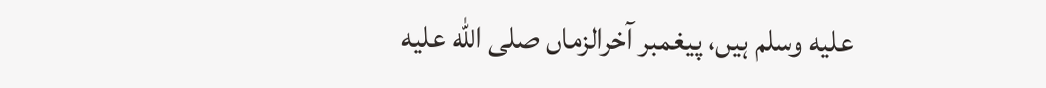عليه وسلم ہیں، پیغمبر آخرالزماں صلى الله عليه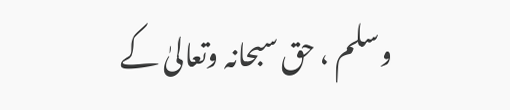وسلم ، حق سبحانہ وتعالیٰ کے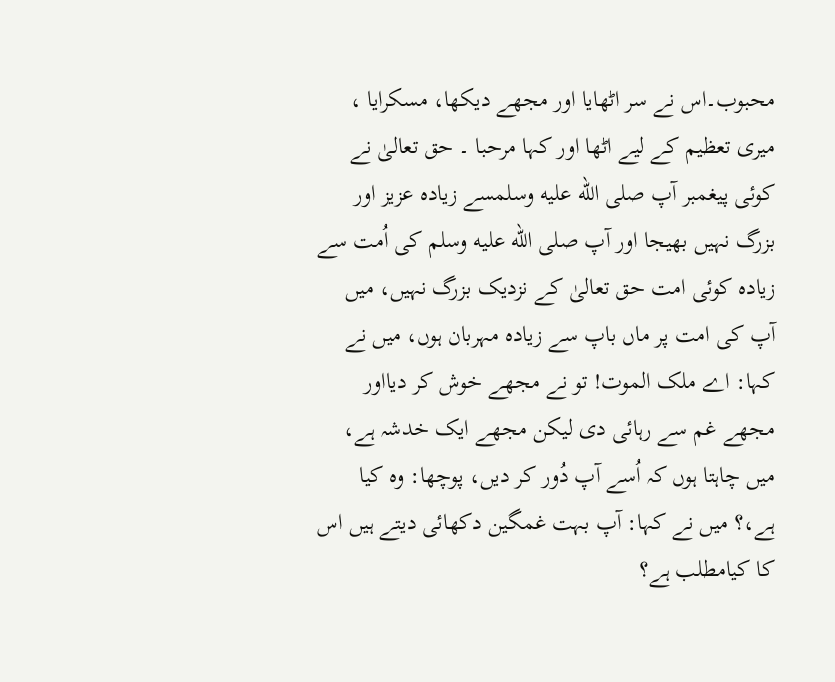محبوب۔اس نے سر اٹھایا اور مجھے دیکھا، مسکرایا ، میری تعظیم کے لیے اٹھا اور کہا مرحبا ۔ حق تعالیٰ نے کوئی پیغمبر آپ صلى الله عليه وسلمسے زیادہ عزیز اور بزرگ نہیں بھیجا اور آپ صلى الله عليه وسلم کی اُمت سے زیادہ کوئی امت حق تعالیٰ کے نزدیک بزرگ نہیں، میں آپ کی امت پر ماں باپ سے زیادہ مہربان ہوں، میں نے کہا: اے ملک الموت! تو نے مجھے خوش کر دیااور مجھے غم سے رہائی دی لیکن مجھے ایک خدشہ ہے، میں چاہتا ہوں کہ اُسے آپ دُور کر دیں، پوچھا: وہ کیا ہے،؟ میں نے کہا: آپ بہت غمگین دکھائی دیتے ہیں اس کا کیامطلب ہے؟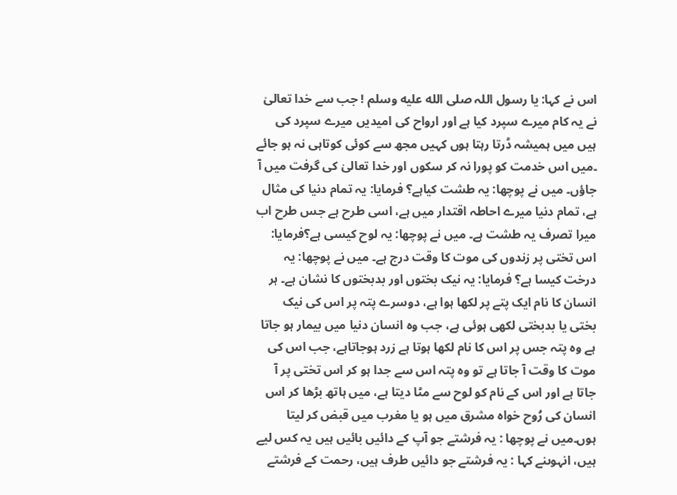اس نے کہا: یا رسول اللہ صلى الله عليه وسلم ! جب سے خدا تعالیٰ نے یہ کام میرے سپرد کیا ہے اور ارواح کی امیدیں میرے سپرد کی ہیں میں ہمیشہ ڈرتا رہتا ہوں کہیں مجھ سے کوئی کوتاہی نہ ہو جائے ۔میں اس خدمت کو پورا نہ کر سکوں اور خدا تعالیٰ کی گرفت میں آ جاؤں۔ میں نے پوچھا: یہ طشت کیاہے؟ فرمایا: یہ تمام دنیا کی مثال ہے، تمام دنیا میرے احاطہ اقتدار میں ہے، اسی طرح ہے جس طرح اب میرا تصرف یہ طشت ہے۔ میں نے پوچھا: یہ لوح کیسی ہے؟فرمایا: اس تختی پر زندوں کی موت کا وقت درج ہے۔ میں نے پوچھا: یہ درخت کیسا ہے؟ فرمایا: یہ نیک بختوں اور بدبختوں کا نشان ہے۔ ہر انسان کا نام ایک پتے پر لکھا ہوا ہے، دوسرے پتہ پر اس کی نیک بختی یا بدبختی لکھی ہوئی ہے، جب وہ انسان دنیا میں بیمار ہو جاتا ہے وہ پتہ جس پر اس کا نام لکھا ہوتا ہے زرد ہوجاتاہے، جب اس کی موت کا وقت آ جاتا ہے تو وہ پتہ اس سے جدا ہو کر اس تختی پر آ جاتا ہے اور اس کے نام کو لوح سے مٹا دیتا ہے، میں ہاتھ بڑھا کر اس انسان کی رُوح خواہ مشرق میں ہو یا مغرب میں قبض کر لیتا ہوں۔میں نے پوچھا : یہ فرشتے جو آپ کے دائیں بائیں ہیں یہ کس لیے ہیں، انہوںنے کہا : یہ فرشتے جو دائیں طرف ہیں، رحمت کے فرشتے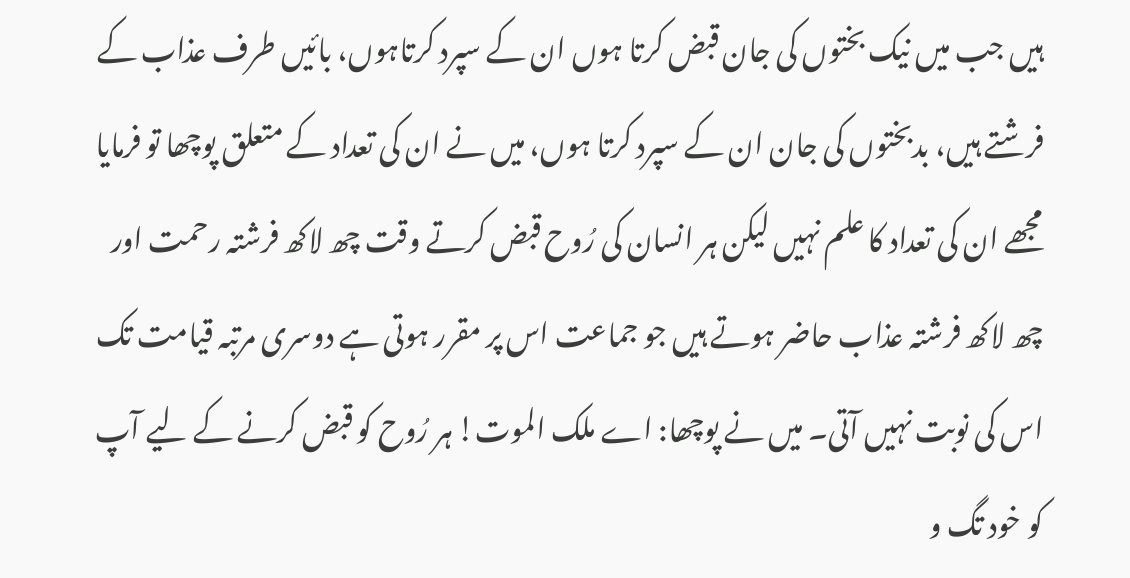ہیں جب میں نیک بختوں کی جان قبض کرتا ہوں ان کے سپرد کرتاہوں، بائیں طرف عذاب کے فرشتے ہیں، بدبختوں کی جان ان کے سپرد کرتا ہوں، میں نے ان کی تعداد کے متعلق پوچھا تو فرمایا مجھے ان کی تعداد کا علم نہیں لیکن ہر انسان کی رُوح قبض کرتے وقت چھ لاکھ فرشتہ رحمت اور چھ لاکھ فرشتہ عذاب حاضر ہوتے ہیں جو جماعت اس پر مقرر ہوتی ہے دوسری مرتبہ قیامت تک اس کی نوبت نہیں آتی۔ میں نے پوچھا: اے ملک الموت! ہر رُوح کو قبض کرنے کے لیے آپ کو خود تگ و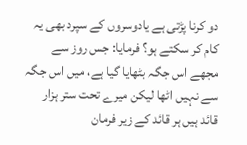دو کرنا پڑتی ہے یادوسروں کے سپرد بھی یہ کام کر سکتے ہو؟ فرمایا: جس روز سے مجھے اس جگہ بٹھایا گیا ہے، میں اس جگہ سے نہیں اٹھا لیکن میرے تحت ستر ہزار قائد ہیں ہر قائد کے زیر فرمان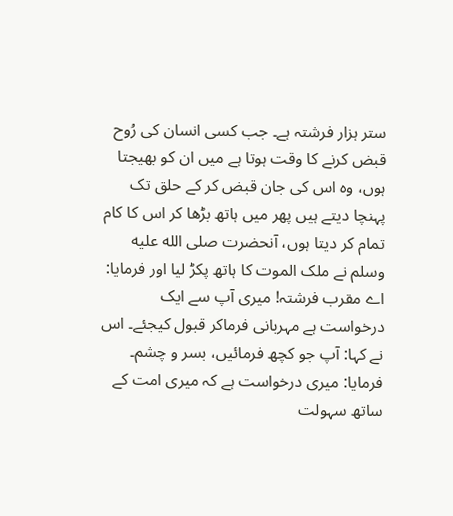ستر ہزار فرشتہ ہے۔ جب کسی انسان کی رُوح قبض کرنے کا وقت ہوتا ہے میں ان کو بھیجتا ہوں، وہ اس کی جان قبض کر کے حلق تک پہنچا دیتے ہیں پھر میں ہاتھ بڑھا کر اس کا کام تمام کر دیتا ہوں، آنحضرت صلى الله عليه وسلم نے ملک الموت کا ہاتھ پکڑ لیا اور فرمایا: اے مقرب فرشتہ! میری آپ سے ایک درخواست ہے مہربانی فرماکر قبول کیجئے۔ اس نے کہا: آپ جو کچھ فرمائیں، بسر و چشم۔ فرمایا: میری درخواست ہے کہ میری امت کے ساتھ سہولت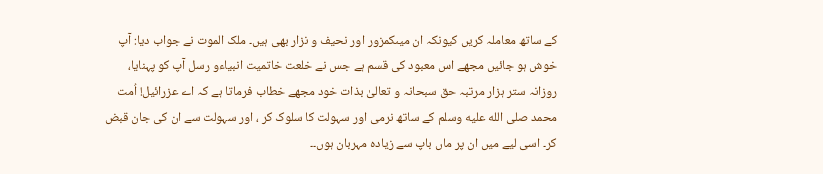کے ساتھ معاملہ کریں کیونکہ ان میںکمزور اور نحیف و نزار بھی ہیں۔ ملک الموت نے جواب دیا: آپ خوش ہو جائیں مجھے اس معبود کی قسم ہے جس نے خلعت خاتمیت انبیاءو رسل آپ کو پہنایا، روزانہ ستر ہزار مرتبہ حق سبحانہ و تعالیٰ بذات خود مجھے خطاب فرماتا ہے کہ اے عزرائیل! اُمت محمد صلى الله عليه وسلم کے ساتھ نرمی اور سہولت کا سلوک کر ، اور سہولت سے ان کی جان قبض کر۔ اسی لیے میں ان پر ماں باپ سے زیادہ مہربان ہوں۔۔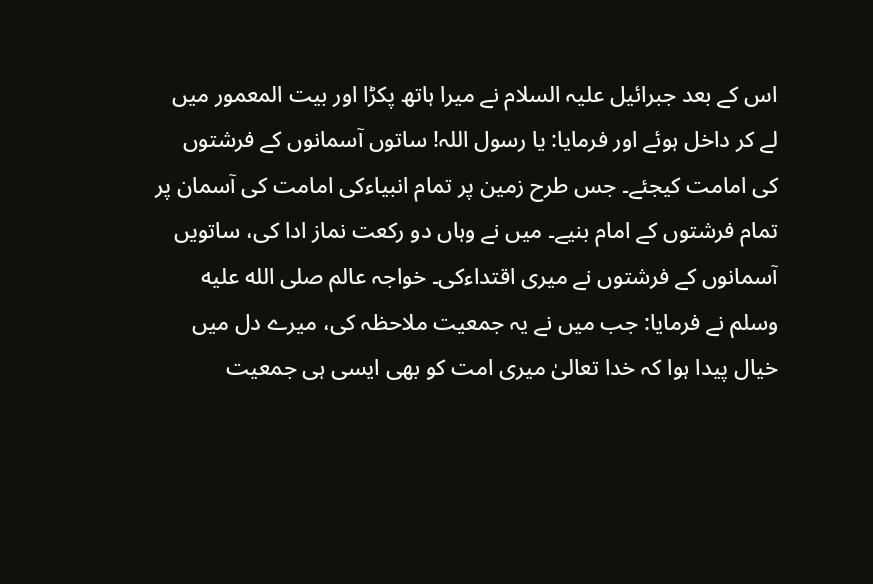اس کے بعد جبرائیل علیہ السلام نے میرا ہاتھ پکڑا اور بیت المعمور میں لے کر داخل ہوئے اور فرمایا: یا رسول اللہ! ساتوں آسمانوں کے فرشتوں کی امامت کیجئے۔ جس طرح زمین پر تمام انبیاءکی امامت کی آسمان پر تمام فرشتوں کے امام بنیے۔ میں نے وہاں دو رکعت نماز ادا کی، ساتویں آسمانوں کے فرشتوں نے میری اقتداءکی۔ خواجہ عالم صلى الله عليه وسلم نے فرمایا: جب میں نے یہ جمعیت ملاحظہ کی، میرے دل میں خیال پیدا ہوا کہ خدا تعالیٰ میری امت کو بھی ایسی ہی جمعیت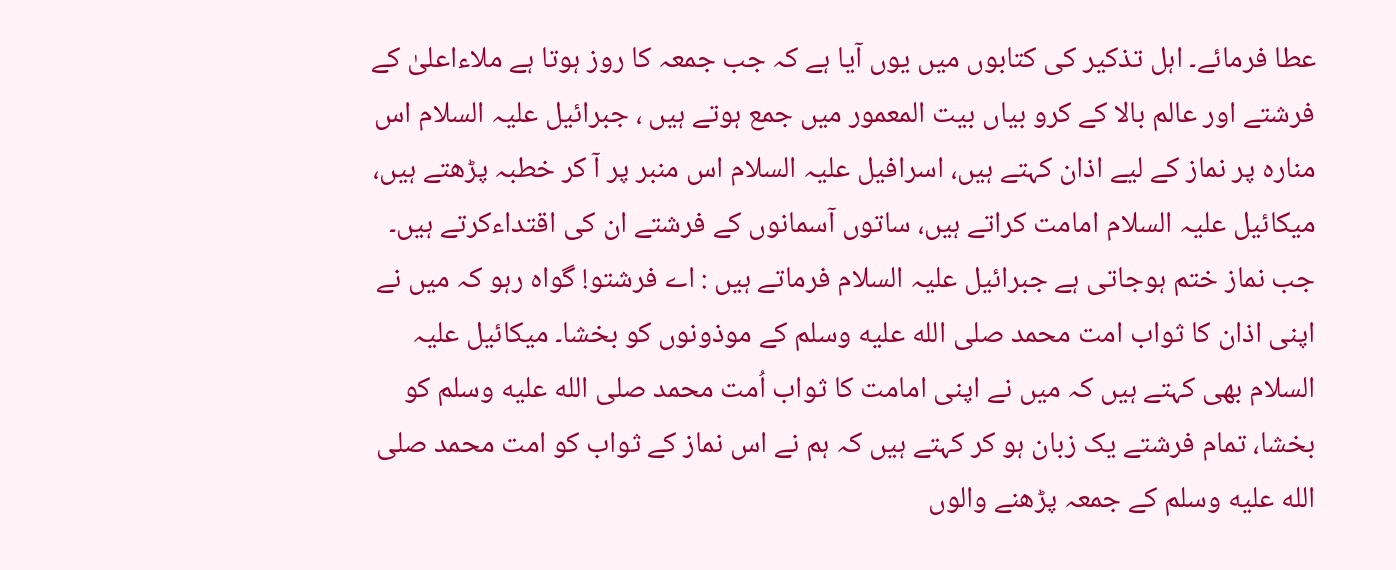عطا فرمائے۔ اہل تذکیر کی کتابوں میں یوں آیا ہے کہ جب جمعہ کا روز ہوتا ہے ملاءاعلیٰ کے فرشتے اور عالم بالا کے کرو بیاں بیت المعمور میں جمع ہوتے ہیں ، جبرائیل علیہ السلام اس منارہ پر نماز کے لیے اذان کہتے ہیں، اسرافیل علیہ السلام اس منبر پر آ کر خطبہ پڑھتے ہیں، میکائیل علیہ السلام امامت کراتے ہیں، ساتوں آسمانوں کے فرشتے ان کی اقتداءکرتے ہیں۔ جب نماز ختم ہوجاتی ہے جبرائیل علیہ السلام فرماتے ہیں : اے فرشتو! گواہ رہو کہ میں نے اپنی اذان کا ثواب امت محمد صلى الله عليه وسلم کے موذونوں کو بخشا۔ میکائیل علیہ السلام بھی کہتے ہیں کہ میں نے اپنی امامت کا ثواب اُمت محمد صلى الله عليه وسلم کو بخشا، تمام فرشتے یک زبان ہو کر کہتے ہیں کہ ہم نے اس نماز کے ثواب کو امت محمد صلى الله عليه وسلم کے جمعہ پڑھنے والوں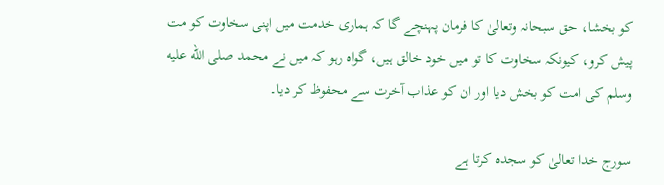کو بخشا، حق سبحانہ وتعالیٰ کا فرمان پہنچے گا کہ ہماری خدمت میں اپنی سخاوت کو مت پیش کرو، کیونکہ سخاوت کا تو میں خود خالق ہیں، گواہ رہو کہ میں نے محمد صلى الله عليه وسلم کی امت کو بخش دیا اور ان کو عذاب آخرت سے محفوظ کر دیا۔

سورج خدا تعالیٰ کو سجدہ کرتا ہے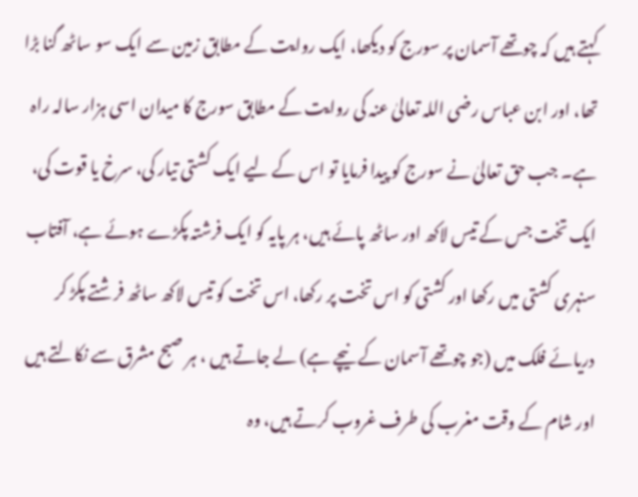کہتے ہیں کہ چوتھے آسمان پر سورج کو دیکھا، ایک روایت کے مطابق زمین سے ایک سو ساٹھ گنا بڑا تھا، اور ابن عباس رضی اللہ تعالیٰ عنہ کی روایت کے مطابق سورج کا میدان اسی ہزار سالہ راہ ہے۔ جب حق تعالیٰ نے سورج کو پیدا فرمایا تو اس کے لیے ایک کشتی تیار کی، سرخ یا قوت کی، ایک تخت جس کے تیس لاکھ اور ساٹھ پائے ہیں، ہر پایہ کو ایک فرشتہ پکڑے ہوئے ہے، آفتاب سنہری کشتی میں رکھا اور کشتی کو اس تخت پر رکھا، اس تخت کو تیس لاکھ ساٹھ فرشتے پکڑ کر دریائے فلک میں (جو چوتھے آسمان کے نیچے ہے) لے جاتے ہیں ، ہر صبح مشرق سے نکالتے ہیں اور شام کے وقت مغرب کی طرف غروب کرتے ہیں، وہ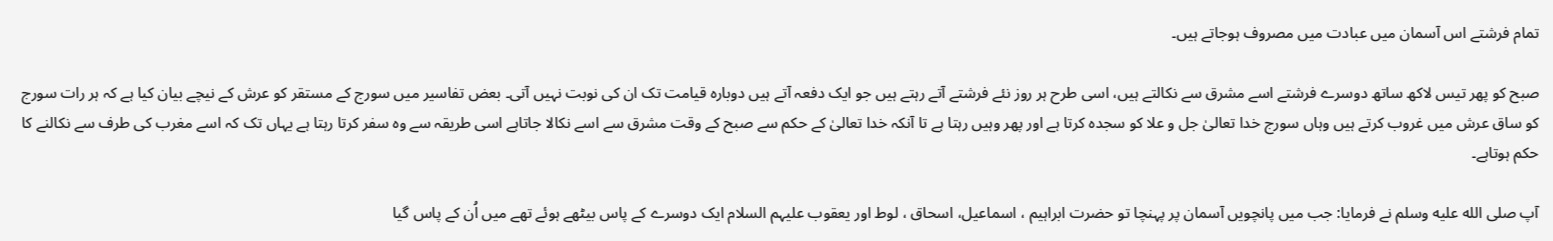تمام فرشتے اس آسمان میں عبادت میں مصروف ہوجاتے ہیں۔

صبح کو پھر تیس لاکھ ساتھ دوسرے فرشتے اسے مشرق سے نکالتے ہیں، اسی طرح ہر روز نئے فرشتے آتے رہتے ہیں جو ایک دفعہ آتے ہیں دوبارہ قیامت تک ان کی نوبت نہیں آتی۔ بعض تفاسیر میں سورج کے مستقر کو عرش کے نیچے بیان کیا ہے کہ ہر رات سورج کو ساق عرش میں غروب کرتے ہیں وہاں سورج خدا تعالیٰ جل و علا کو سجدہ کرتا ہے اور پھر وہیں رہتا ہے تا آنکہ خدا تعالیٰ کے حکم سے صبح کے وقت مشرق سے اسے نکالا جاتاہے اسی طریقہ سے وہ سفر کرتا رہتا ہے یہاں تک کہ اسے مغرب کی طرف سے نکالنے کا حکم ہوتاہے۔

آپ صلى الله عليه وسلم نے فرمایا: جب میں پانچویں آسمان پر پہنچا تو حضرت ابراہیم ، اسماعیل، اسحاق ، لوط اور یعقوب علیہم السلام ایک دوسرے کے پاس بیٹھے ہوئے تھے میں اُن کے پاس گیا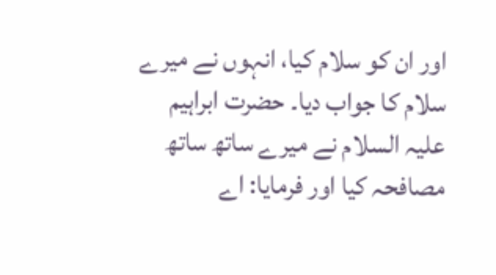اور ان کو سلام کیا، انہوں نے میرے سلام کا جواب دیا۔ حضرت ابراہیم علیہ السلام نے میرے ساتھ ساتھ مصافحہ کیا اور فرمایا: اے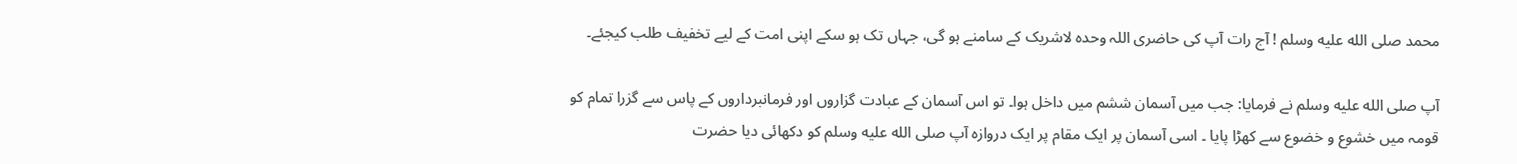محمد صلى الله عليه وسلم ! آج رات آپ کی حاضری اللہ وحدہ لاشریک کے سامنے ہو گی، جہاں تک ہو سکے اپنی امت کے لیے تخفیف طلب کیجئے۔

آپ صلى الله عليه وسلم نے فرمایا: جب میں آسمان ششم میں داخل ہوا۔ تو اس آسمان کے عبادت گزاروں اور فرمانبرداروں کے پاس سے گزرا تمام کو قومہ میں خشوع و خضوع سے کھڑا پایا ۔ اسی آسمان پر ایک مقام پر ایک دروازہ آپ صلى الله عليه وسلم کو دکھائی دیا حضرت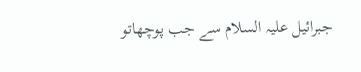جبرائیل علیہ السلام سے جب پوچھاتو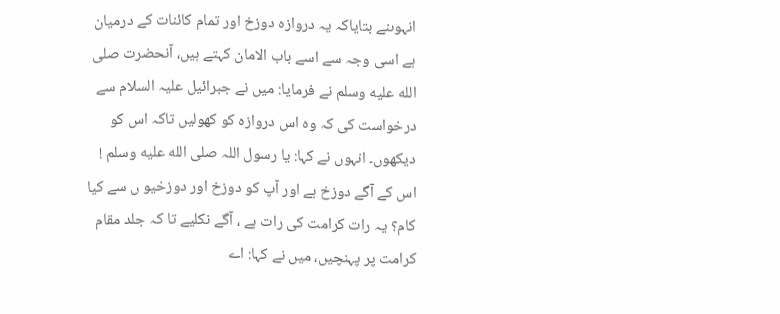انہوںنے بتایاکہ یہ دروازہ دوزخ اور تمام کائنات کے درمیان ہے اسی وجہ سے اسے باب الامان کہتے ہیں، آنحضرت صلى الله عليه وسلم نے فرمایا: میں نے جبرائیل علیہ السلام سے درخواست کی کہ وہ اس دروازہ کو کھولیں تاکہ اس کو دیکھوں۔ انہوں نے کہا: یا رسول اللہ صلى الله عليه وسلم ! اس کے آگے دوزخ ہے اور آپ کو دوزخ اور دوزخیو ں سے کیا کام؟ یہ رات کرامت کی رات ہے ، آگے نکلیے تا کہ جلد مقام کرامت پر پہنچیں، میں نے کہا: اے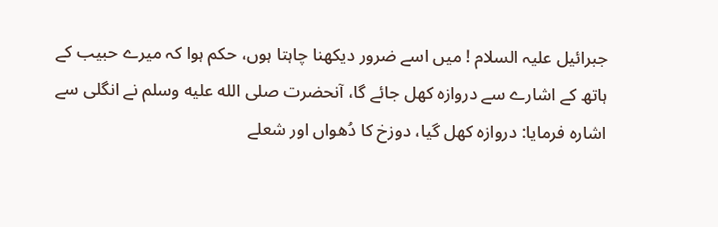جبرائیل علیہ السلام ! میں اسے ضرور دیکھنا چاہتا ہوں، حکم ہوا کہ میرے حبیب کے ہاتھ کے اشارے سے دروازہ کھل جائے گا، آنحضرت صلى الله عليه وسلم نے انگلی سے اشارہ فرمایا: دروازہ کھل گیا، دوزخ کا دُھواں اور شعلے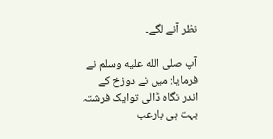نظر آنے لگے۔

آپ صلى الله عليه وسلم نے فرمایا: میں نے دوزخ کے اندر نگاہ ڈالی توایک فرشتہ بہت ہی بارعب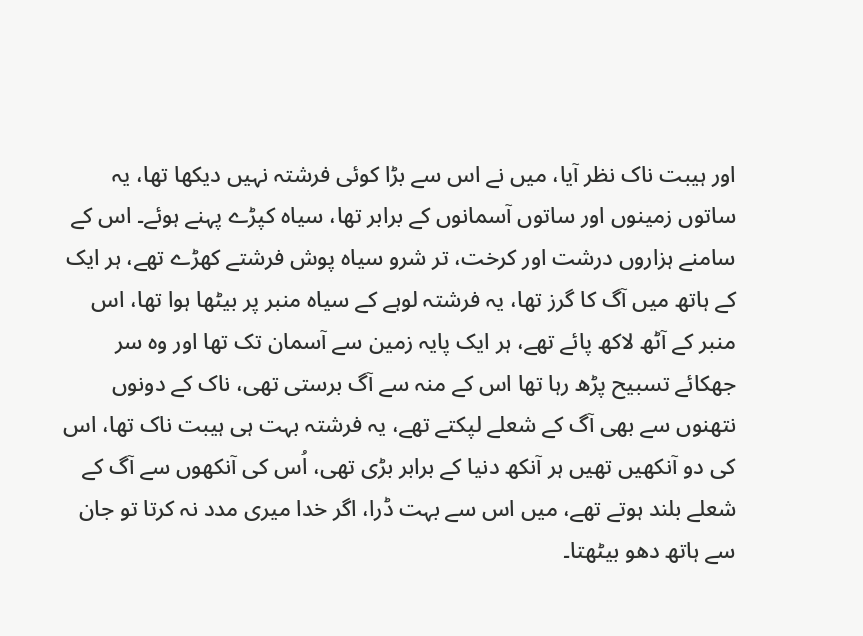اور ہیبت ناک نظر آیا، میں نے اس سے بڑا کوئی فرشتہ نہیں دیکھا تھا، یہ ساتوں زمینوں اور ساتوں آسمانوں کے برابر تھا، سیاہ کپڑے پہنے ہوئے۔ اس کے سامنے ہزاروں درشت اور کرخت، تر شرو سیاہ پوش فرشتے کھڑے تھے، ہر ایک کے ہاتھ میں آگ کا گرز تھا، یہ فرشتہ لوہے کے سیاہ منبر پر بیٹھا ہوا تھا، اس منبر کے آٹھ لاکھ پائے تھے، ہر ایک پایہ زمین سے آسمان تک تھا اور وہ سر جھکائے تسبیح پڑھ رہا تھا اس کے منہ سے آگ برستی تھی، ناک کے دونوں نتھنوں سے بھی آگ کے شعلے لپکتے تھے، یہ فرشتہ بہت ہی ہیبت ناک تھا، اس کی دو آنکھیں تھیں ہر آنکھ دنیا کے برابر بڑی تھی، اُس کی آنکھوں سے آگ کے شعلے بلند ہوتے تھے، میں اس سے بہت ڈرا، اگر خدا میری مدد نہ کرتا تو جان سے ہاتھ دھو بیٹھتا۔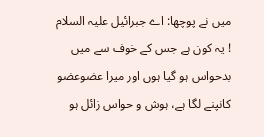میں نے پوچھا: اے جبرائیل علیہ السلام ! یہ کون ہے جس کے خوف سے میں بدحواس ہو گیا ہوں اور میرا عضوعضو کانپنے لگا ہے، ہوش و حواس زائل ہو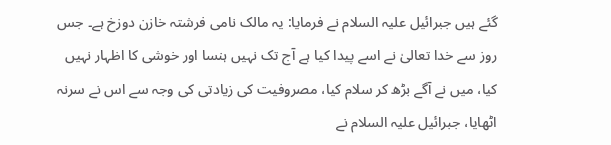گئے ہیں جبرائیل علیہ السلام نے فرمایا: یہ مالک نامی فرشتہ خازن دوزخ ہے۔ جس روز سے خدا تعالیٰ نے اسے پیدا کیا ہے آج تک نہیں ہنسا اور خوشی کا اظہار نہیں کیا، میں نے آگے بڑھ کر سلام کیا، مصروفیت کی زیادتی کی وجہ سے اس نے سرنہ اٹھایا، جبرائیل علیہ السلام نے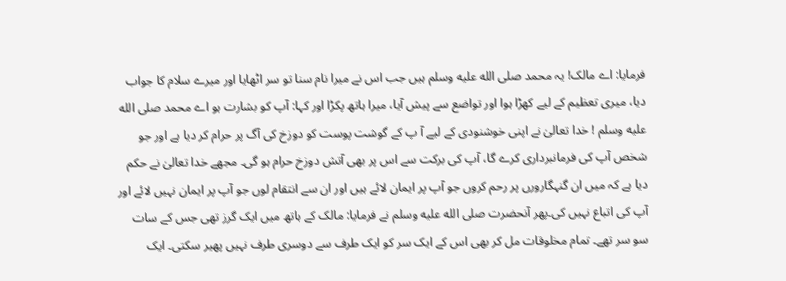فرمایا: اے مالک! یہ محمد صلى الله عليه وسلم ہیں جب اس نے میرا نام سنا تو سر اٹھایا اور میرے سلام کا جواب دیا، میری تعظیم کے لیے کھڑا ہوا اور تواضع سے پیش آیا، میرا ہاتھ پکڑا اور کہا: آپ کو بشارت ہو اے محمد صلى الله عليه وسلم ! خدا تعالیٰ نے اپنی خوشنودی کے لیے آ پ کے گوشت پوست کو دوزخ کی آگ پر حرام کر دیا ہے اور جو شخص آپ کی فرمانبرداری کرے گا، آپ کی برکت سے اس پر بھی آتش دوزخ حرام ہو گی۔ مجھے خدا تعالیٰ نے حکم دیا ہے کہ میں ان گنہگارورں پر رحم کروں جو آپ پر ایمان لائے ہیں اور ان سے انتقام لوں جو آپ پر ایمان نہیں لائے اور آپ کی اتباع نہیں کی۔پھر آنحضرت صلى الله عليه وسلم نے فرمایا: مالک کے ہاتھ میں ایک گرز تھی جس کے سات سو سر تھے۔ تمام مخلوقات مل کر بھی اس کے ایک سر کو ایک طرف سے دوسری طرف نہیں پھیر سکتی۔ ایک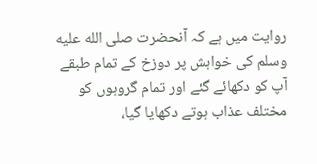روایت میں ہے کہ آنحضرت صلى الله عليه وسلم کی خواہش پر دوزخ کے تمام طبقے آپ کو دکھائے گئے اور تمام گروہوں کو مختلف عذاب ہوتے دکھایا گیا،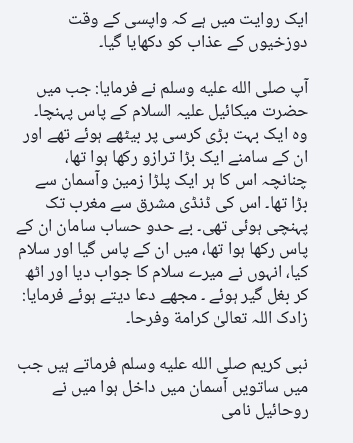ایک روایت میں ہے کہ واپسی کے وقت دوزخیوں کے عذاب کو دکھایا گیا۔

آپ صلى الله عليه وسلم نے فرمایا: جب میں حضرت میکائیل علیہ السلام کے پاس پہنچا۔ وہ ایک بہت بڑی کرسی پر بیٹھے ہوئے تھے اور ان کے سامنے ایک بڑا ترازو رکھا ہوا تھا، چنانچہ اس کا ہر ایک پلڑا زمین وآسمان سے بڑا تھا۔ اس کی ڈنڈی مشرق سے مغرب تک پہنچی ہوئی تھی۔ بے حدو حساب سامان ان کے پاس رکھا ہوا تھا، میں ان کے پاس گیا اور سلام کیا، انہوں نے میرے سلام کا جواب دیا اور اٹھ کر بغل گیر ہوئے ۔ مجھے دعا دیتے ہوئے فرمایا: زادک اللہ تعالیٰ کرامة وفرحا۔

نبی کریم صلى الله عليه وسلم فرماتے ہیں جب میں ساتویں آسمان میں داخل ہوا میں نے روحائیل نامی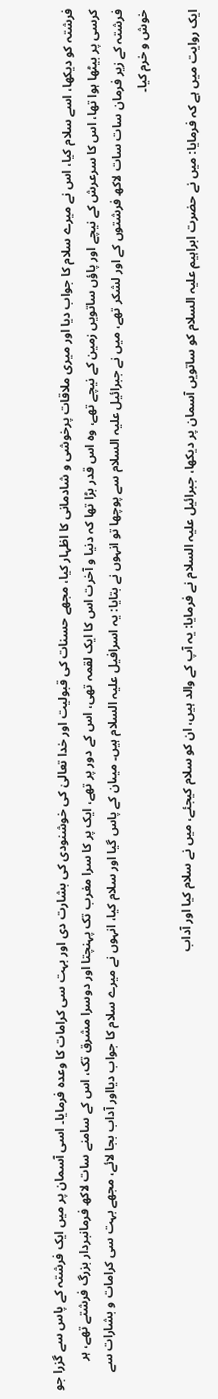فرشتہ کو دیکھا، اسے سلام کیا، اس نے میرے سلام کا جواب دیا اور میری ملاقات پرخوشی و شادمانی کا اظہار کیا، مجھے حسنات کی قبولیت اور خدا تعالیٰ کی خوشنودی کی بشارت دی اور بہت سی کرامات کا وعدہ فرمایا۔ اسی آسمان پر میں ایک فرشتہ کے پاس سے گزرا جو کرسی پر بیٹھا ہوا تھا، اس کا سرعرش کے نیچے اور پاؤں ساتویں زمین کے نیچے تھے، وہ اس قدر بڑا تھا کہ دنیا و آخرت اس کا ایک لقمہ تھی، اس کے دور پر تھے، ایک پر کا سرا مغرب تک پہنچتا اور دوسرا مشرق تک، اس کے سامنے سات لاکھ فرمانبردار بزرگ فرشتے تھے، ہر فرشتہ کے زیر فرمان سات سات لاکھ فرشتوں کے اور لشکر تھے، میں نے جبرائیل علیہ السلام سے پوچھا تو انہوں نے بتایا: یہ اسرافیل علیہ السلام ہیں۔ میںان کے پاس گیا اور سلام کیا، انہوں نے میرے سلام کا جواب دیااور آداب بجا لائے، مجھے بہت سی کرامات و بشارات سے خوش و خرم کیا۔

ایک روایت میں ہے کہ فرمایا: میں نے حضرت ابراہیم علیہ السلام کو ساتویں آسمان پر دیکھا، جبرائیل علیہ السلام نے فرمایا: یہ آپ کے والد ہیں، ان کو سلام کیجئے، میں نے سلام کیا اور آداب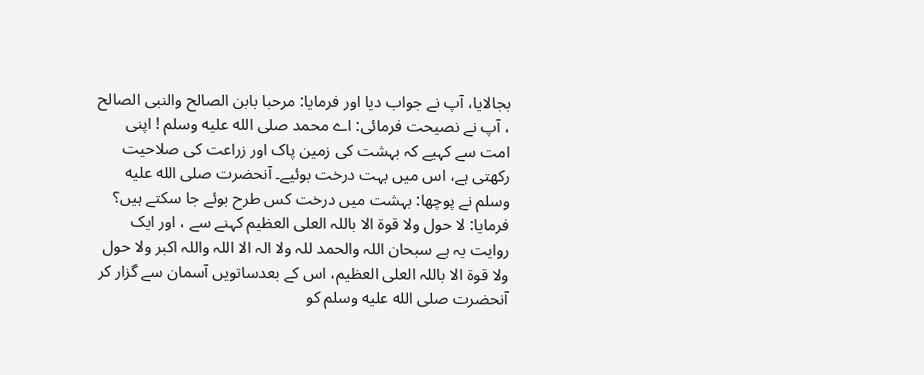بجالایا، آپ نے جواب دیا اور فرمایا: مرحبا بابن الصالح والنبی الصالح ، آپ نے نصیحت فرمائی: اے محمد صلى الله عليه وسلم ! اپنی امت سے کہیے کہ بہشت کی زمین پاک اور زراعت کی صلاحیت رکھتی ہے، اس میں بہت درخت بوئیے۔ آنحضرت صلى الله عليه وسلم نے پوچھا: بہشت میں درخت کس طرح بوئے جا سکتے ہیں؟ فرمایا: لا حول ولا قوة الا باللہ العلی العظیم کہنے سے ، اور ایک روایت یہ ہے سبحان اللہ والحمد للہ ولا الہ الا اللہ واللہ اکبر ولا حول ولا قوة الا باللہ العلی العظیم، اس کے بعدساتویں آسمان سے گزار کر آنحضرت صلى الله عليه وسلم کو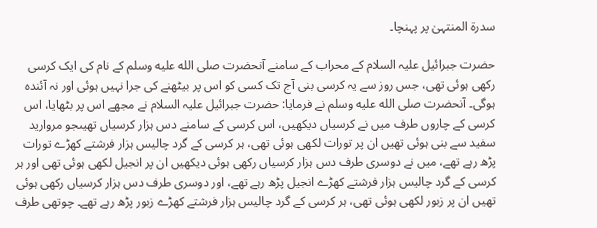سدرة المنتہیٰ پر پہنچا۔

حضرت جبرائیل علیہ السلام کے محراب کے سامنے آنحضرت صلى الله عليه وسلم کے نام کی ایک کرسی رکھی ہوئی تھی، جس روز سے یہ کرسی بنی آج تک کسی کو اس پر بیٹھنے کی جرا نہیں ہوئی اور نہ آئندہ ہوگی۔ آنحضرت صلى الله عليه وسلم نے فرمایا: حضرت جبرائیل علیہ السلام نے مجھے اس پر بٹھایا، اس کرسی کے چاروں طرف میں نے کرسیاں دیکھیں، اس کرسی کے سامنے دس ہزار کرسیاں تھیںجو مروارید سفید سے بنی ہوئی تھیں ان پر تورات لکھی ہوئی تھی، ہر کرسی کے گرد چالیس ہزار فرشتے کھڑے تورات پڑھ رہے تھے، میں نے دوسری طرف دس ہزار کرسیاں رکھی ہوئی دیکھیں ان پر انجیل لکھی ہوئی تھی اور ہر کرسی کے گرد چالیس ہزار فرشتے کھڑے انجیل پڑھ رہے تھے، اور دوسری طرف دس ہزار کرسیاں رکھی ہوئی تھیں ان پر زبور لکھی ہوئی تھی، ہر کرسی کے گرد چالیس ہزار فرشتے کھڑے زبور پڑھ رہے تھے۔ چوتھی طرف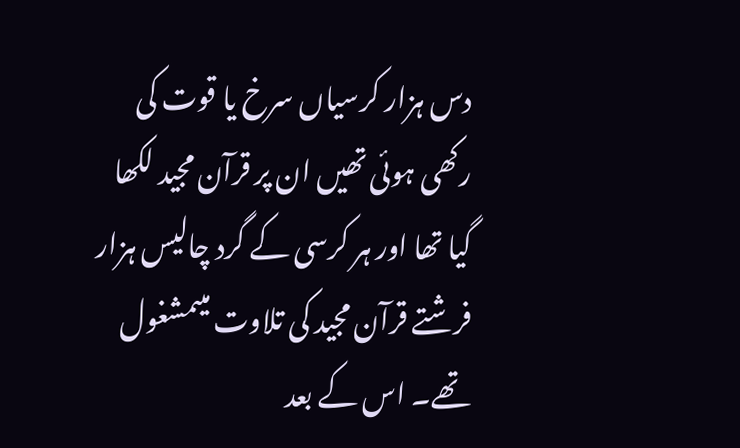دس ہزار کرسیاں سرخ یا قوت کی رکھی ہوئی تھیں ان پر قرآن مجید لکھا گیا تھا اور ہر کرسی کے گرد چالیس ہزار فرشتے قرآن مجید کی تلاوت میںمشغول تھے۔ اس کے بعد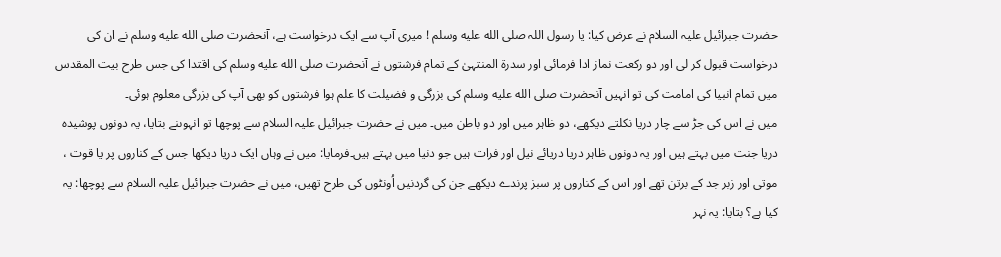حضرت جبرائیل علیہ السلام نے عرض کیا: یا رسول اللہ صلى الله عليه وسلم ! میری آپ سے ایک درخواست ہے، آنحضرت صلى الله عليه وسلم نے ان کی درخواست قبول کر لی اور دو رکعت نماز ادا فرمائی اور سدرة المنتہیٰ کے تمام فرشتوں نے آنحضرت صلى الله عليه وسلم کی اقتدا کی جس طرح بیت المقدس میں تمام انبیا کی امامت کی تو انہیں آنحضرت صلى الله عليه وسلم کی بزرگی و فضیلت کا علم ہوا فرشتوں کو بھی آپ کی بزرگی معلوم ہوئی۔
میں نے اس کی جڑ سے چار دریا نکلتے دیکھے، دو ظاہر میں اور دو باطن میں۔ میں نے حضرت جبرائیل علیہ السلام سے پوچھا تو انہوںنے بتایا، یہ دونوں پوشیدہ دریا جنت میں بہتے ہیں اور یہ دونوں ظاہر دریا دریائے نیل اور فرات ہیں جو دنیا میں بہتے ہیں۔فرمایا: میں نے وہاں ایک دریا دیکھا جس کے کناروں پر یا قوت ، موتی اور زبر جد کے برتن تھے اور اس کے کناروں پر سبز پرندے دیکھے جن کی گردنیں اُونٹوں کی طرح تھیں، میں نے حضرت جبرائیل علیہ السلام سے پوچھا: یہ کیا ہے؟ بتایا: یہ نہر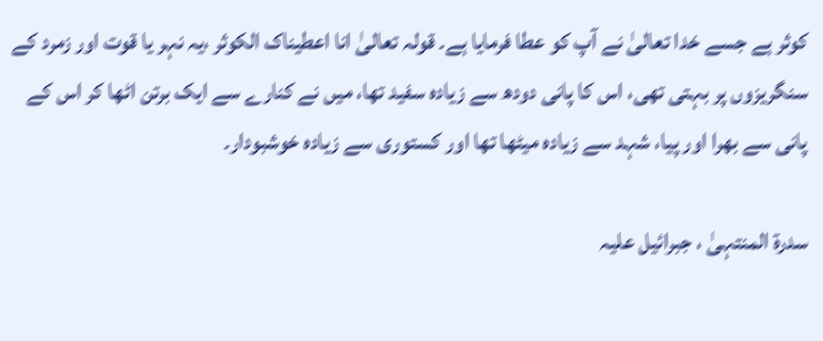کوثر ہے جسے خدا تعالیٰ نے آپ کو عطا فرمایا ہے۔ قولہ تعالیٰ انا اعطیناک الکوثر ،یہ نہر یا قوت اور زمرد کے سنگریزوں پر بہتی تھی، اس کا پانی دودھ سے زیادہ سفید تھا، میں نے کنارے سے ایک برتن اٹھا کر اس کے پانی سے بھرا اور پیا، شہد سے زیادہ میٹھا تھا اور کستوری سے زیادہ خوشبودار۔

سدرة المنتہیٰ ، جبرائیل علیہ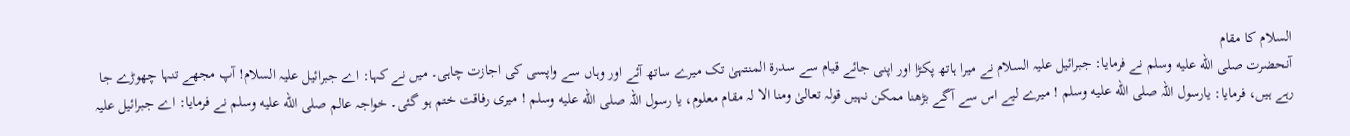السلام کا مقام
آنحضرت صلى الله عليه وسلم نے فرمایا: جبرائیل علیہ السلام نے میرا ہاتھ پکڑا اور اپنی جائے قیام سے سدرة المنتہیٰ تک میرے ساتھ آئے اور وہاں سے واپسی کی اجازت چاہی۔ میں نے کہا: اے جبرائیل علیہ السلام! آپ مجھے تنہا چھوڑے جا رہے ہیں، فرمایا: یارسول اللہ صلى الله عليه وسلم ! میرے لیے اس سے آگے بڑھنا ممکن نہیں قولہ تعالیٰ ومنا الا لہ مقام معلوم، یا رسول اللہ صلى الله عليه وسلم ! میری رفاقت ختم ہو گئی۔ خواجہ عالم صلى الله عليه وسلم نے فرمایا: اے جبرائیل علیہ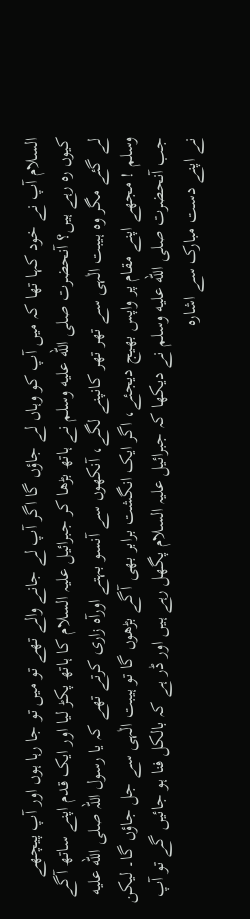السلام آپ نے خود کہا تھا کہ میں آپ کو وہاں لے جاؤں گا اگر آپ لے جانے والے تھے تو میں تو جا رہا ہوں اور آپ پیچھے کیوں رہ رہے ہیں؟ آنحضرت صلى الله عليه وسلم نے ہاتھ بڑھا کر جبرائیل علیہ السلام کا ہاتھ پکڑ لیا اور ایک قدم اپنے ساتھ آگے لے گئے مگر وہ ہیبت الٰہی سے تھر تھر کانپنے لگے، آنکھوں سے آنسو بہتے اورآہ زاری کرتے تھے کہ یا رسول اللہ صلى الله عليه وسلم ! مجھے اپنے مقام پر واپس بھیج دیجئے، اگر ایک انگشت برابر بھی آگے بڑھوں گا تو ہیبت الٰہی سے جل جاؤں گا۔ لیکن جب آنحضرت صلى الله عليه وسلم نے دیکھا کہ جبرائیل علیہ السلام پگھل رہے ہیں اور ڈر ہے کہ بالکل فنا ہو جائیں گے تو آپ نے اپنے دست مبارک سے اشارہ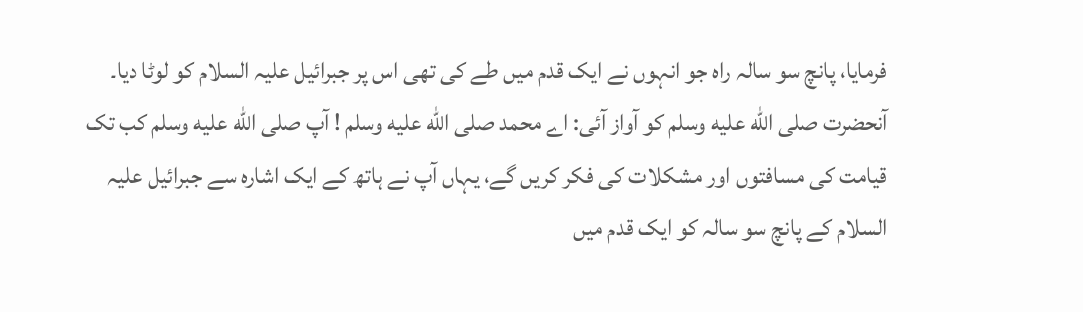فرمایا، پانچ سو سالہ راہ جو انہوں نے ایک قدم میں طے کی تھی اس پر جبرائیل علیہ السلام کو لوٹا دیا۔ آنحضرت صلى الله عليه وسلم کو آواز آئی: اے محمد صلى الله عليه وسلم ! آپ صلى الله عليه وسلم کب تک قیامت کی مسافتوں اور مشکلات کی فکر کریں گے، یہاں آپ نے ہاتھ کے ایک اشارہ سے جبرائیل علیہ السلام کے پانچ سو سالہ کو ایک قدم میں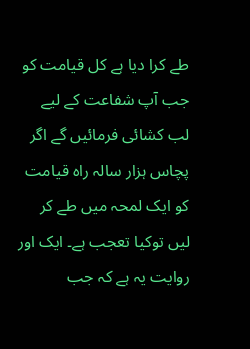طے کرا دیا ہے کل قیامت کو جب آپ شفاعت کے لیے لب کشائی فرمائیں گے اگر پچاس ہزار سالہ راہ قیامت کو ایک لمحہ میں طے کر لیں توکیا تعجب ہے۔ ایک اور روایت یہ ہے کہ جب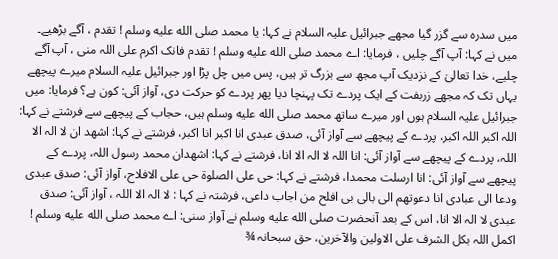میں سدرہ سے گزر گیا مجھے جبرائیل علیہ السلام نے کہا: یا محمد صلى الله عليه وسلم ! تقدم ، آگے بڑھیے۔ میں نے کہا: آپ آگے چلیں ، فرمایا: اے محمد صلى الله عليه وسلم ! تقدم فانک اکرم علی اللہ منی ، آپ آگے چلیے، خدا تعالیٰ کے نزدیک آپ مجھ سے بزرگ تر ہیں، پس میں چل پڑا اور جبرائیل علیہ السلام میرے پیچھے یہاں تک کہ مجھے زربفت کے ایک پردے تک پہنچا دیا پھر پردے کو حرکت دی، آواز آئی: کون ہے؟ فرمایا: میں جبرائیل علیہ السلام ہوں اور میرے ساتھ محمد صلى الله عليه وسلم ہیں، حجاب کے پیچھے سے فرشتے نے کہا: اللہ اکبر اللہ اکبر، پردے کے پیچھے سے آواز آئی، صدق عبدی انا اکبر انا اکبر، فرشتے نے کہا: اشھد ان لا الہ الا اللہ، پردے کے پیچھے سے آواز آئی: انا اللہ لا الہ الا انا، فرشتے نے کہا: اشھدان محمد رسول اللہ، پردے کے پیچھے سے آواز آئی: انا ارسلت محمدا، فرشتے نے کہا: حی علی الصلوة حی علی الافلاح، آواز آئی: صدق عبدی ودعا الی عبادی انا دعوتھم الی بالی بی افلح من اجاب داعی، فرشتہ نے کہا : لا الہ الا اللہ ، آواز آئی: صدق عبدی لا الہ الا انا، اس کے بعد آنحضرت صلى الله عليه وسلم نے آواز سنی: اے محمد صلى الله عليه وسلم ! اکمل اللہ بکل الشرف علی الاولین والآخرین، حق سبحانہ ¾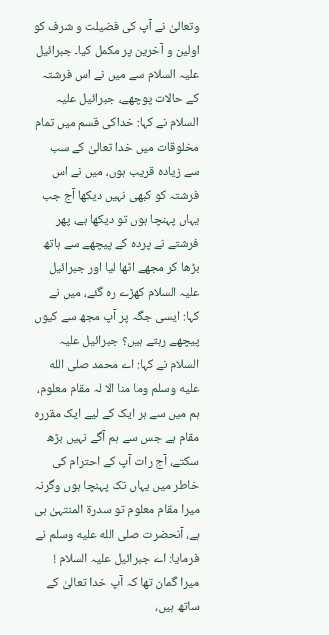وتعالیٰ نے آپ کی فضیلت و شرف کو اولین و آخرین پر مکمل کیا۔ جبرائیل علیہ السلام سے میں نے اس فرشتہ کے حالات پوچھے، جبرائیل علیہ السلام نے کہا: خداکی قسم میں تمام مخلوقات میں خدا تعالیٰ کے سب سے زیادہ قریب ہوں، میں نے اس فرشتہ کو کبھی نہیں دیکھا آج جب یہاں پہنچا ہوں تو دیکھا ہے، پھر فرشتے نے پردہ کے پیچھے سے ہاتھ بڑھا کر مجھے اٹھا لیا اور جبرائیل علیہ السلام کھڑے رہ گئے، میں نے کہا: ایسی جگہ پر آپ مجھ سے کیوں پیچھے رہتے ہیں؟ جبرائیل علیہ السلام نے کہا: اے محمد صلى الله عليه وسلم وما منا الا لہ مقام معلوم، ہم میں سے ہر ایک کے لیے ایک مقررہ مقام ہے جس سے ہم آگے نہیں بڑھ سکتے، آج رات آپ کے احترام کی خاطر میں یہاں تک پہنچا ہوں وگرنہ میرا مقام معلوم تو سدرة المنتہیٰ ہی ہے، آنحضرت صلى الله عليه وسلم نے فرمایا: اے جبرائیل علیہ السلام ! میرا گمان تھا کہ آپ خدا تعالیٰ کے ساتھ ہیں،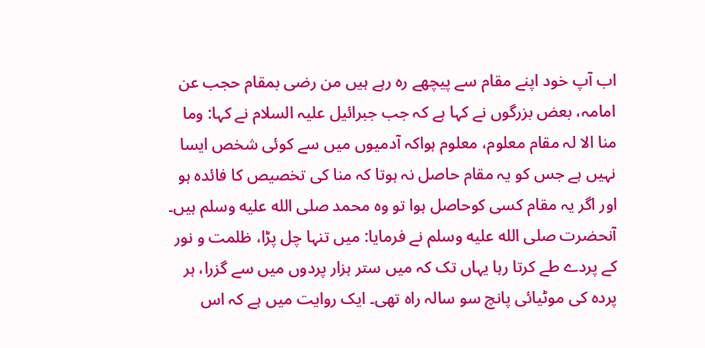اب آپ خود اپنے مقام سے پیچھے رہ رہے ہیں من رضی بمقام حجب عن امامہ، بعض بزرگوں نے کہا ہے کہ جب جبرائیل علیہ السلام نے کہا: وما منا الا لہ مقام معلوم، معلوم ہواکہ آدمیوں میں سے کوئی شخص ایسا نہیں ہے جس کو یہ مقام حاصل نہ ہوتا کہ منا کی تخصیص کا فائدہ ہو اور اگر یہ مقام کسی کوحاصل ہوا تو وہ محمد صلى الله عليه وسلم ہیں۔ آنحضرت صلى الله عليه وسلم نے فرمایا: میں تنہا چل پڑا، ظلمت و نور کے پردے طے کرتا رہا یہاں تک کہ میں ستر ہزار پردوں میں سے گزرا، ہر پردہ کی موٹیائی پانچ سو سالہ راہ تھی۔ ایک روایت میں ہے کہ اس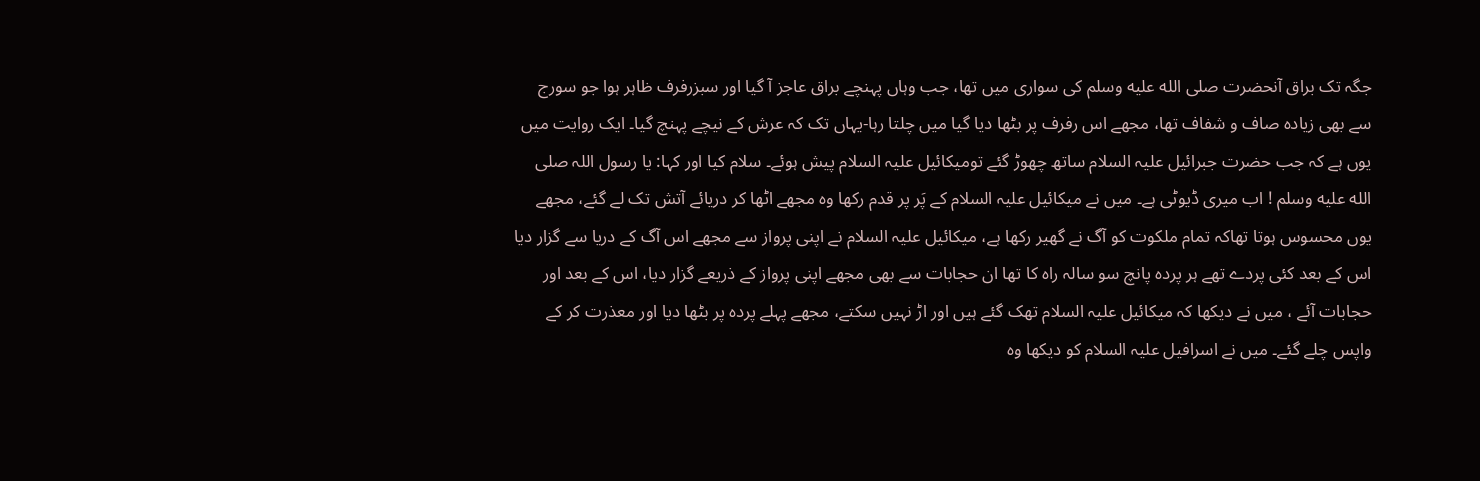جگہ تک براق آنحضرت صلى الله عليه وسلم کی سواری میں تھا، جب وہاں پہنچے براق عاجز آ گیا اور سبزرفرف ظاہر ہوا جو سورج سے بھی زیادہ صاف و شفاف تھا، مجھے اس رفرف پر بٹھا دیا گیا میں چلتا رہا-یہاں تک کہ عرش کے نیچے پہنچ گیا۔ ایک روایت میں یوں ہے کہ جب حضرت جبرائیل علیہ السلام ساتھ چھوڑ گئے تومیکائیل علیہ السلام پیش ہوئے۔ سلام کیا اور کہا: یا رسول اللہ صلى الله عليه وسلم ! اب میری ڈیوٹی ہے۔ میں نے میکائیل علیہ السلام کے پَر پر قدم رکھا وہ مجھے اٹھا کر دریائے آتش تک لے گئے، مجھے یوں محسوس ہوتا تھاکہ تمام ملکوت کو آگ نے گھیر رکھا ہے، میکائیل علیہ السلام نے اپنی پرواز سے مجھے اس آگ کے دریا سے گزار دیا اس کے بعد کئی پردے تھے ہر پردہ پانچ سو سالہ راہ کا تھا ان حجابات سے بھی مجھے اپنی پرواز کے ذریعے گزار دیا، اس کے بعد اور حجابات آئے ، میں نے دیکھا کہ میکائیل علیہ السلام تھک گئے ہیں اور اڑ نہیں سکتے، مجھے پہلے پردہ پر بٹھا دیا اور معذرت کر کے واپس چلے گئے۔ میں نے اسرافیل علیہ السلام کو دیکھا وہ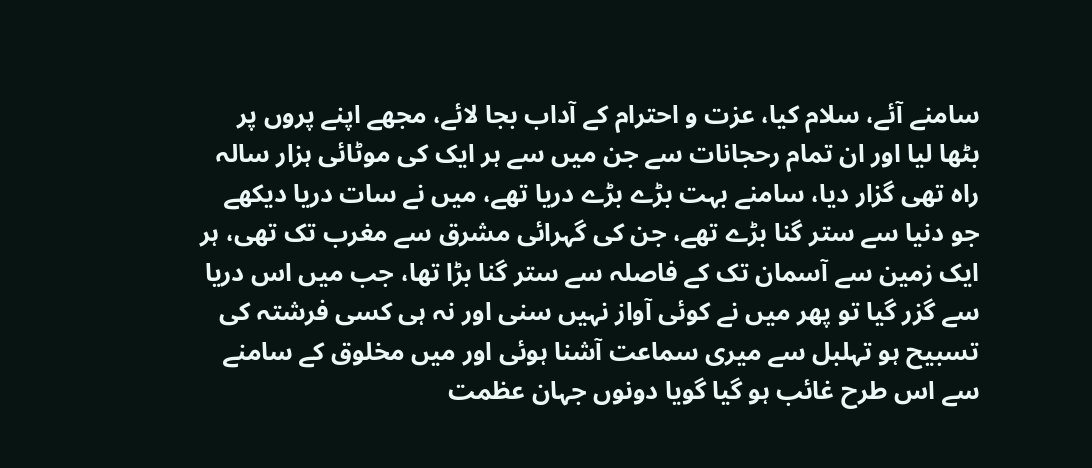سامنے آئے، سلام کیا، عزت و احترام کے آداب بجا لائے، مجھے اپنے پروں پر بٹھا لیا اور ان تمام رحجانات سے جن میں سے ہر ایک کی موٹائی ہزار سالہ راہ تھی گزار دیا، سامنے بہت بڑے بڑے دریا تھے، میں نے سات دریا دیکھے جو دنیا سے ستر گنا بڑے تھے، جن کی گہرائی مشرق سے مغرب تک تھی، ہر ایک زمین سے آسمان تک کے فاصلہ سے ستر گنا بڑا تھا، جب میں اس دریا سے گزر گیا تو پھر میں نے کوئی آواز نہیں سنی اور نہ ہی کسی فرشتہ کی تسبیح ہو تہلبل سے میری سماعت آشنا ہوئی اور میں مخلوق کے سامنے سے اس طرح غائب ہو گیا گویا دونوں جہان عظمت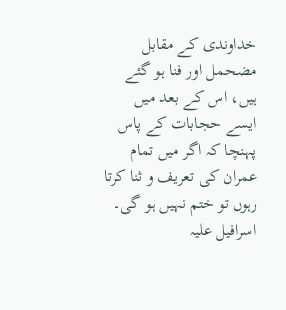خداوندی کے مقابل مضحمل اور فنا ہو گئے ہیں، اس کے بعد میں ایسے حجابات کے پاس پہنچا کہ اگر میں تمام عمران کی تعریف و ثنا کرتا رہوں تو ختم نہیں ہو گی۔ اسرافیل علیہ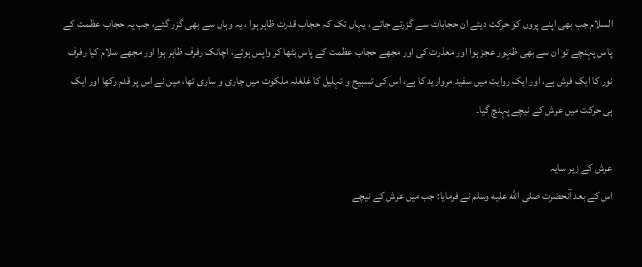السلام جب بھی اپنے پروں کو حرکت دیتے ان حجابات سے گزرتے جاتے ، یہاں تک کہ حجاب قدرت ظاہر ہوا ، یہ وہاں سے بھی گزر گئے، جب یہ حجاب عظمت کے پاس پہنچے تو ان سے بھی ظہور عجز ہوا اور معذرت کی اور مجھے حجاب عظمت کے پاس بٹھا کر واپس ہوئے، اچانک رفرف ظاہر ہوا اور مجھے سلام کیا رفرف نور کا ایک فرش ہے، اور ایک روایت میں سفید مروارید کا ہے، اس کی تسبیح و تہلیل کا غلغلہ ملکوت میں جاری و ساری تھا، میں نے اس پر قدم رکھا اور ایک ہی حرکت میں عرش کے نیچے پہنچ گیا۔

عرش کے زیر سایہ
اس کے بعد آنحضرت صلى الله عليه وسلم نے فرمایا: جب میں عرش کے نیچے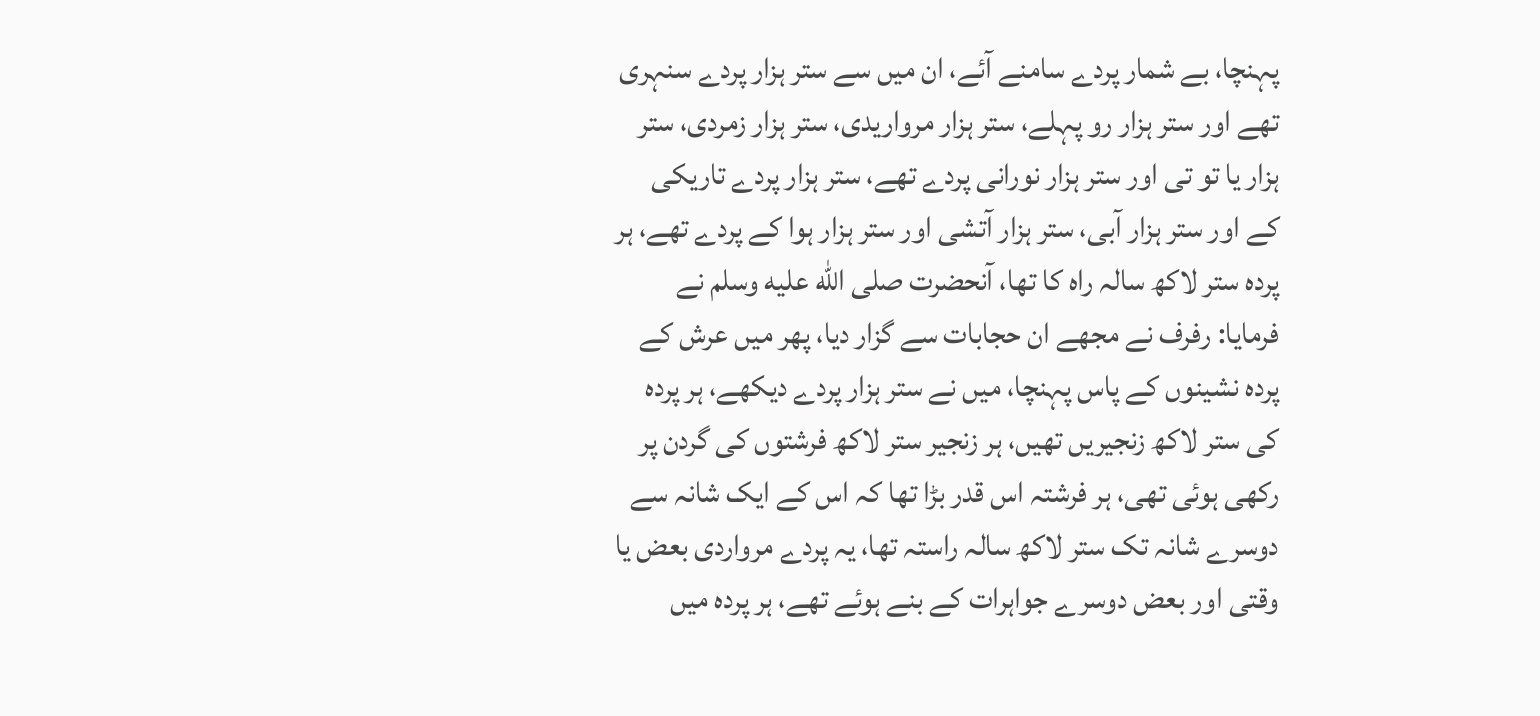پہنچا، بے شمار پردے سامنے آئے، ان میں سے ستر ہزار پردے سنہری تھے اور ستر ہزار رو پہلے، ستر ہزار مرواریدی، ستر ہزار زمردی، ستر ہزار یا تو تی اور ستر ہزار نورانی پردے تھے، ستر ہزار پردے تاریکی کے اور ستر ہزار آبی، ستر ہزار آتشی اور ستر ہزار ہوا کے پردے تھے، ہر پردہ ستر لاکھ سالہ راہ کا تھا، آنحضرت صلى الله عليه وسلم نے فرمایا: رفرف نے مجھے ان حجابات سے گزار دیا، پھر میں عرش کے پردہ نشینوں کے پاس پہنچا، میں نے ستر ہزار پردے دیکھے، ہر پردہ کی ستر لاکھ زنجیریں تھیں، ہر زنجیر ستر لاکھ فرشتوں کی گردن پر رکھی ہوئی تھی، ہر فرشتہ اس قدر بڑا تھا کہ اس کے ایک شانہ سے دوسرے شانہ تک ستر لاکھ سالہ راستہ تھا، یہ پردے مرواردی بعض یا وقتی اور بعض دوسرے جواہرات کے بنے ہوئے تھے، ہر پردہ میں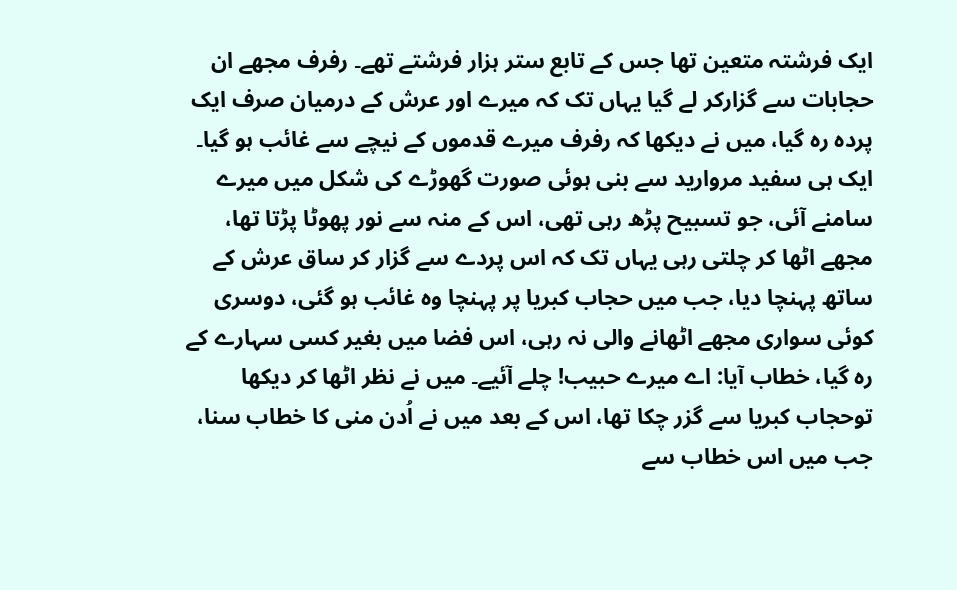ایک فرشتہ متعین تھا جس کے تابع ستر ہزار فرشتے تھے۔ رفرف مجھے ان حجابات سے گزارکر لے گیا یہاں تک کہ میرے اور عرش کے درمیان صرف ایک پردہ رہ گیا، میں نے دیکھا کہ رفرف میرے قدموں کے نیچے سے غائب ہو گیا۔ ایک ہی سفید مروارید سے بنی ہوئی صورت گھوڑے کی شکل میں میرے سامنے آئی، جو تسبیح پڑھ رہی تھی، اس کے منہ سے نور پھوٹا پڑتا تھا، مجھے اٹھا کر چلتی رہی یہاں تک کہ اس پردے سے گزار کر ساق عرش کے ساتھ پہنچا دیا، جب میں حجاب کبریا پر پہنچا وہ غائب ہو گئی، دوسری کوئی سواری مجھے اٹھانے والی نہ رہی، اس فضا میں بغیر کسی سہارے کے رہ گیا، خطاب آیا: اے میرے حبیب! چلے آئیے۔ میں نے نظر اٹھا کر دیکھا توحجاب کبریا سے گزر چکا تھا، اس کے بعد میں نے اُدن منی کا خطاب سنا، جب میں اس خطاب سے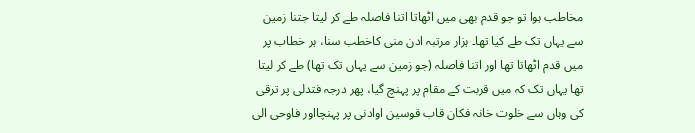مخاطب ہوا تو جو قدم بھی میں اٹھاتا اتنا فاصلہ طے کر لیتا جتنا زمین سے یہاں تک طے کیا تھا۔ ہزار مرتبہ ادن منی کاخطب سنا، ہر خطاب پر میں قدم اٹھاتا تھا اور اتنا فاصلہ (جو زمین سے یہاں تک تھا) طے کر لیتا تھا یہاں تک کہ میں قربت کے مقام پر پہنچ گیا، پھر درجہ فتدلی پر ترقی کی وہاں سے خلوت خانہ فکان قاب قوسین اوادنی پر پہنچااور فاوحی الی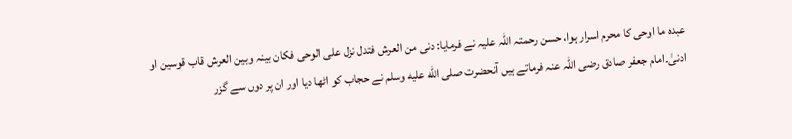عبدہ ما اوحی کا محرم اسرار ہوا، حسن رحمتہ اللہ علیہ نے فرمایا: دنی من العرش فتدل نزل علی الوحی فکان بینہ وبین العرش قاب قوسین او ادنیٰ۔امام جعفر صادق رضی اللہ عنہ فرماتے ہیں آنحضرت صلى الله عليه وسلم نے حجاب کو اٹھا دیا اور ان پر دوں سے گزر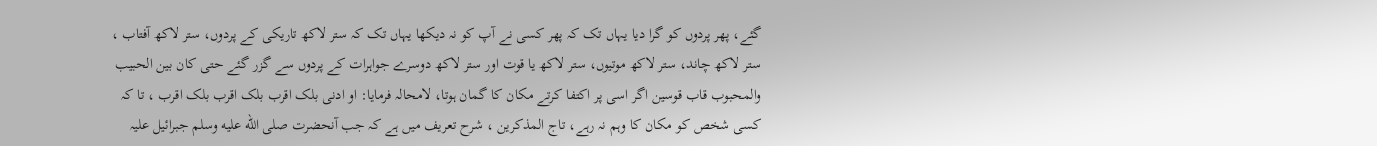گئے، پھر پردوں کو گرا دیا یہاں تک کہ پھر کسی نے آپ کو نہ دیکھا یہاں تک کہ ستر لاکھ تاریکی کے پردوں، ستر لاکھ آفتاب ، ستر لاکھ چاند، ستر لاکھ موتیوں، ستر لاکھ یا قوت اور ستر لاکھ دوسرے جواہرات کے پردوں سے گزر گئے حتی کان بین الحبیب والمحبوب قاب قوسین اگر اسی پر اکتفا کرتے مکان کا گمان ہوتا، لامحالہ فرمایا: او ادنی بلک اقرب بلک اقرب بلک اقرب ، تا کہ کسی شخص کو مکان کا وہم نہ رہے، تاج المذکرین ، شرح تعریف میں ہے کہ جب آنحضرت صلى الله عليه وسلم جبرائیل علیہ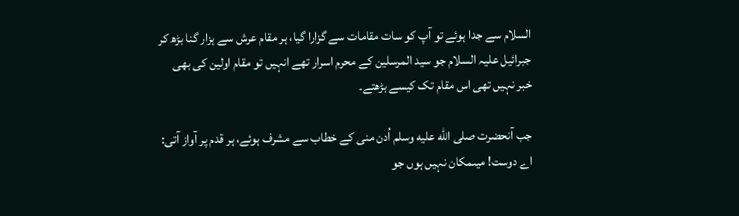السلام سے جدا ہوئے تو آپ کو سات مقامات سے گزارا گیا، ہر مقام عرش سے ہزار گنا بڑھ کر جبرائیل علیہ السلام جو سید المرسلین کے محرم اسرار تھے انہیں تو مقام اولین کی بھی خبر نہیں تھی اس مقام تک کیسے بڑھتے۔

جب آنحضرت صلى الله عليه وسلم اُدن منی کے خطاب سے مشرف ہوئے، ہر قدم پر آواز آتی: اے دوست! میںمکان نہیں ہوں جو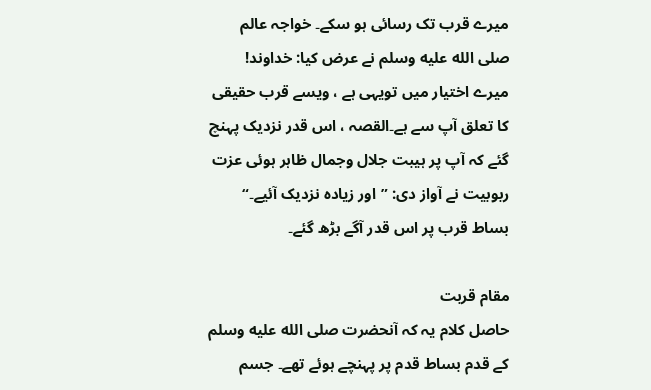میرے قرب تک رسائی ہو سکے۔ خواجہ عالم صلى الله عليه وسلم نے عرض کیا: خداوند! میرے اختیار میں تویہی ہے ، ویسے قرب حقیقی کا تعلق آپ سے ہے۔القصہ ، اس قدر نزدیک پہنچ گئے کہ آپ پر ہیبت جلال وجمال ظاہر ہوئی عزت ربوبیت نے آواز دی: ”اور زیادہ نزدیک آئیے۔“ بساط قرب پر اس قدر آگے بڑھ گئے۔

مقام قربت
حاصل کلام یہ کہ آنحضرت صلى الله عليه وسلم کے قدم بساط قدم پر پہنچے ہوئے تھے۔ جسم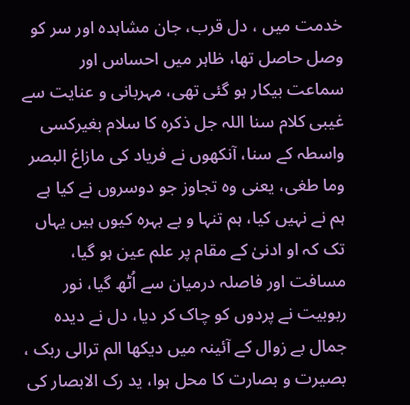خدمت میں ، دل قرب، جان مشاہدہ اور سر کو وصل حاصل تھا، ظاہر میں احساس اور سماعت بیکار ہو گئی تھی، مہربانی و عنایت سے غیبی کلام سنا اللہ جل ذکرہ کا سلام بغیرکسی واسطہ کے سنا، آنکھوں نے فریاد کی مازاغ البصر وما طغی، یعنی وہ تجاوز جو دوسروں نے کیا ہے ہم نے نہیں کیا، ہم تنہا و بے بہرہ کیوں ہیں یہاں تک کہ او ادنیٰ کے مقام پر علم عین ہو گیا، مسافت اور فاصلہ درمیان سے اُٹھ گیا، نور ربوبیت نے پردوں کو چاک کر دیا، دل نے دیدہ جمال بے زوال کے آئینہ میں دیکھا الم ترالی ربک ، بصیرت و بصارت کا محل ہوا، ید رک الابصار کی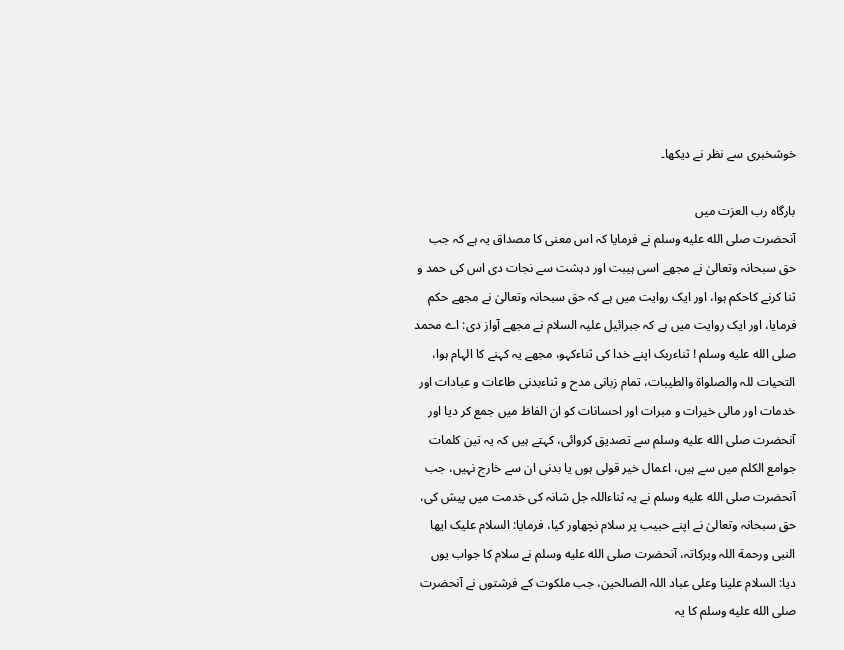خوشخبری سے نظر نے دیکھا۔

بارگاہ رب العزت میں
آنحضرت صلى الله عليه وسلم نے فرمایا کہ اس معنی کا مصداق یہ ہے کہ جب حق سبحانہ وتعالیٰ نے مجھے اسی ہیبت اور دہشت سے نجات دی اس کی حمد و ثنا کرنے کاحکم ہوا، اور ایک روایت میں ہے کہ حق سبحانہ وتعالیٰ نے مجھے حکم فرمایا، اور ایک روایت میں ہے کہ جبرائیل علیہ السلام نے مجھے آواز دی: اے محمد صلى الله عليه وسلم ! ثناءربک اپنے خدا کی ثناءکہو، مجھے یہ کہنے کا الہام ہوا، التحیات للہ والصلواة والطیبات، تمام زبانی مدح و ثناءبدنی طاعات و عبادات اور خدمات اور مالی خیرات و مبرات اور احسانات کو ان الفاظ میں جمع کر دیا اور آنحضرت صلى الله عليه وسلم سے تصدیق کروائی، کہتے ہیں کہ یہ تین کلمات جوامع الکلم میں سے ہیں، اعمال خیر قولی ہوں یا بدنی ان سے خارج نہیں، جب آنحضرت صلى الله عليه وسلم نے یہ ثناءاللہ جل شانہ کی خدمت میں پیش کی، حق سبحانہ وتعالیٰ نے اپنے حبیب پر سلام نچھاور کیا، فرمایا: السلام علیک ایھا النبی ورحمة اللہ وبرکاتہ، آنحضرت صلى الله عليه وسلم نے سلام کا جواب یوں دیا: السلام علینا وعلی عباد اللہ الصالحین، جب ملکوت کے فرشتوں نے آنحضرت صلى الله عليه وسلم کا یہ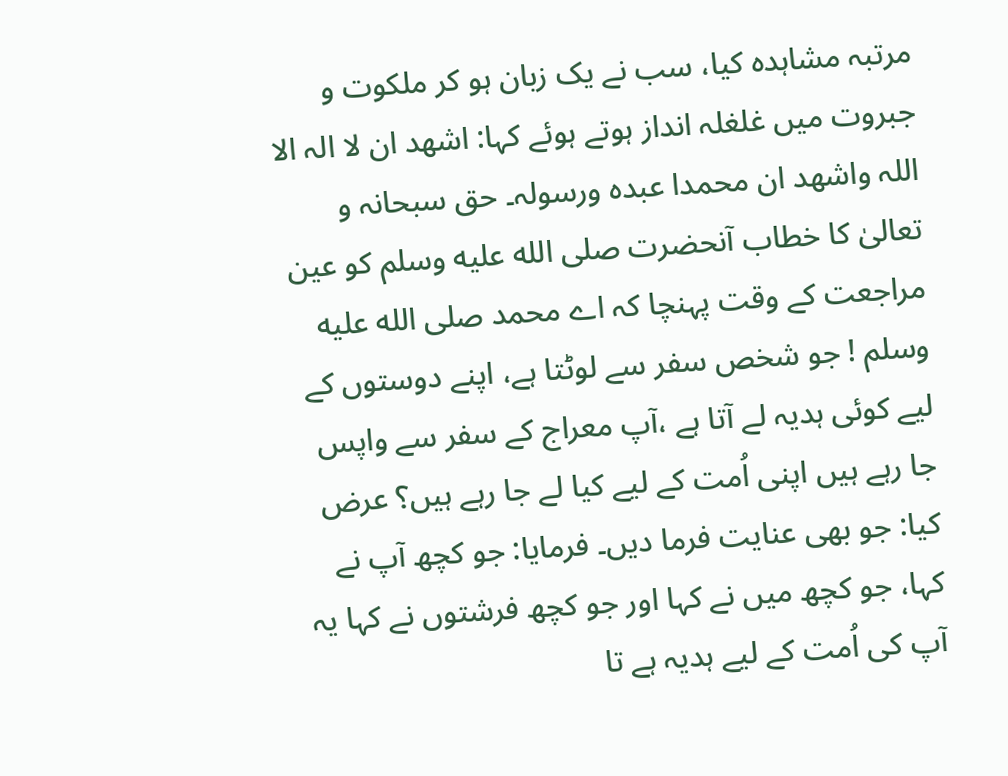مرتبہ مشاہدہ کیا، سب نے یک زبان ہو کر ملکوت و جبروت میں غلغلہ انداز ہوتے ہوئے کہا: اشھد ان لا الہ الا اللہ واشھد ان محمدا عبدہ ورسولہ۔ حق سبحانہ و تعالیٰ کا خطاب آنحضرت صلى الله عليه وسلم کو عین مراجعت کے وقت پہنچا کہ اے محمد صلى الله عليه وسلم ! جو شخص سفر سے لوٹتا ہے، اپنے دوستوں کے لیے کوئی ہدیہ لے آتا ہے ،آپ معراج کے سفر سے واپس جا رہے ہیں اپنی اُمت کے لیے کیا لے جا رہے ہیں؟ عرض کیا: جو بھی عنایت فرما دیں۔ فرمایا: جو کچھ آپ نے کہا، جو کچھ میں نے کہا اور جو کچھ فرشتوں نے کہا یہ آپ کی اُمت کے لیے ہدیہ ہے تا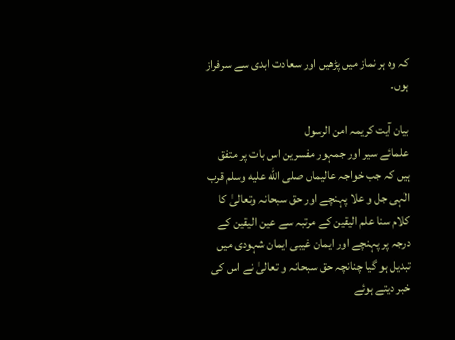کہ وہ ہر نماز میں پڑھیں اور سعادت ابدی سے سرفراز ہوں۔

بیان آیت کریمہ امن الرسول
علمائے سیر اور جمہور مفسرین اس بات پر متفق ہیں کہ جب خواجہ عالیماں صلى الله عليه وسلم قرب الٰہی جل و علا پہنچے اور حق سبحانہ وتعالیٰ کا کلام سنا علم الیقین کے مرتبہ سے عین الیقین کے درجہ پر پہنچے اور ایمان غیبی ایمان شہودی میں تبدیل ہو گیا چنانچہ حق سبحانہ و تعالیٰ نے اس کی خبر دیتے ہوئے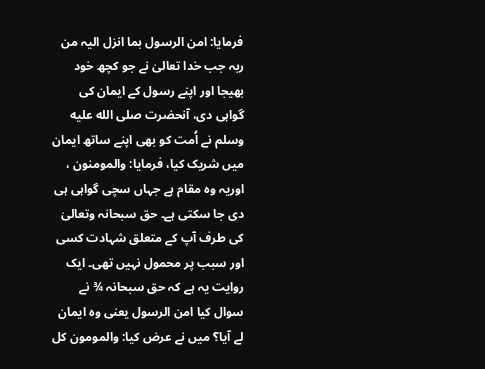فرمایا: امن الرسول بما انزل الیہ من ربہ جب خدا تعالیٰ نے جو کچھ خود بھیجا اور اپنے رسول کے ایمان کی گواہی دی، آنحضرت صلى الله عليه وسلم نے اُمت کو بھی اپنے ساتھ ایمان میں شریک کیا، فرمایا: والمومنون ، اوریہ وہ مقام ہے جہاں سچی گواہی ہی دی جا سکتی ہے۔ حق سبحانہ وتعالیٰ کی طرف آپ کے متعلق شہادت کسی اور سبب پر محمول نہیں تھی۔ ایک روایت یہ ہے کہ حق سبحانہ ¾ نے سوال کیا امن الرسول یعنی وہ ایمان لے آیا؟ میں نے عرض کیا: والمومون کل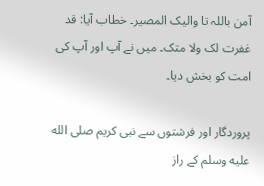آمن باللہ تا والیک المصیر۔ خطاب آیا: قد غفرت لک ولا متک۔ میں نے آپ اور آپ کی امت کو بخش دیا۔

پروردگار اور فرشتوں سے نبی کریم صلى الله عليه وسلم کے راز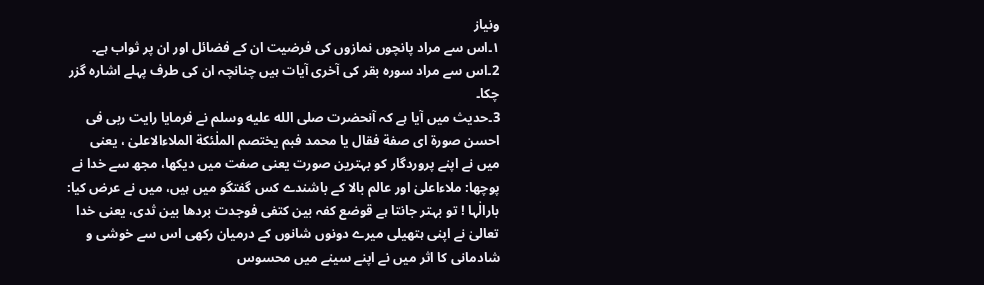ونیاز
۱۔اس سے مراد پانچوں نمازوں کی فرضیت ان کے فضائل اور ان پر ثواب ہے۔
2۔اس سے مراد سورہ بقر کی آخری آیات ہیں چنانچہ ان کی طرف پہلے اشارہ گزر چکا۔
3۔حدیث میں آیا ہے کہ آنحضرت صلى الله عليه وسلم نے فرمایا رایت ربی فی احسن صورة ای صفة فقال یا محمد فبم یختصم الملٰئکة الملاءالاعلیٰ ، یعنی میں نے اپنے پروردگار کو بہترین صورت یعنی صفت میں دیکھا، مجھ سے خدا نے پوچھا: ملاءاعلیٰ اور عالم بالا کے باشندے کس گفتگو میں ہیں، میں نے عرض کیا: بارالٰہا ! تو بہتر جانتا ہے قوضع کفہ بین کتفی فوجدت بردھا بین ثدی، یعنی خدا تعالیٰ نے اپنی ہتھیلی میرے دونوں شانوں کے درمیان رکھی اس سے خوشی و شادمانی کا اثر میں نے اپنے سینے میں محسوس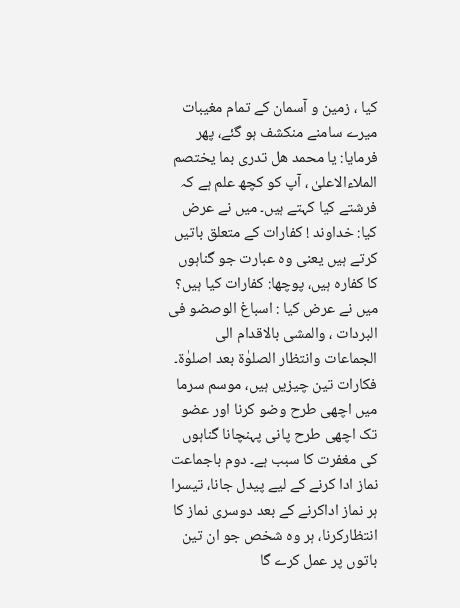کیا ، زمین و آسمان کے تمام مغیبات میرے سامنے منکشف ہو گئے، پھر فرمایا: یا محمد ھل تدری بما یختصم الملاءالاعلیٰ ، آپ کو کچھ علم ہے کہ فرشتے کیا کہتے ہیں۔ میں نے عرض کیا: خداوند ! کفارات کے متعلق باتیں کرتے ہیں یعنی وہ عبارت جو گناہوں کا کفارہ ہیں، پوچھا: کفارات کیا ہیں؟ میں نے عرض کیا : اسباغ الوصضو فی البردات ، والمشی بالاقدام الی الجماعات وانتظار الصلوٰة بعد اصلوٰة۔ فکارات تین چیزیں ہیں، موسم سرما میں اچھی طرح وضو کرنا اور عضو تک اچھی طرح پانی پہنچانا گناہوں کی مغفرت کا سبب ہے۔ دوم باجماعت نماز ادا کرنے کے لیے پیدل جانا، تیسرا ہر نماز اداکرنے کے بعد دوسری نماز کا انتظارکرنا، ہر وہ شخص جو ان تین باتوں پر عمل کرے گا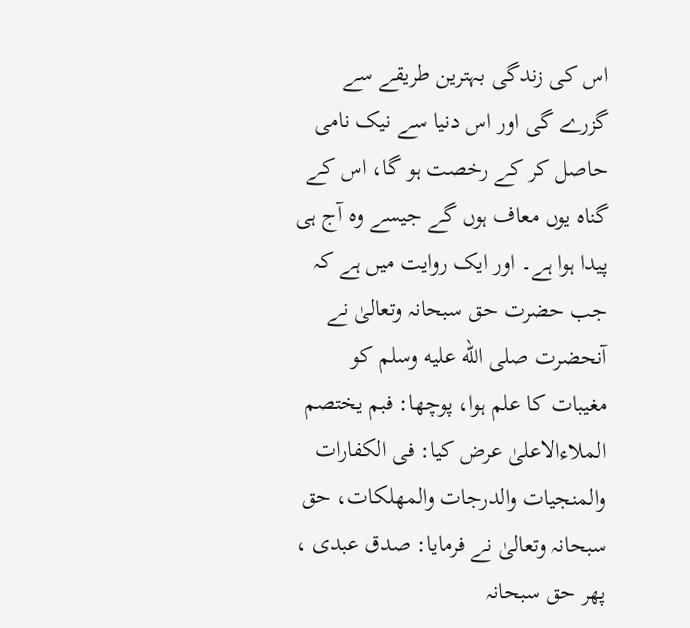اس کی زندگی بہترین طریقے سے گزرے گی اور اس دنیا سے نیک نامی حاصل کر کے رخصت ہو گا، اس کے گناہ یوں معاف ہوں گے جیسے وہ آج ہی پیدا ہوا ہے۔ اور ایک روایت میں ہے کہ جب حضرت حق سبحانہ وتعالیٰ نے آنحضرت صلى الله عليه وسلم کو مغیبات کا علم ہوا، پوچھا: فبم یختصم الملاءالاعلیٰ عرض کیا: فی الکفارات والمنجیات والدرجات والمھلکات، حق سبحانہ وتعالیٰ نے فرمایا: صدق عبدی ، پھر حق سبحانہ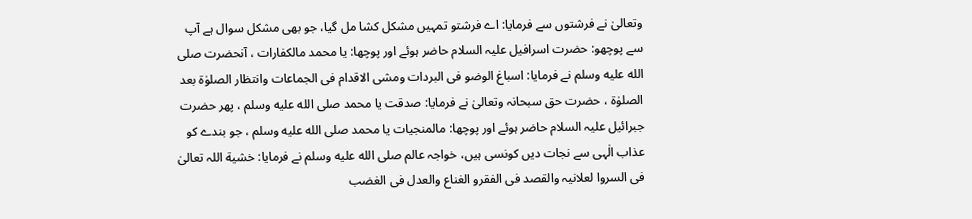وتعالیٰ نے فرشتوں سے فرمایا: اے فرشتو تمہیں مشکل کشا مل گیا، جو بھی مشکل سوال ہے آپ سے پوچھو: حضرت اسرافیل علیہ السلام حاضر ہوئے اور پوچھا: یا محمد مالکفارات ، آنحضرت صلى الله عليه وسلم نے فرمایا: اسباغ الوضو فی البردات ومشی الاقدام فی الجماعات وانتظار الصلوٰة بعد الصلوٰة ، حضرت حق سبحانہ وتعالیٰ نے فرمایا: صدقت یا محمد صلى الله عليه وسلم ، پھر حضرت جبرائیل علیہ السلام حاضر ہوئے اور پوچھا: مالمنجیات یا محمد صلى الله عليه وسلم ، جو بندے کو عذاب الٰہی سے نجات دیں کونسی ہیں، خواجہ عالم صلى الله عليه وسلم نے فرمایا: خشیة اللہ تعالیٰ فی السروا لعلانیہ والقصد فی الفقرو الغناع والعدل فی الغضب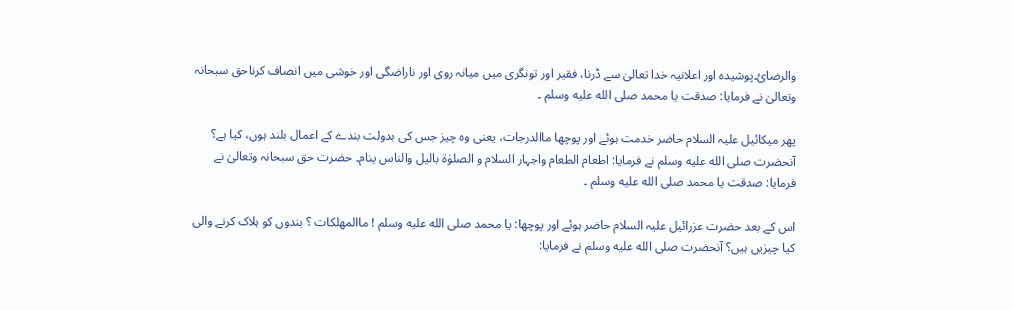والرضائ۔پوشیدہ اور اعلانیہ خدا تعالیٰ سے ڈرنا، فقیر اور تونگری میں میانہ روی اور ناراضگی اور خوشی میں انصاف کرناحق سبحانہ وتعالیٰ نے فرمایا: صدقت یا محمد صلى الله عليه وسلم ۔

پھر میکائیل علیہ السلام حاضر خدمت ہوئے اور پوچھا ماالدرجات، یعنی وہ چیز جس کی بدولت بندے کے اعمال بلند ہوں، کیا ہے؟ آنحضرت صلى الله عليه وسلم نے فرمایا: اطعام الطعام واجہار السلام و الصلوٰة بالیل والناس ینام۔ حضرت حق سبحانہ وتعالیٰ نے فرمایا: صدقت یا محمد صلى الله عليه وسلم ۔

اس کے بعد حضرت عزرائیل علیہ السلام حاضر ہوئے اور پوچھا: یا محمد صلى الله عليه وسلم ! ماالمھلکات ؟ بندوں کو ہلاک کرنے والی کیا چیزیں ہیں؟ آنحضرت صلى الله عليه وسلم نے فرمایا: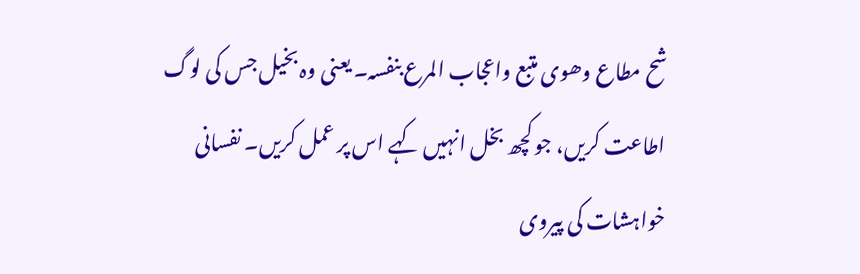شح مطاع وھوی متبع واعجاب المرع بنفسہ۔ یعنی وہ بخیل جس کی لوگ اطاعت کریں، جو کچھ بخل انہیں کہے اس پر عمل کریں۔ نفسانی خواہشات کی پیروی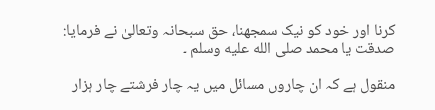کرنا اور خود کو نیک سمجھنا، حق سبحانہ وتعالیٰ نے فرمایا: صدقت یا محمد صلى الله عليه وسلم ۔

منقول ہے کہ ان چاروں مسائل میں یہ چار فرشتے چار ہزار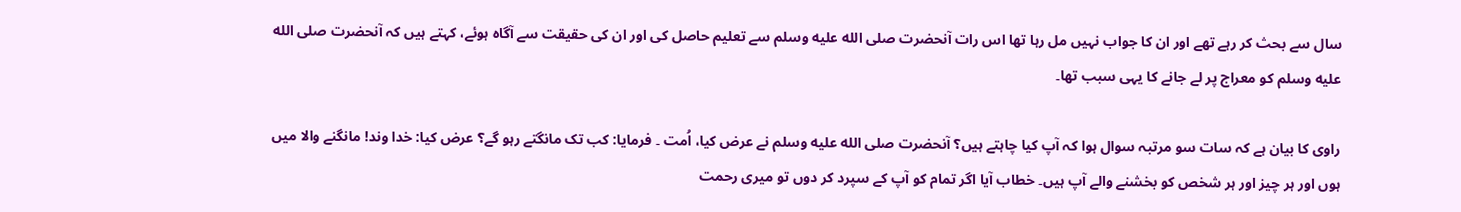سال سے بحث کر رہے تھے اور ان کا جواب نہیں مل رہا تھا اس رات آنحضرت صلى الله عليه وسلم سے تعلیم حاصل کی اور ان کی حقیقت سے آگاہ ہوئے، کہتے ہیں کہ آنحضرت صلى الله عليه وسلم کو معراج پر لے جانے کا یہی سبب تھا۔

راوی کا بیان ہے کہ سات سو مرتبہ سوال ہوا کہ آپ کیا چاہتے ہیں؟ آنحضرت صلى الله عليه وسلم نے عرض کیا، اُمت ۔ فرمایا: کب تک مانگتے رہو گے؟ عرض کیا: خدا وند! مانگنے والا میں ہوں اور ہر چیز اور ہر شخص کو بخشنے والے آپ ہیں۔ خطاب آیا اگر تمام کو آپ کے سپرد کر دوں تو میری رحمت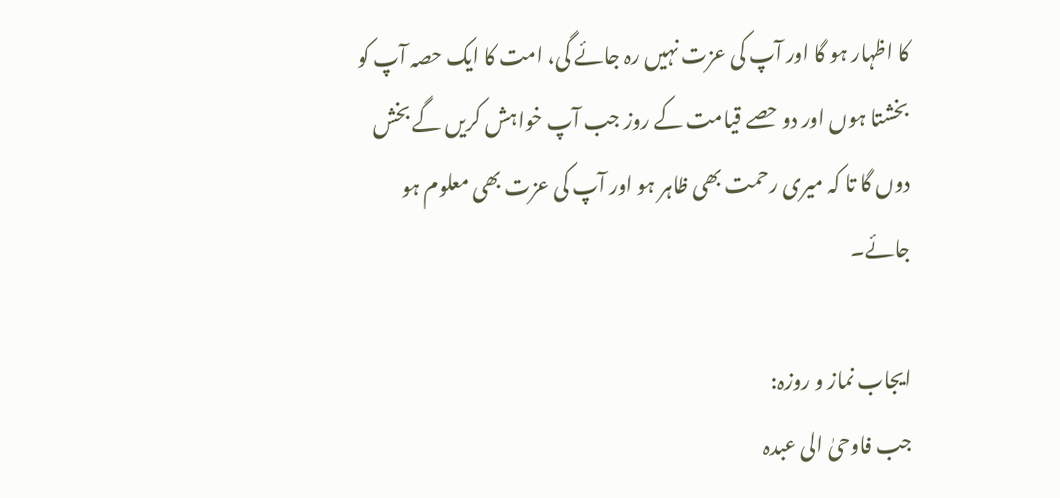کا اظہار ہو گا اور آپ کی عزت نہیں رہ جائے گی، امت کا ایک حصہ آپ کو بخشتا ہوں اور دو حصے قیامت کے روز جب آپ خواہش کریں گے بخش دوں گا تا کہ میری رحمت بھی ظاہر ہو اور آپ کی عزت بھی معلوم ہو جائے۔

ایجاب نماز و روزہ:
جب فاوحیٰ الی عبدہ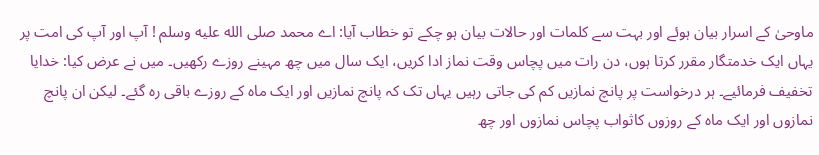ماوحیٰ کے اسرار بیان ہوئے اور بہت سے کلمات اور حالات بیان ہو چکے تو خطاب آیا: اے محمد صلى الله عليه وسلم ! آپ اور آپ کی امت پر یہاں ایک خدمتگار مقرر کرتا ہوں، دن رات میں پچاس وقت نماز ادا کریں، ایک سال میں چھ مہینے روزے رکھیں۔ میں نے عرض کیا: خدایا تخفیف فرمائیے۔ ہر درخواست پر پانچ نمازیں کم کی جاتی رہیں یہاں تک کہ پانچ نمازیں اور ایک ماہ کے روزے باقی رہ گئے۔ لیکن ان پانچ نمازوں اور ایک ماہ کے روزوں کاثواب پچاس نمازوں اور چھ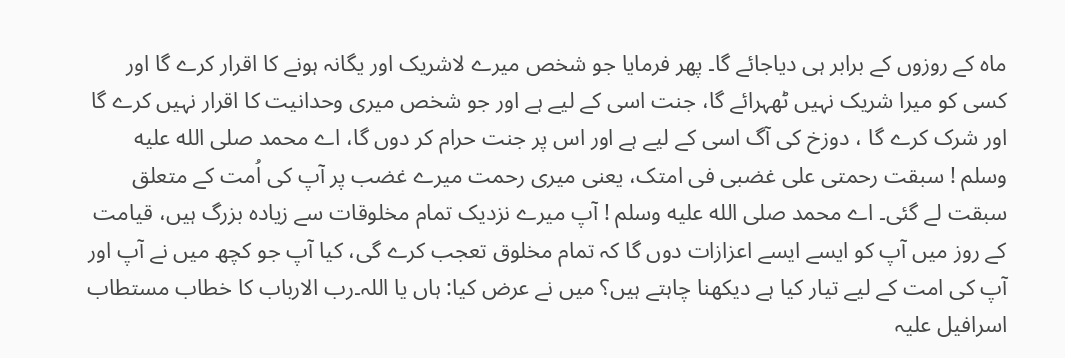ماہ کے روزوں کے برابر ہی دیاجائے گا۔ پھر فرمایا جو شخص میرے لاشریک اور یگانہ ہونے کا اقرار کرے گا اور کسی کو میرا شریک نہیں ٹھہرائے گا، جنت اسی کے لیے ہے اور جو شخص میری وحدانیت کا اقرار نہیں کرے گا اور شرک کرے گا ، دوزخ کی آگ اسی کے لیے ہے اور اس پر جنت حرام کر دوں گا، اے محمد صلى الله عليه وسلم ! سبقت رحمتی علی غضبی فی امتک، یعنی میری رحمت میرے غضب پر آپ کی اُمت کے متعلق سبقت لے گئی۔ اے محمد صلى الله عليه وسلم ! آپ میرے نزدیک تمام مخلوقات سے زیادہ بزرگ ہیں، قیامت کے روز میں آپ کو ایسے ایسے اعزازات دوں گا کہ تمام مخلوق تعجب کرے گی، کیا آپ جو کچھ میں نے آپ اور آپ کی امت کے لیے تیار کیا ہے دیکھنا چاہتے ہیں؟ میں نے عرض کیا: ہاں یا اللہ۔رب الارباب کا خطاب مستطاب اسرافیل علیہ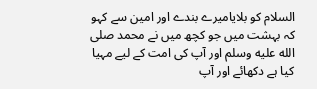السلام کو بلایامیرے بندے اور امین سے کہو کہ بہشت میں جو کچھ میں نے محمد صلى الله عليه وسلم اور آپ کی امت کے لیے مہیا کیا ہے دکھائے اور آپ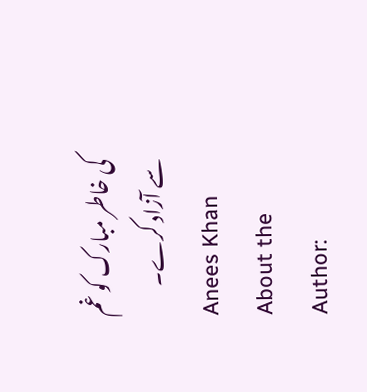کی خاطر مبارک کو غم سے آزاد کرے۔
Anees Khan
About the Author: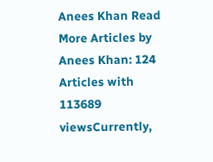Anees Khan Read More Articles by Anees Khan: 124 Articles with 113689 viewsCurrently,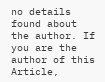no details found about the author. If you are the author of this Article,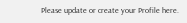Please update or create your Profile here.